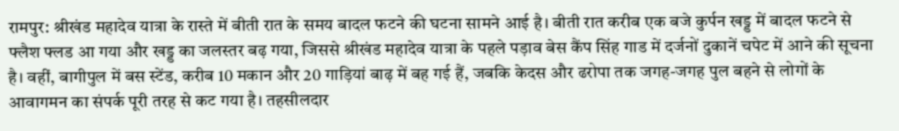रामपुर: श्रीखंड महादेव यात्रा के रास्ते में बीती रात के समय बादल फटने की घटना सामने आई है। बीती रात करीब एक बजे कुर्पन खड्ड में बादल फटने से फ्लैश फ्लड आ गया और खड्ड का जलस्तर बढ़ गया, जिससे श्रीखंड महादेव यात्रा के पहले पड़ाव बेस कैंप सिंह गाड में दर्जनों दुकानें चपेट में आने की सूचना है। वहीं, बागीपुल में बस स्टेंड, करीब 10 मकान और 20 गाड़ियां बाढ़ में बह गई हैं, जबकि केदस और ढरोपा तक जगह-जगह पुल बहने से लोगों के आवागमन का संपर्क पूरी तरह से कट गया है। तहसीलदार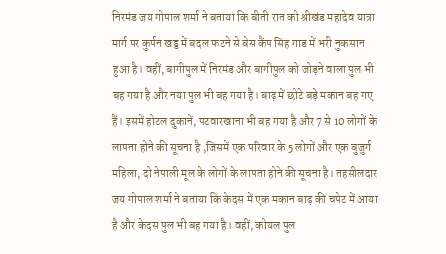निरमंड जय गोपाल शर्मा ने बताया कि बीती रात को श्रीखंड महादेव यात्रा मार्ग पर कुर्पन खड्ड में बदल फटने से बेस कैंप सिंह गाड में भरी नुकसान हुआ है। वहीं, बागीपुल में निरमंड और बागीपुल को जोड़ने वाला पुल भी बह गया है और नया पुल भी बह गया है। बाढ़ में छोटे बड़े मकान बह गए हैं। इसमें होटल दुकानें, पटवारखाना भी बह गया है और 7 से 10 लोगों के लापता होने की सूचना है ,जिसमें एक परिवार के 5 लोगों और एक बुजुर्ग महिला, दो नेपाली मूल के लोगों के लापता होने की सूचना है। तहसीलदार जय गोपाल शर्मा ने बताया कि केदस में एक मकान बाढ़ की चपेट में आया है और केदस पुल भी बह गया है। वहीं, कोयल पुल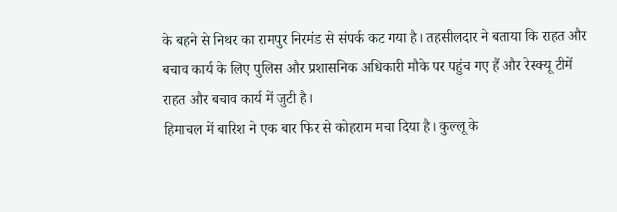के बहने से निथर का रामपुर निरमंड से संपर्क कट गया है। तहसीलदार ने बताया कि राहत और बचाव कार्य के लिए पुलिस और प्रशासनिक अधिकारी मौके पर पहुंच गए हैं और रेस्क्यू टीमें राहत और बचाव कार्य में जुटी है।
हिमाचल में बारिश ने एक बार फिर से कोहराम मचा दिया है। कुल्लू के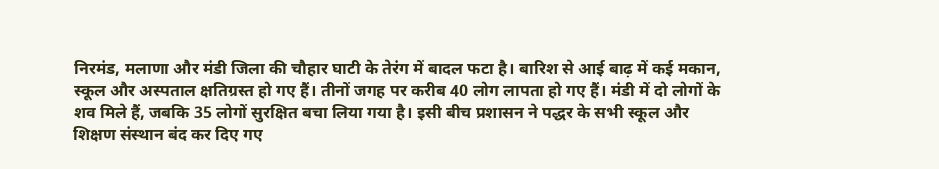निरमंड, मलाणा और मंडी जिला की चौहार घाटी के तेरंग में बादल फटा है। बारिश से आई बाढ़ में कई मकान, स्कूल और अस्पताल क्षतिग्रस्त हो गए हैं। तीनों जगह पर करीब 40 लोग लापता हो गए हैं। मंडी में दो लोगों के शव मिले हैं, जबकि 35 लोगों सुरक्षित बचा लिया गया है। इसी बीच प्रशासन ने पद्धर के सभी स्कूल और शिक्षण संस्थान बंद कर दिए गए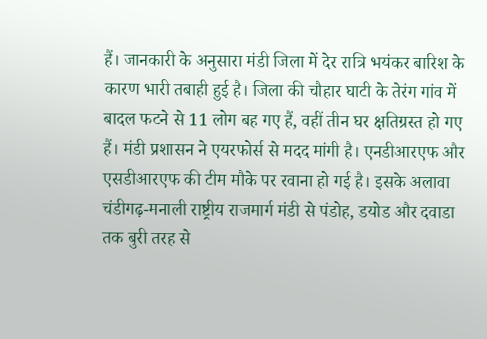हैं। जानकारी के अनुसारा मंडी जिला में देर रात्रि भयंकर बारिश के कारण भारी तबाही हुई है। जिला की चौहार घाटी के तेरंग गांव में बादल फटने से 11 लोग बह गए हैं, वहीं तीन घर क्षतिग्रस्त हो गए हैं। मंडी प्रशासन ने एयरफोर्स से मदद मांगी है। एनडीआरएफ और एसडीआरएफ की टीम मौके पर रवाना हो गई है। इसके अलावा चंडीगढ़-मनाली राष्ट्रीय राजमार्ग मंडी से पंडोह, डयोड और दवाडा तक बुरी तरह से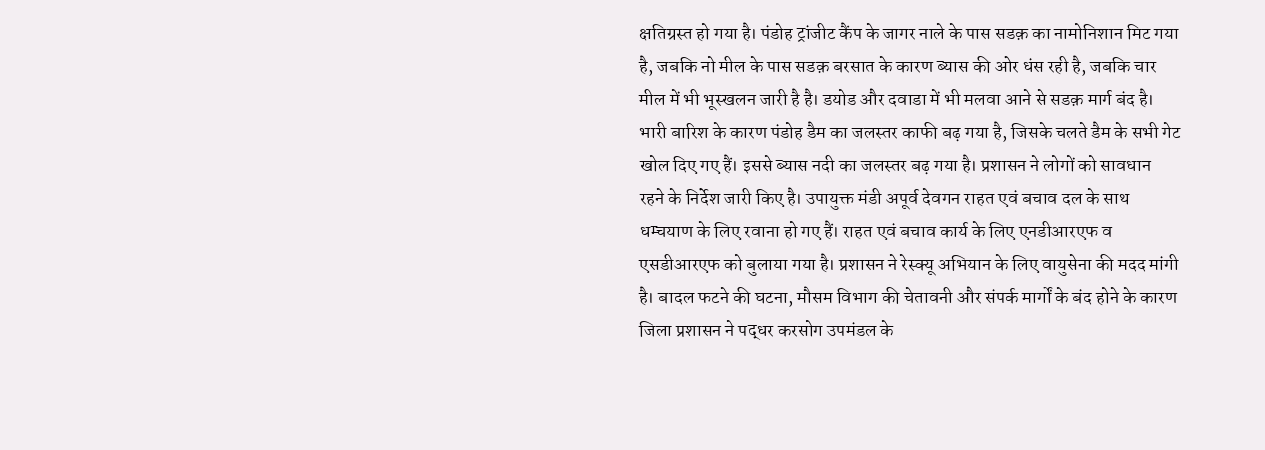क्षतिग्रस्त हो गया है। पंडोह ट्रांजीट कैंप के जागर नाले के पास सडक़ का नामोनिशान मिट गया है, जबकि नो मील के पास सडक़ बरसात के कारण ब्यास की ओर धंस रही है, जबकि चार मील में भी भूस्खलन जारी है है। डयोड और दवाडा में भी मलवा आने से सडक़ मार्ग बंद है। भारी बारिश के कारण पंडोह डैम का जलस्तर काफी बढ़ गया है, जिसके चलते डैम के सभी गेट खोल दिए गए हैं। इससे ब्यास नदी का जलस्तर बढ़ गया है। प्रशासन ने लोगों को सावधान रहने के निर्देश जारी किए है। उपायुक्त मंडी अपूर्व देवगन राहत एवं बचाव दल के साथ धम्चयाण के लिए रवाना हो गए हैं। राहत एवं बचाव कार्य के लिए एनडीआरएफ व एसडीआरएफ को बुलाया गया है। प्रशासन ने रेस्क्यू अभियान के लिए वायुसेना की मदद मांगी है। बादल फटने की घटना, मौसम विभाग की चेतावनी और संपर्क मार्गों के बंद होने के कारण जिला प्रशासन ने पद्धर करसोग उपमंडल के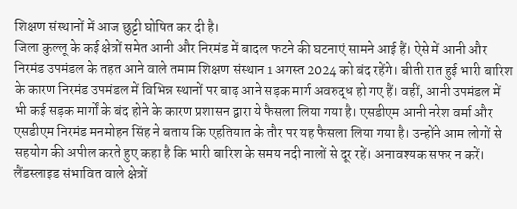शिक्षण संस्थानों में आज छुट्टी घोषित कर दी है।
जिला कुल्लू के कई क्षेत्रों समेत आनी और निरमंड में बादल फटने की घटनाएं सामने आई हैं। ऐसे में आनी और निरमंड उपमंडल के तहत आने वाले तमाम शिक्षण संस्थान 1 अगस्त 2024 को बंद रहेंगे। बीती रात हुई भारी बारिश के कारण निरमंड उपमंडल में विभिन्न स्थानों पर बाढ़ आने सड़क मार्ग अवरुद्ध हो गए हैं। वहीं, आनी उपमंडल में भी कई सड़क मार्गों के बंद होने के कारण प्रशासन द्वारा ये फैसला लिया गया है। एसडीएम आनी नरेश वर्मा और एसडीएम निरमंड मनमोहन सिंह ने बताय कि एहतियात के तौर पर यह फैसला लिया गया है। उन्होंने आम लोगों से सहयोग की अपील करते हुए कहा है कि भारी बारिश के समय नदी नालों से दूर रहें। अनावश्यक सफर न करें। लैंडस्लाइड संभावित वाले क्षेत्रों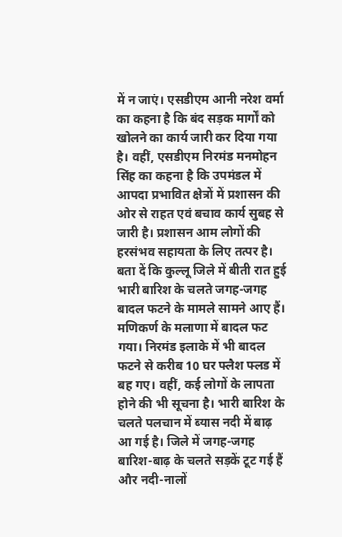में न जाएं। एसडीएम आनी नरेश वर्मा का कहना है कि बंद सड़क मार्गों को खोलने का कार्य जारी कर दिया गया है। वहीं, एसडीएम निरमंड मनमोहन सिंह का कहना है कि उपमंडल में आपदा प्रभावित क्षेत्रों में प्रशासन की ओर से राहत एवं बचाव कार्य सुबह से जारी है। प्रशासन आम लोगों की हरसंभव सहायता के लिए तत्पर है। बता दें कि कुल्लू जिले में बीती रात हुई भारी बारिश के चलते जगह-जगह बादल फटने के मामले सामने आए हैं। मणिकर्ण के मलाणा में बादल फट गया। निरमंड इलाके में भी बादल फटने से करीब 10 घर फ्लैश फ्लड में बह गए। वहीं, कई लोगों के लापता होने की भी सूचना है। भारी बारिश के चलते पलचान में ब्यास नदी में बाढ़ आ गई है। जिले में जगह-जगह बारिश-बाढ़ के चलते सड़कें टूट गई हैं और नदी-नालों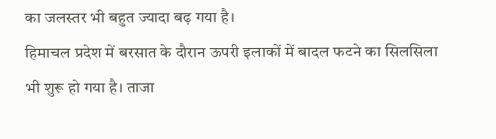का जलस्तर भी बहुत ज्यादा बढ़ गया है।
हिमाचल प्रदेश में बरसात के दौरान ऊपरी इलाकों में बादल फटने का सिलसिला भी शुरू हो गया है। ताजा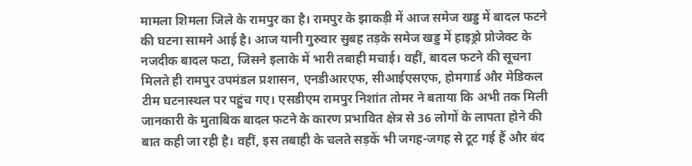मामला शिमला जिले के रामपुर का है। रामपुर के झाकड़ी में आज समेज खड्ड में बादल फटने की घटना सामने आई है। आज यानी गुरुवार सुबह तड़के समेज खड्ड में हाइड्रो प्रोजेक्ट के नजदीक बादल फटा, जिसने इलाके में भारी तबाही मचाई। वहीं, बादल फटने की सूचना मिलते ही रामपुर उपमंडल प्रशासन, एनडीआरएफ, सीआईएसएफ, होमगार्ड और मेडिकल टीम घटनास्थल पर पहुंच गए। एसडीएम रामपुर निशांत तोमर ने बताया कि अभी तक मिली जानकारी के मुताबिक बादल फटने के कारण प्रभावित क्षेत्र से 36 लोगों के लापता होने की बात कही जा रही है। वहीं, इस तबाही के चलते सड़कें भी जगह-जगह से टूट गई हैं और बंद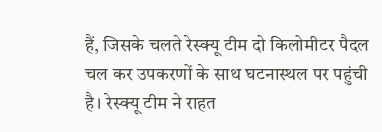हैं, जिसके चलते रेस्क्यू टीम दो किलोमीटर पैदल चल कर उपकरणों के साथ घटनास्थल पर पहुंची है। रेस्क्यू टीम ने राहत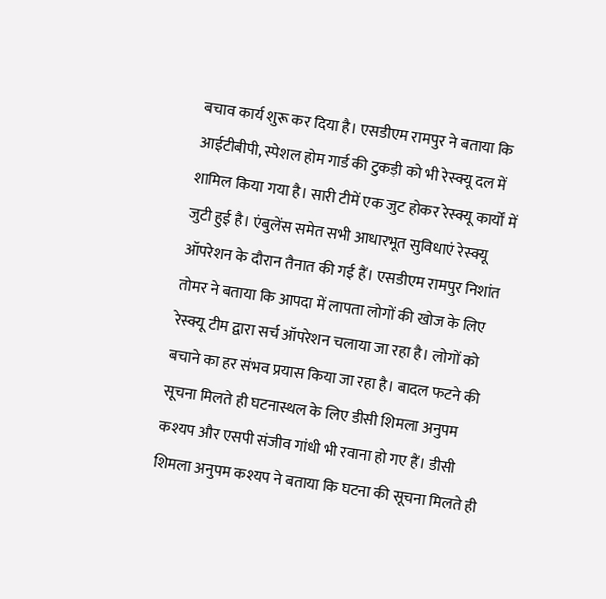बचाव कार्य शुरू कर दिया है। एसडीएम रामपुर ने बताया कि आईटीबीपी, स्पेशल होम गार्ड की टुकड़ी को भी रेस्क्यू दल में शामिल किया गया है। सारी टीमें एक जुट होकर रेस्क्यू कार्यों में जुटी हुई है। एंबुलेंस समेत सभी आधारभूत सुविधाएं रेस्क्यू ऑपरेशन के दौरान तैनात की गई हैं। एसडीएम रामपुर निशांत तोमर ने बताया कि आपदा में लापता लोगों की खोज के लिए रेस्क्यू टीम द्वारा सर्च ऑपरेशन चलाया जा रहा है। लोगों को बचाने का हर संभव प्रयास किया जा रहा है। बादल फटने की सूचना मिलते ही घटनास्थल के लिए डीसी शिमला अनुपम कश्यप और एसपी संजीव गांधी भी रवाना हो गए हैं। डीसी शिमला अनुपम कश्यप ने बताया कि घटना की सूचना मिलते ही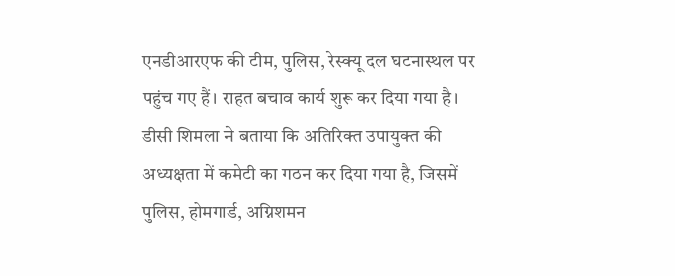एनडीआरएफ की टीम, पुलिस, रेस्क्यू दल घटनास्थल पर पहुंच गए हैं। राहत बचाव कार्य शुरू कर दिया गया है। डीसी शिमला ने बताया कि अतिरिक्त उपायुक्त की अध्यक्षता में कमेटी का गठन कर दिया गया है, जिसमें पुलिस, होमगार्ड, अग्निशमन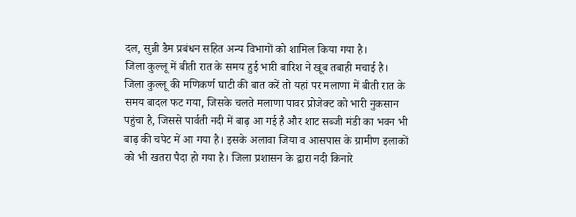दल, सुन्नी डैम प्रबंधन सहित अन्य विभागों को शामिल किया गया है।
जिला कुल्लू में बीती रात के समय हुई भारी बारिश ने खूब तबाही मचाई है। जिला कुल्लू की मणिकर्ण घाटी की बात करें तो यहां पर मलाणा में बीती रात के समय बादल फट गया, जिसके चलते मलाणा पावर प्रोजेक्ट को भारी नुकसान पहुंचा है, जिससे पार्वती नदी में बाढ़ आ गई है और शाट सब्जी मंडी का भवन भी बाढ़ की चपेट में आ गया है। इसके अलावा जिया व आसपास के ग्रामीण इलाकों को भी खतरा पैदा हो गया है। जिला प्रशासन के द्वारा नदी किनारे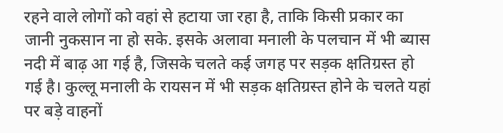रहने वाले लोगों को वहां से हटाया जा रहा है, ताकि किसी प्रकार का जानी नुकसान ना हो सके. इसके अलावा मनाली के पलचान में भी ब्यास नदी में बाढ़ आ गई है, जिसके चलते कई जगह पर सड़क क्षतिग्रस्त हो गई है। कुल्लू मनाली के रायसन में भी सड़क क्षतिग्रस्त होने के चलते यहां पर बड़े वाहनों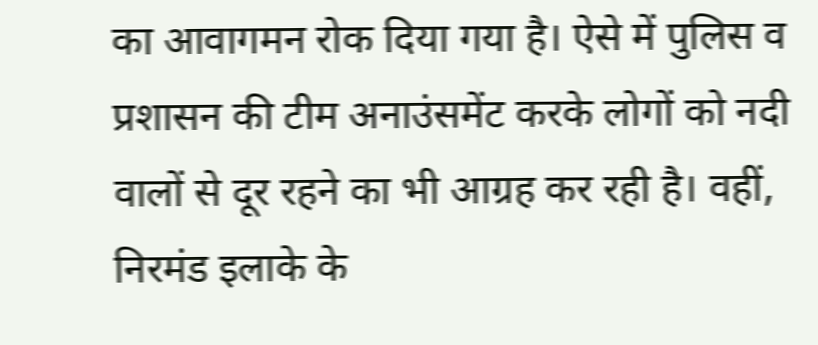का आवागमन रोक दिया गया है। ऐसे में पुलिस व प्रशासन की टीम अनाउंसमेंट करके लोगों को नदी वालों से दूर रहने का भी आग्रह कर रही है। वहीं, निरमंड इलाके के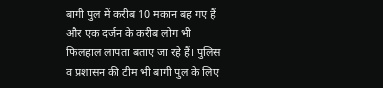बागी पुल में करीब 10 मकान बह गए हैं और एक दर्जन के करीब लोग भी फिलहाल लापता बताए जा रहे हैं। पुलिस व प्रशासन की टीम भी बागी पुल के लिए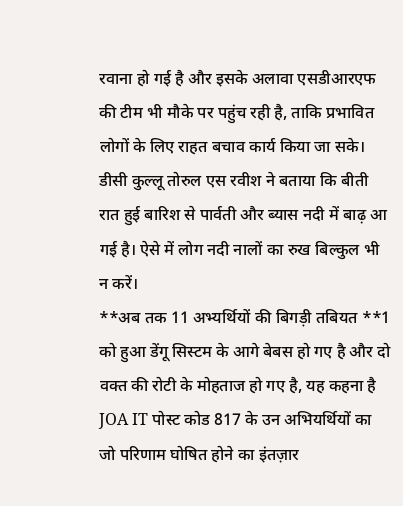रवाना हो गई है और इसके अलावा एसडीआरएफ की टीम भी मौके पर पहुंच रही है, ताकि प्रभावित लोगों के लिए राहत बचाव कार्य किया जा सके। डीसी कुल्लू तोरुल एस रवीश ने बताया कि बीती रात हुई बारिश से पार्वती और ब्यास नदी में बाढ़ आ गई है। ऐसे में लोग नदी नालों का रुख बिल्कुल भी न करें।
**अब तक 11 अभ्यर्थियों की बिगड़ी तबियत **1 को हुआ डेंगू सिस्टम के आगे बेबस हो गए है और दो वक्त की रोटी के मोहताज हो गए है, यह कहना है JOA IT पोस्ट कोड 817 के उन अभियर्थियों का जो परिणाम घोषित होने का इंतज़ार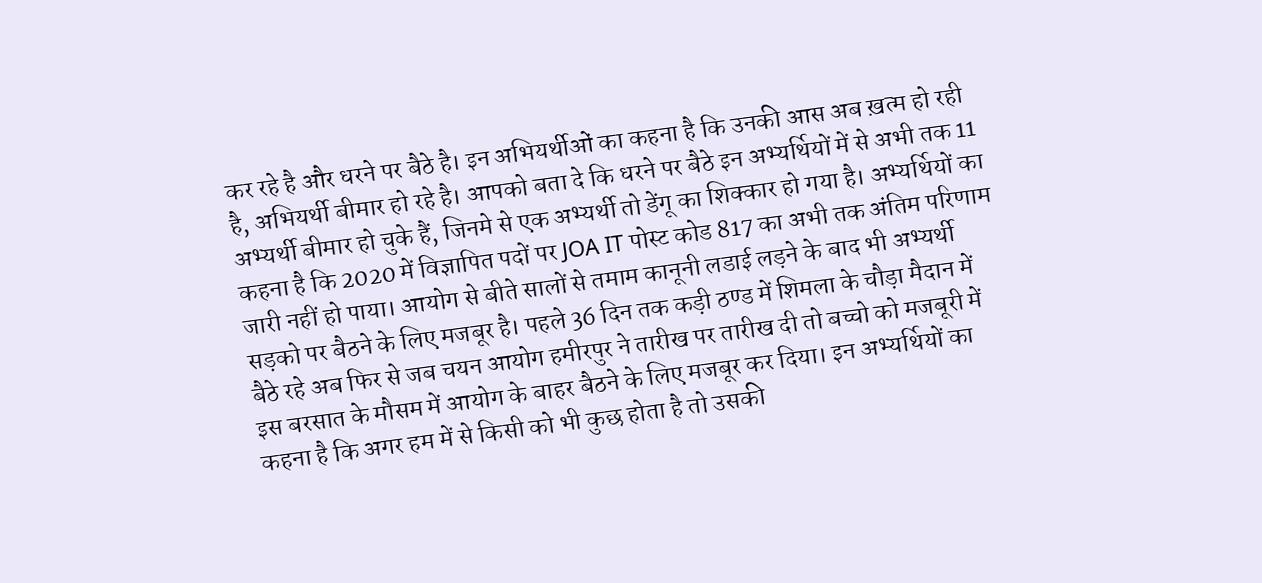कर रहे है और धरने पर बैठे है। इन अभियर्थीओं का कहना है कि उनकी आस अब ख़त्म हो रही है, अभियर्थी बीमार हो रहे है। आपको बता दे कि धरने पर बैठे इन अभ्यर्थियों में से अभी तक 11 अभ्यर्थी बीमार हो चुके हैं, जिनमे से एक अभ्यर्थी तो डेंगू का शिक्कार हो गया है। अभ्यर्थियों का कहना है कि 2020 में विज्ञापित पदों पर JOA IT पोस्ट कोड 817 का अभी तक अंतिम परिणाम जारी नहीं हो पाया। आयोग से बीते सालों से तमाम कानूनी लडाई लड़ने के बाद भी अभ्यर्थी सड़को पर बैठने के लिए मजबूर है। पहले 36 दिन तक कड़ी ठण्ड में शिमला के चौड़ा मैदान में बैठे रहे अब फिर से जब चयन आयोग हमीरपुर ने तारीख पर तारीख दी तो बच्चो को मजबूरी में इस बरसात के मौसम में आयोग के बाहर बैठने के लिए मजबूर कर दिया। इन अभ्यर्थियों का कहना है कि अगर हम में से किसी को भी कुछ होता है तो उसकी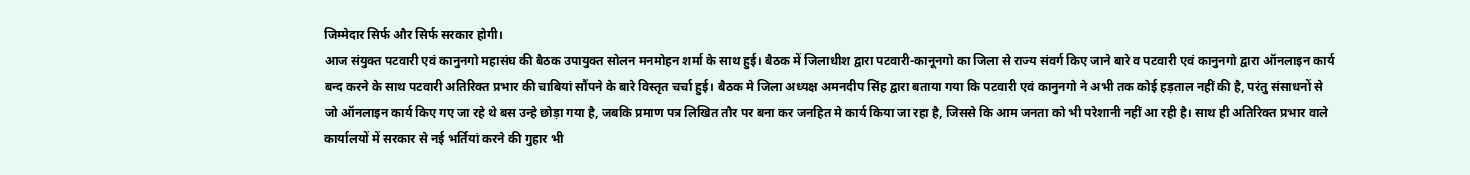जिम्मेदार सिर्फ और सिर्फ सरकार होगी।
आज संयुक्त पटवारी एवं कानुनगो महासंघ की बैठक उपायुक्त सोलन मनमोहन शर्मा के साथ हुई। बैठक में जिलाधीश द्वारा पटवारी-कानूनगो का जिला से राज्य संवर्ग किए जाने बारे व पटवारी एवं कानुनगो द्वारा ऑनलाइन कार्य बन्द करने के साथ पटवारी अतिरिक्त प्रभार की चाबियां सौंपने के बारे विस्तृत चर्चा हुई। बैठक मे जिला अध्यक्ष अमनदीप सिंह द्वारा बताया गया कि पटवारी एवं कानुनगो ने अभी तक कोई हड़ताल नहीं की है, परंतु संसाधनों से जो ऑनलाइन कार्य किए गए जा रहे थे बस उन्हे छोड़ा गया है, जबकि प्रमाण पत्र लिखित तौर पर बना कर जनहित मे कार्य किया जा रहा है, जिससे कि आम जनता को भी परेशानी नहीं आ रही है। साथ ही अतिरिक्त प्रभार वाले कार्यालयों में सरकार से नई भर्तियां करने की गुहार भी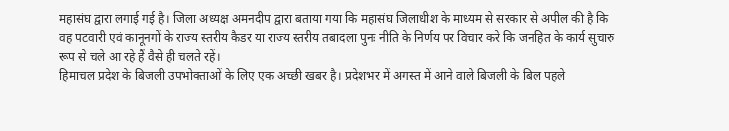महासंघ द्वारा लगाई गई है। जिला अध्यक्ष अमनदीप द्वारा बताया गया कि महासंघ जिलाधीश के माध्यम से सरकार से अपील की है कि वह पटवारी एवं कानूनगों के राज्य स्तरीय कैडर या राज्य स्तरीय तबादला पुनः नीति के निर्णय पर विचार करे कि जनहित के कार्य सुचारु रूप से चले आ रहे हैं वैसे ही चलते रहें।
हिमाचल प्रदेश के बिजली उपभोक्ताओं के लिए एक अच्छी खबर है। प्रदेशभर में अगस्त में आने वाले बिजली के बिल पहले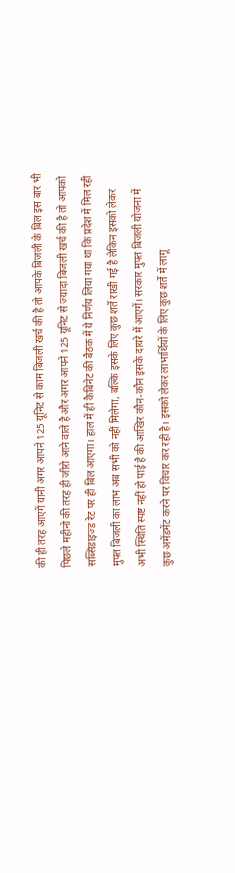की ही तरह आएगें यानी अगर आपने 125 यूनिट से काम बिजली खर्च की है तो आपके बिजली के बिल इस बार भी पिछले महीनो की तरह ही जीरो आने वाले है और अगर आपने 125 यूनिट से ज्यादा बिजली खर्च की है तो आपको सब्सिडाइज्ड रेट पर ही बिल आएगा। हाल में ही कैबिनेट की बैठक में ये निर्णय लिया गया था कि प्रदेश में मिल रही मुफ्त बिजली का लाभ अब सभी को नहीं मिलेगा, बल्कि इसके लिए कुछ शर्ते राखी गई है लेकिन इसको लेकर अभी स्थिति स्पष्ट नहीं हो पाई है की आखिर कौन-कौन इसके दायरे में आएगें। सरकार मुफ्त बिजली योजना में कुछ अमेंडमेंट करने पर विचार कर रही है। इसको लेकर लाभार्थियों के लिए कुछ शर्ते में लागू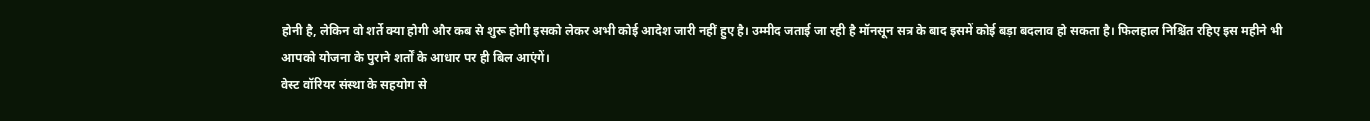होनी है, लेकिन वो शर्ते क्या होगी और कब से शुरू होगी इसको लेकर अभी कोई आदेश जारी नहीं हुए है। उम्मीद जताई जा रही है मॉनसून सत्र के बाद इसमें कोई बड़ा बदलाव हो सकता है। फिलहाल निश्चिंत रहिए इस महीने भी आपको योजना के पुराने शर्तों के आधार पर ही बिल आएंगें।
वेस्ट वॉरियर संस्था के सहयोग से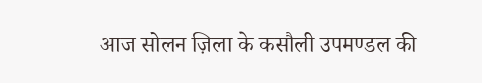आज सोलन ज़िला के कसौली उपमण्डल की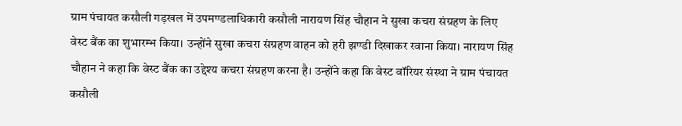ग्राम पंचायत कसौली गड़खल में उपमण्डलाधिकारी कसौली नारायण सिंह चौहान ने सुखा कचरा संग्रहण के लिए वेस्ट बैंक का शुभारम्भ किया। उन्होंने सुखा कचरा संग्रहण वाहन को हरी झण्डी दिखाकर रवाना किया। नारायण सिंह चौहान ने कहा कि वेस्ट बैंक का उद्देश्य कचरा संग्रहण करना है। उन्होंने कहा कि वेस्ट वॉरियर संस्था ने ग्राम पंचायत कसौली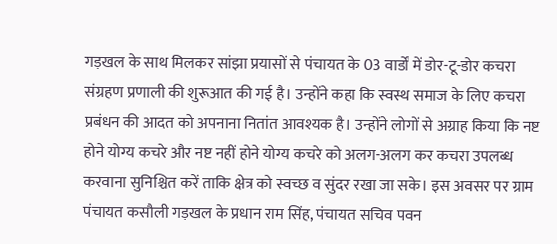गड़खल के साथ मिलकर सांझा प्रयासों से पंचायत के 03 वार्डों में डोर-टू-डोर कचरा संग्रहण प्रणाली की शुरूआत की गई है। उन्होंने कहा कि स्वस्थ समाज के लिए कचरा प्रबंधन की आदत को अपनाना नितांत आवश्यक है। उन्होंने लोगों से अग्राह किया कि नष्ट होने योग्य कचरे और नष्ट नहीं होने योग्य कचरे को अलग-अलग कर कचरा उपलब्ध करवाना सुनिश्चित करें ताकि क्षेत्र को स्वच्छ व सुंदर रखा जा सके। इस अवसर पर ग्राम पंचायत कसौली गड़खल के प्रधान राम सिंह, पंचायत सचिव पवन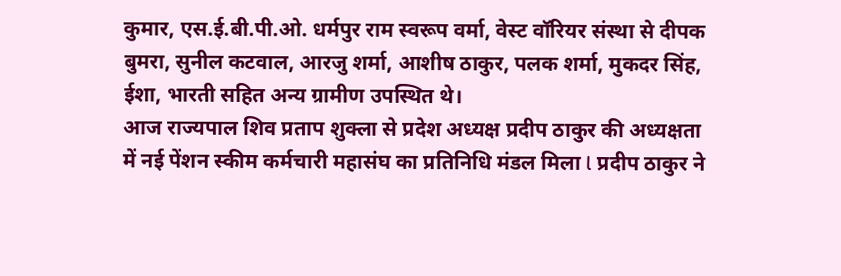कुमार, एस.ई.बी.पी.ओ. धर्मपुर राम स्वरूप वर्मा, वेस्ट वॉरियर संस्था से दीपक बुमरा, सुनील कटवाल, आरजु शर्मा, आशीष ठाकुर, पलक शर्मा, मुकदर सिंह, ईशा, भारती सहित अन्य ग्रामीण उपस्थित थे।
आज राज्यपाल शिव प्रताप शुक्ला से प्रदेश अध्यक्ष प्रदीप ठाकुर की अध्यक्षता में नई पेंशन स्कीम कर्मचारी महासंघ का प्रतिनिधि मंडल मिला l प्रदीप ठाकुर ने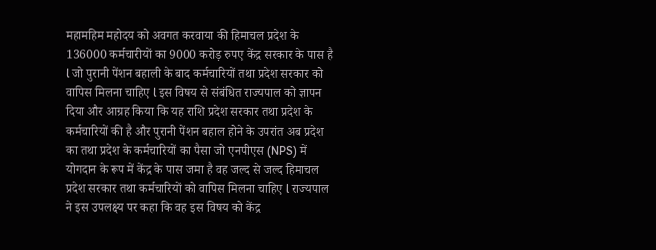महामहिम महोदय को अवगत करवाया की हिमाचल प्रदेश के 136000 कर्मचारीयों का 9000 करोड़ रुपए केंद्र सरकार के पास है l जो पुरानी पेंशन बहाली के बाद कर्मचारियों तथा प्रदेश सरकार को वापिस मिलना चाहिए l इस विषय से संबंधित राज्यपाल को ज्ञापन दिया और आग्रह किया कि यह राशि प्रदेश सरकार तथा प्रदेश के कर्मचारियों की है और पुरानी पेंशन बहाल होने के उपरांत अब प्रदेश का तथा प्रदेश के कर्मचारियों का पैसा जो एनपीएस (NPS) में योगदान के रूप में केंद्र के पास जमा है वह जल्द से जल्द हिमाचल प्रदेश सरकार तथा कर्मचारियों को वापिस मिलना चाहिए l राज्यपाल ने इस उपलक्ष्य पर कहा कि वह इस विषय को केंद्र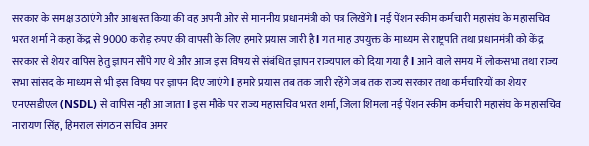सरकार के समक्ष उठाएंगे और आश्वस्त किया की वह अपनी ओर से माननीय प्रधानमंत्री को पत्र लिखेंगे l नई पेंशन स्कीम कर्मचारी महासंघ के महासचिव भरत शर्मा ने कहा केंद्र से 9000 करोड़ रुपए की वापसी के लिए हमारे प्रयास जारी है l गत माह उपयुक्त के माध्यम से राष्ट्रपति तथा प्रधानमंत्री को केंद्र सरकार से शेयर वापिस हेतु ज्ञापन सौंपे गए थे और आज इस विषय से संबंधित ज्ञापन राज्यपाल को दिया गया है l आने वाले समय में लोकसभा तथा राज्य सभा सांसद के माध्यम से भी इस विषय पर ज्ञापन दिए जाएंगे l हमारे प्रयास तब तक जारी रहेंगे जब तक राज्य सरकार तथा कर्मचारियों का शेयर एनएसडीएल (NSDL) से वापिस नही आ जाता l इस मौके पर राज्य महासचिव भरत शर्मा, जिला शिमला नई पेंशन स्कीम कर्मचारी महासंघ के महासचिव नारायण सिंह, हिमराल संगठन सचिव अमर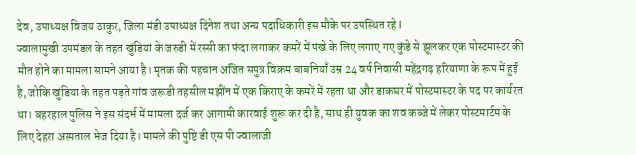देव, उपाध्यक्ष विजय ठाकुर, जिला मंडी उपाध्यक्ष दिनेश तथा अन्य पदाधिकारी इस मौके पर उपस्थित रहे l
ज्वालामुखी उपमंडल के तहत खुंडियां के जरुडी में रस्सी का फंदा लगाकर कमरें में पंखे के लिए लगाए गए कुंडे से झूलकर एक पोस्टमास्टर की मौत होने का मामला सामने आया है। मृतक की पहचान अजित सपुत्र विक्रम बाबनियाँ उम्र 24 वर्ष निवासी महेंद्रगढ़ हरियाणा के रूप में हुई है, जोकि खुंडिया के तहत पड़ते गांव जरूडी तहसील मझींन में एक किराए के कमरें में रहता था और डाकघर में पोस्टमास्टर के पद पर कार्यरत था। बहरहाल पुलिस ने इस संदर्भ में मामला दर्ज कर आगामी कारवाई शुरू कर दी है, साथ ही युवक का शव कब्जे में लेकर पोस्टमार्टम के लिए देहरा अस्पताल भेज दिया है। मामले की पुष्टि डी एस पी ज्वालाजी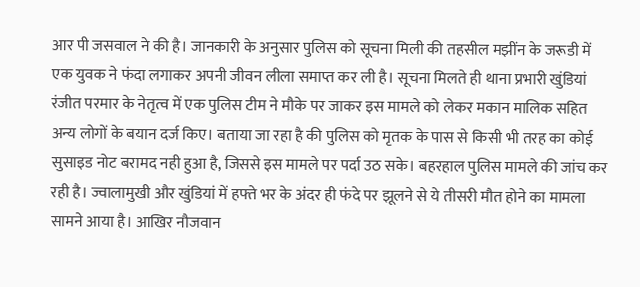आर पी जसवाल ने की है। जानकारी के अनुसार पुलिस को सूचना मिली की तहसील मझींन के जरूडी में एक युवक ने फंदा लगाकर अपनी जीवन लीला समाप्त कर ली है। सूचना मिलते ही थाना प्रभारी खुंडियां रंजीत परमार के नेतृत्व में एक पुलिस टीम ने मौके पर जाकर इस मामले को लेकर मकान मालिक सहित अन्य लोगों के बयान दर्ज किए। बताया जा रहा है की पुलिस को मृतक के पास से किसी भी तरह का कोई सुसाइड नोट बरामद नही हुआ है, जिससे इस मामले पर पर्दा उठ सके। बहरहाल पुलिस मामले की जांच कर रही है। ज्वालामुखी और खुंडियां में हफ्ते भर के अंदर ही फंदे पर झूलने से ये तीसरी मौत होने का मामला सामने आया है। आखिर नौजवान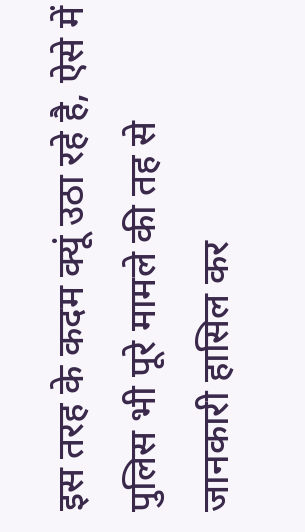इस तरह के कदम क्यूं उठा रहे है, ऐसे में पुलिस भी पूरे मामले की तह से जानकारी हासिल कर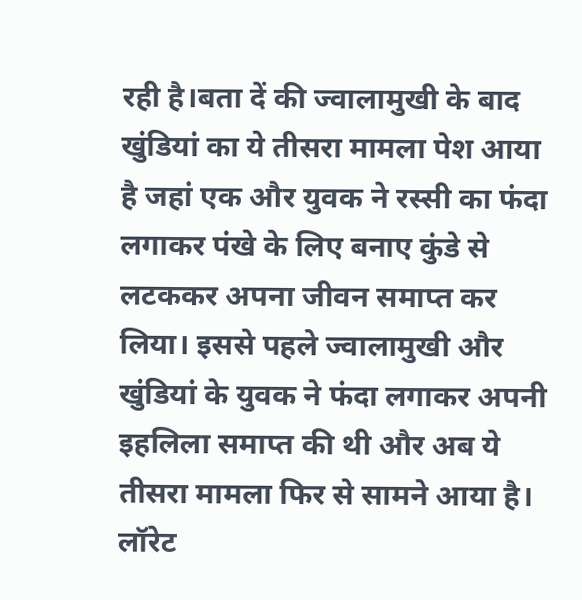रही है।बता दें की ज्वालामुखी के बाद खुंडियां का ये तीसरा मामला पेश आया है जहां एक और युवक ने रस्सी का फंदा लगाकर पंखे के लिए बनाए कुंडे से लटककर अपना जीवन समाप्त कर लिया। इससे पहले ज्वालामुखी और खुंडियां के युवक ने फंदा लगाकर अपनी इहलिला समाप्त की थी और अब ये तीसरा मामला फिर से सामने आया है।
लॉरेट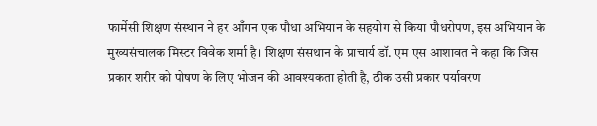फार्मेसी शिक्षण संस्थान ने हर आँगन एक पौधा अभियान के सहयोग से किया पौधरोपण, इस अभियान के मुख्यसंचालक मिस्टर विवेक शर्मा है। शिक्षण संसथान के प्राचार्य डॉ. एम एस आशावत ने कहा कि जिस प्रकार शरीर को पोषण के लिए भोजन की आवश्यकता होती है, ठीक उसी प्रकार पर्यावरण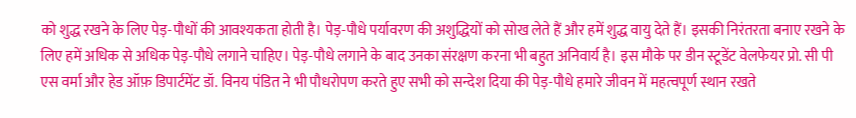को शुद्ध रखने के लिए पेड़-पौधों की आवश्यकता होती है। पेड़-पौधे पर्यावरण की अशुद्धियों को सोख लेते हैं और हमें शुद्ध वायु देते हैं। इसकी निरंतरता बनाए रखने के लिए हमें अधिक से अधिक पेड़-पौधे लगाने चाहिए। पेड़-पौधे लगाने के बाद उनका संरक्षण करना भी बहुत अनिवार्य है। इस मौके पर डीन स्टूडेंट वेलफेयर प्रो. सी पी एस वर्मा और हेड ऑफ़ डिपार्टमेंट डॉ. विनय पंडित ने भी पौधरोपण करते हुए सभी को सन्देश दिया की पेड़-पौधे हमारे जीवन में महत्वपूर्ण स्थान रखते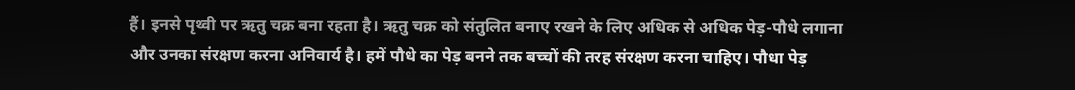हैं। इनसे पृथ्वी पर ऋतु चक्र बना रहता है। ऋतु चक्र को संतुलित बनाए रखने के लिए अधिक से अधिक पेड़-पौधे लगाना और उनका संरक्षण करना अनिवार्य है। हमें पौधे का पेड़ बनने तक बच्चों की तरह संरक्षण करना चाहिए। पौधा पेड़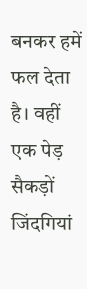बनकर हमें फल देता है। वहीं एक पेड़ सैकड़ों जिंदगियां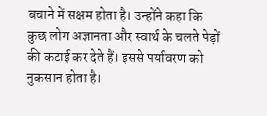बचाने में सक्षम होता है। उन्होंने कहा कि कुछ लोग अज्ञानता और स्वार्थ के चलते पेड़ों की कटाई कर देते हैं। इससे पर्यावरण को नुकसान होता है।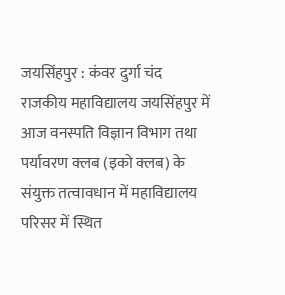जयसिंहपुर : कंवर दुर्गा चंद राजकीय महाविद्यालय जयसिंहपुर में आज वनस्पति विज्ञान विभाग तथा पर्यावरण क्लब (इको क्लब) के संयुक्त तत्वावधान में महाविद्यालय परिसर में स्थित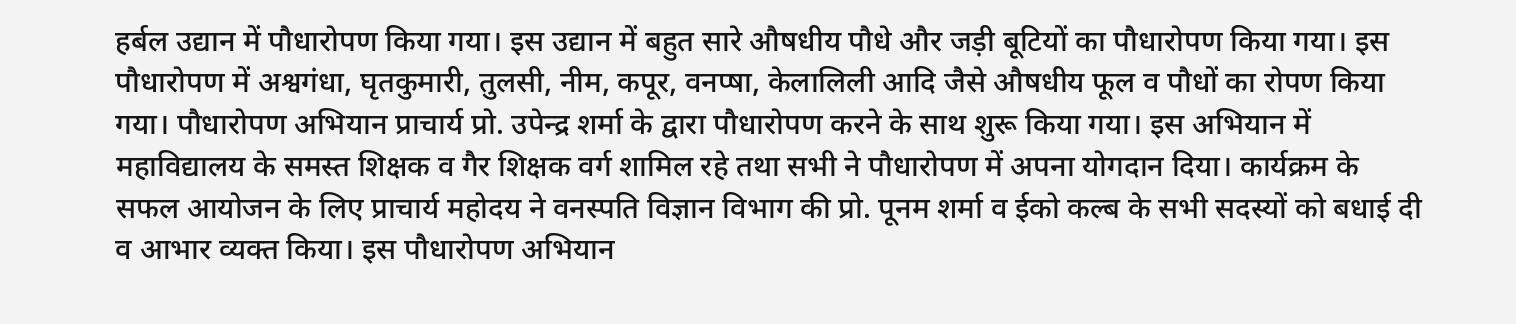हर्बल उद्यान में पौधारोपण किया गया। इस उद्यान में बहुत सारे औषधीय पौधे और जड़ी बूटियों का पौधारोपण किया गया। इस पौधारोपण में अश्वगंधा, घृतकुमारी, तुलसी, नीम, कपूर, वनप्षा, केलालिली आदि जैसे औषधीय फूल व पौधों का रोपण किया गया। पौधारोपण अभियान प्राचार्य प्रो. उपेन्द्र शर्मा के द्वारा पौधारोपण करने के साथ शुरू किया गया। इस अभियान में महाविद्यालय के समस्त शिक्षक व गैर शिक्षक वर्ग शामिल रहे तथा सभी ने पौधारोपण में अपना योगदान दिया। कार्यक्रम के सफल आयोजन के लिए प्राचार्य महोदय ने वनस्पति विज्ञान विभाग की प्रो. पूनम शर्मा व ईको कल्ब के सभी सदस्यों को बधाई दी व आभार व्यक्त किया। इस पौधारोपण अभियान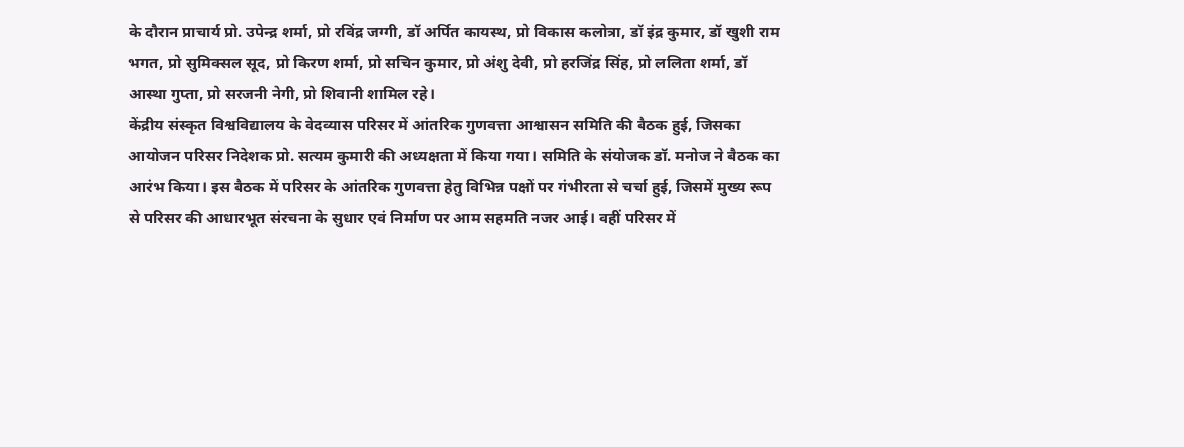के दौरान प्राचार्य प्रो. उपेन्द्र शर्मा, प्रो रविंद्र जग्गी, डॉ अर्पित कायस्थ, प्रो विकास कलोत्रा, डॉ इंद्र कुमार, डॉ खुशी राम भगत, प्रो सुमिक्सल सूद, प्रो किरण शर्मा, प्रो सचिन कुमार, प्रो अंशु देवी, प्रो हरजिंद्र सिंह, प्रो ललिता शर्मा, डॉ आस्था गुप्ता, प्रो सरजनी नेगी, प्रो शिवानी शामिल रहे।
केंद्रीय संस्कृत विश्वविद्यालय के वेदव्यास परिसर में आंतरिक गुणवत्ता आश्वासन समिति की बैठक हुई, जिसका आयोजन परिसर निदेशक प्रो. सत्यम कुमारी की अध्यक्षता में किया गया। समिति के संयोजक डॉ. मनोज ने बैठक का आरंभ किया। इस बैठक में परिसर के आंतरिक गुणवत्ता हेतु विभिन्न पक्षों पर गंभीरता से चर्चा हुई, जिसमें मुख्य रूप से परिसर की आधारभूत संरचना के सुधार एवं निर्माण पर आम सहमति नजर आई। वहीं परिसर में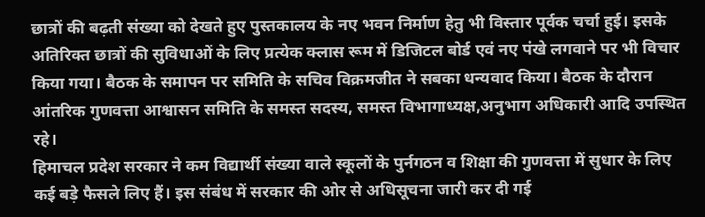छात्रों की बढ़ती संख्या को देखते हुए पुस्तकालय के नए भवन निर्माण हेतु भी विस्तार पूर्वक चर्चा हुई। इसके अतिरिक्त छात्रों की सुविधाओं के लिए प्रत्येक क्लास रूम में डिजिटल बोर्ड एवं नए पंखे लगवाने पर भी विचार किया गया। बैठक के समापन पर समिति के सचिव विक्रमजीत ने सबका धन्यवाद किया। बैठक के दौरान आंतरिक गुणवत्ता आश्वासन समिति के समस्त सदस्य, समस्त विभागाध्यक्ष,अनुभाग अधिकारी आदि उपस्थित रहे।
हिमाचल प्रदेश सरकार ने कम विद्यार्थी संख्या वाले स्कूलों के पुर्नगठन व शिक्षा की गुणवत्ता में सुधार के लिए कई बड़े फैसले लिए हैं। इस संबंध में सरकार की ओर से अधिसूचना जारी कर दी गई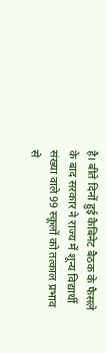है। बीते दिनों हुई कैबिनेट बैठक के फैसले के बाद सरकार ने राज्य में शून्य विद्यार्थी संख्या वाले 99 स्कूलों को तत्काल प्रभाव से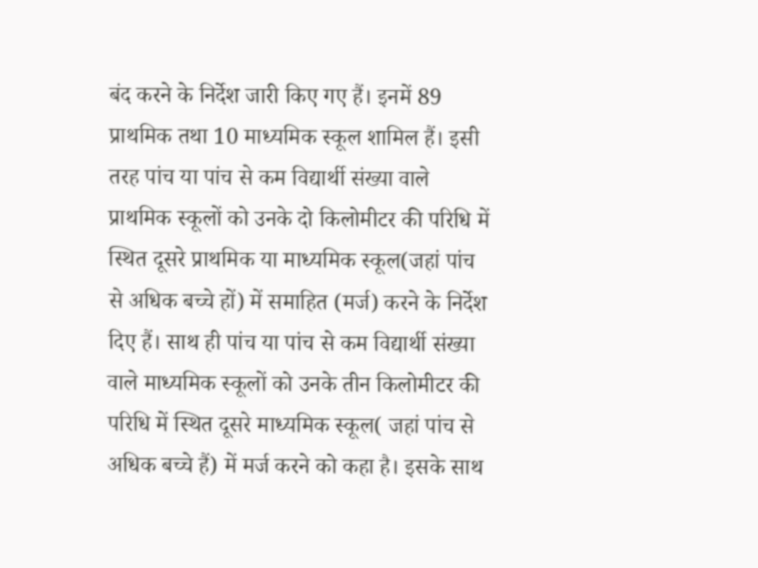बंद करने के निर्देश जारी किए गए हैं। इनमें 89 प्राथमिक तथा 10 माध्यमिक स्कूल शामिल हैं। इसी तरह पांच या पांच से कम विद्यार्थी संख्या वाले प्राथमिक स्कूलों को उनके दो किलोमीटर की परिधि में स्थित दूसरे प्राथमिक या माध्यमिक स्कूल(जहां पांच से अधिक बच्चे हों) में समाहित (मर्ज) करने के निर्देश दिए हैं। साथ ही पांच या पांच से कम विद्यार्थी संख्या वाले माध्यमिक स्कूलों को उनके तीन किलोमीटर की परिधि में स्थित दूसरे माध्यमिक स्कूल( जहां पांच से अधिक बच्चे हैं) में मर्ज करने को कहा है। इसके साथ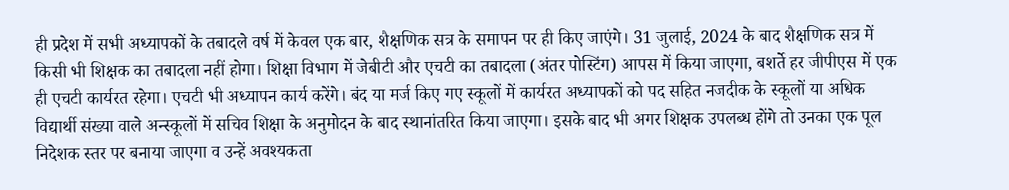ही प्रदेश में सभी अध्यापकों के तबादले वर्ष में केवल एक बार, शैक्षणिक सत्र के समापन पर ही किए जाएंगे। 31 जुलाई, 2024 के बाद शैक्षणिक सत्र में किसी भी शिक्षक का तबादला नहीं होगा। शिक्षा विभाग में जेबीटी और एचटी का तबादला (अंतर पोस्टिंग) आपस में किया जाएगा, बशर्ते हर जीपीएस में एक ही एचटी कार्यरत रहेगा। एचटी भी अध्यापन कार्य करेंगे। बंद या मर्ज किए गए स्कूलों में कार्यरत अध्यापकों को पद सहित नजदीक के स्कूलों या अधिक विद्यार्थी संख्या वाले अन्स्कूलों में सचिव शिक्षा के अनुमोदन के बाद स्थानांतरित किया जाएगा। इसके बाद भी अगर शिक्षक उपलब्ध होंगे तो उनका एक पूल निदेशक स्तर पर बनाया जाएगा व उन्हें अवश्यकता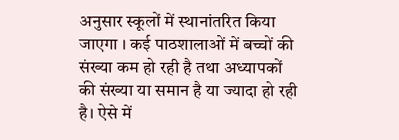अनुसार स्कूलों में स्थानांतरित किया जाएगा । कई पाठशालाओं में बच्चों की संख्या कम हो रही है तथा अध्यापकों की संख्या या समान है या ज्यादा हो रही है। ऐसे में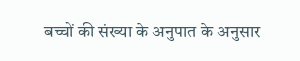बच्चों की संख्या के अनुपात के अनुसार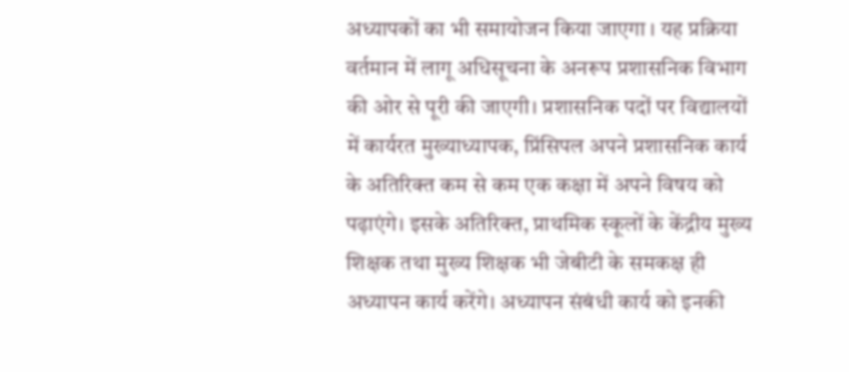अध्यापकों का भी समायोजन किया जाएगा । यह प्रक्रिया वर्तमान में लागू अधिसूचना के अनरूप प्रशासनिक विभाग की ओर से पूरी की जाएगी। प्रशासनिक पदों पर विद्यालयों में कार्यरत मुख्याध्यापक, प्रिंसिपल अपने प्रशासनिक कार्य के अतिरिक्त कम से कम एक कक्षा में अपने विषय को पढ़ाएंगे। इसके अतिरिक्त, प्राथमिक स्कूलों के केंद्रीय मुख्य शिक्षक तथा मुख्य शिक्षक भी जेबीटी के समकक्ष ही अध्यापन कार्य करेंगे। अध्यापन संबंधी कार्य को इनकी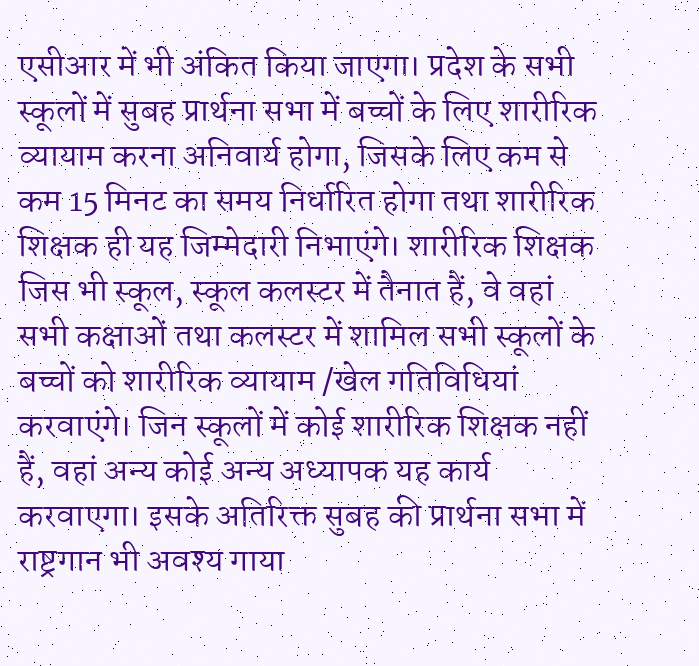एसीआर में भी अंकित किया जाएगा। प्रदेश के सभी स्कूलों में सुबह प्रार्थना सभा में बच्चों के लिए शारीरिक व्यायाम करना अनिवार्य होगा, जिसके लिए कम से कम 15 मिनट का समय निर्धारित होगा तथा शारीरिक शिक्षक ही यह जिम्मेदारी निभाएंगे। शारीरिक शिक्षक जिस भी स्कूल, स्कूल कलस्टर में तैनात हैं, वे वहां सभी कक्षाओं तथा कलस्टर में शामिल सभी स्कूलों के बच्चों को शारीरिक व्यायाम /खेल गतिविधियां करवाएंगे। जिन स्कूलों में कोई शारीरिक शिक्षक नहीं हैं, वहां अन्य कोई अन्य अध्यापक यह कार्य करवाएगा। इसके अतिरिक्त सुबह की प्रार्थना सभा में राष्ट्रगान भी अवश्य गाया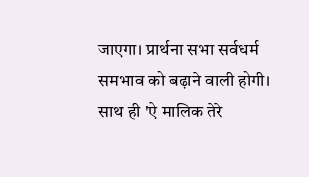जाएगा। प्रार्थना सभा सर्वधर्म समभाव को बढ़ाने वाली होगी। साथ ही 'ऐ मालिक तेरे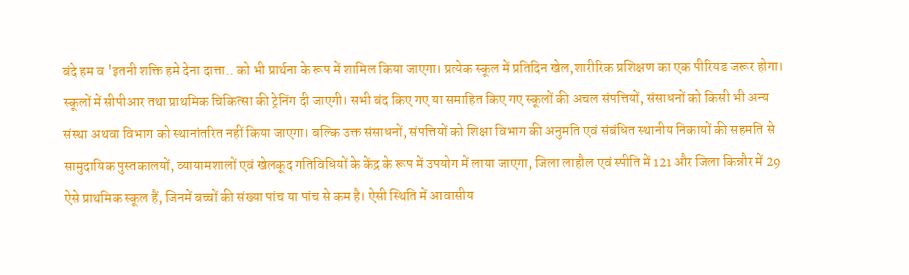बंदे हम व 'इतनी शक्ति हमे देना दात्ता.. को भी प्रार्थना के रूप में शामिल किया जाएगा। प्रत्येक स्कूल में प्रतिदिन खेल,शारीरिक प्रशिक्षण का एक पीरियड जरूर होगा। स्कूलों में सीपीआर तथा प्राथमिक चिकित्सा की ट्रेनिंग दी जाएगी। सभी बंद किए गए या समाहित किए गए स्कूलों की अचल संपत्तियों, संसाधनों को किसी भी अन्य संस्था अथवा विभाग को स्थानांतरित नहीं किया जाएगा। बल्कि उक्त संसाधनों, संपत्तियों को शिक्षा विभाग की अनुमति एवं संबंधित स्थानीय निकायों की सहमति से सामुदायिक पुस्तकालयों, व्यायामशालों एवं खेलकूद गतिविधियों के केंद्र के रूप में उपयोग में लाया जाएगा, जिला लाहौल एवं स्पीति में 121 और जिला किन्नौर में 29 ऐसे प्राथमिक स्कूल हैं, जिनमें बच्चों की संख्या पांच या पांच से कम है। ऐसी स्थिति में आवासीय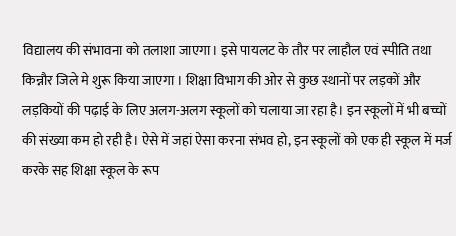विद्यालय की संभावना को तलाशा जाएगा। इसे पायलट के तौर पर लाहौल एवं स्पीति तथा किन्नौर जिले मे शुरू किया जाएगा । शिक्षा विभाग की ओर से कुछ स्थानों पर लड़कों और लड़कियों की पढ़ाई के लिए अलग-अलग स्कूलों को चलाया जा रहा है। इन स्कूलों में भी बच्चों की संख्या कम हो रही है। ऐसे में जहां ऐसा करना संभव हो, इन स्कूलों को एक ही स्कूल में मर्ज करके सह शिक्षा स्कूल के रूप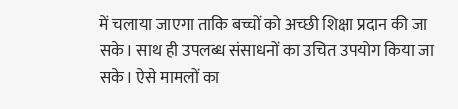में चलाया जाएगा ताकि बच्चों को अच्छी शिक्षा प्रदान की जा सके। साथ ही उपलब्ध संसाधनों का उचित उपयोग किया जा सके। ऐसे मामलों का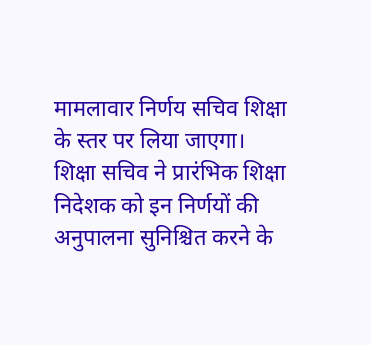मामलावार निर्णय सचिव शिक्षा के स्तर पर लिया जाएगा। शिक्षा सचिव ने प्रारंभिक शिक्षा निदेशक को इन निर्णयों की अनुपालना सुनिश्चित करने के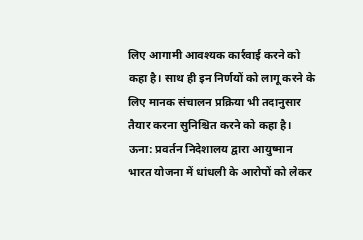लिए आगामी आवश्यक कार्रवाई करने को कहा है। साथ ही इन निर्णयों को लागू करने के लिए मानक संचालन प्रक्रिया भी तदानुसार तैयार करना सुनिश्चित करने को कहा है।
ऊना: प्रवर्तन निदेशालय द्वारा आयुष्मान भारत योजना में धांधली के आरोपों को लेकर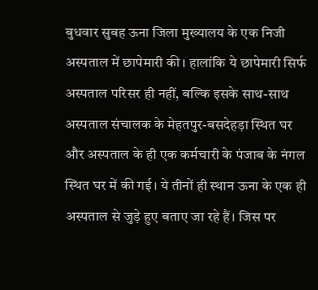बुधवार सुबह ऊना जिला मुख्यालय के एक निजी अस्पताल में छापेमारी की। हालांकि ये छापेमारी सिर्फ अस्पताल परिसर ही नहीं, बल्कि इसके साथ-साथ अस्पताल संचालक के मेहतपुर-बसदेहड़ा स्थित घर और अस्पताल के ही एक कर्मचारी के पंजाब के नंगल स्थित घर में की गई। ये तीनों ही स्थान ऊना के एक ही अस्पताल से जुड़े हुए बताए जा रहे हैं। जिस पर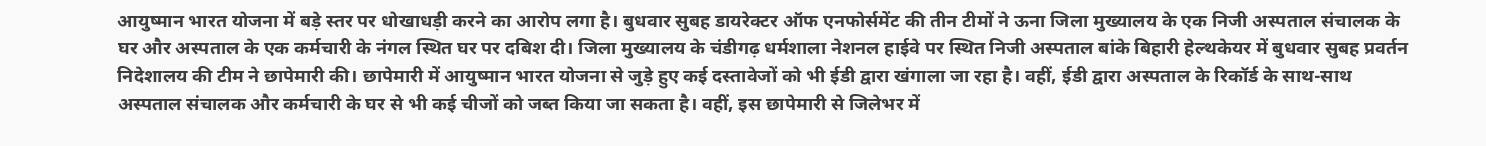आयुष्मान भारत योजना में बड़े स्तर पर धोखाधड़ी करने का आरोप लगा है। बुधवार सुबह डायरेक्टर ऑफ एनफोर्समेंट की तीन टीमों ने ऊना जिला मुख्यालय के एक निजी अस्पताल संचालक के घर और अस्पताल के एक कर्मचारी के नंगल स्थित घर पर दबिश दी। जिला मुख्यालय के चंडीगढ़ धर्मशाला नेशनल हाईवे पर स्थित निजी अस्पताल बांके बिहारी हेल्थकेयर में बुधवार सुबह प्रवर्तन निदेशालय की टीम ने छापेमारी की। छापेमारी में आयुष्मान भारत योजना से जुड़े हुए कई दस्तावेजों को भी ईडी द्वारा खंगाला जा रहा है। वहीं, ईडी द्वारा अस्पताल के रिकॉर्ड के साथ-साथ अस्पताल संचालक और कर्मचारी के घर से भी कई चीजों को जब्त किया जा सकता है। वहीं, इस छापेमारी से जिलेभर में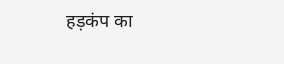हड़कंप का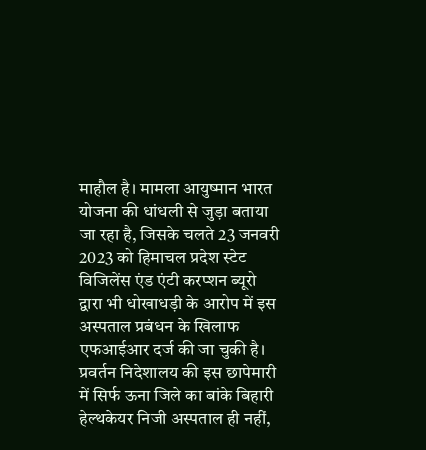माहौल है। मामला आयुष्मान भारत योजना की धांधली से जुड़ा बताया जा रहा है, जिसके चलते 23 जनवरी 2023 को हिमाचल प्रदेश स्टेट विजिलेंस एंड एंटी करप्शन ब्यूरो द्वारा भी धोखाधड़ी के आरोप में इस अस्पताल प्रबंधन के खिलाफ एफआईआर दर्ज की जा चुकी है। प्रवर्तन निदेशालय की इस छापेमारी में सिर्फ ऊना जिले का बांके बिहारी हेल्थकेयर निजी अस्पताल ही नहीं,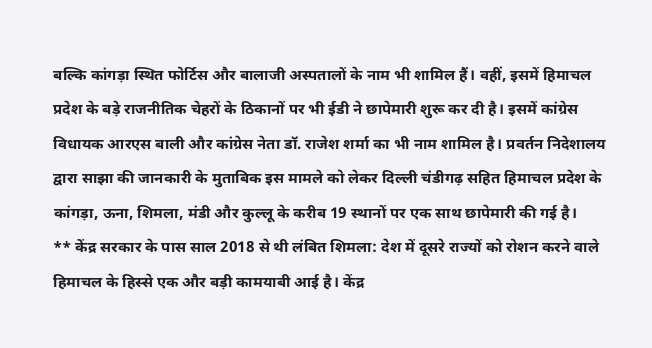बल्कि कांगड़ा स्थित फोर्टिस और बालाजी अस्पतालों के नाम भी शामिल हैं। वहीं, इसमें हिमाचल प्रदेश के बड़े राजनीतिक चेहरों के ठिकानों पर भी ईडी ने छापेमारी शुरू कर दी है। इसमें कांग्रेस विधायक आरएस बाली और कांग्रेस नेता डॉ. राजेश शर्मा का भी नाम शामिल है। प्रवर्तन निदेशालय द्वारा साझा की जानकारी के मुताबिक इस मामले को लेकर दिल्ली चंडीगढ़ सहित हिमाचल प्रदेश के कांगड़ा, ऊना, शिमला, मंडी और कुल्लू के करीब 19 स्थानों पर एक साथ छापेमारी की गई है।
** केंद्र सरकार के पास साल 2018 से थी लंबित शिमला: देश में दूसरे राज्यों को रोशन करने वाले हिमाचल के हिस्से एक और बड़ी कामयाबी आई है। केंद्र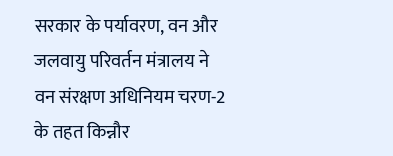सरकार के पर्यावरण, वन और जलवायु परिवर्तन मंत्रालय ने वन संरक्षण अधिनियम चरण-2 के तहत किन्नौर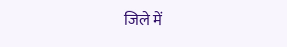जिले में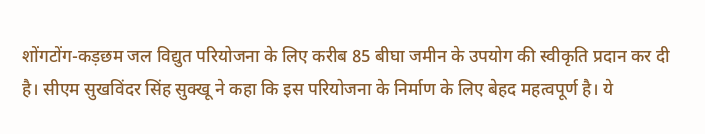शोंगटोंग-कड़छम जल विद्युत परियोजना के लिए करीब 85 बीघा जमीन के उपयोग की स्वीकृति प्रदान कर दी है। सीएम सुखविंदर सिंह सुक्खू ने कहा कि इस परियोजना के निर्माण के लिए बेहद महत्वपूर्ण है। ये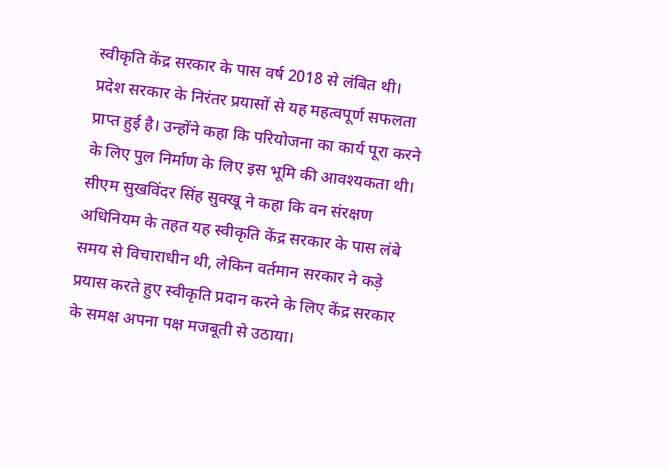स्वीकृति केंद्र सरकार के पास वर्ष 2018 से लंबित थी। प्रदेश सरकार के निरंतर प्रयासों से यह महत्वपूर्ण सफलता प्राप्त हुई है। उन्होंने कहा कि परियोजना का कार्य पूरा करने के लिए पुल निर्माण के लिए इस भूमि की आवश्यकता थी। सीएम सुखविंदर सिंह सुक्खू ने कहा कि वन संरक्षण अधिनियम के तहत यह स्वीकृति केंद्र सरकार के पास लंबे समय से विचाराधीन थी, लेकिन वर्तमान सरकार ने कड़े प्रयास करते हुए स्वीकृति प्रदान करने के लिए केंद्र सरकार के समक्ष अपना पक्ष मजबूती से उठाया।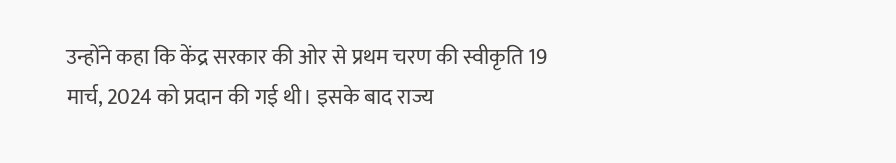उन्होंने कहा कि केंद्र सरकार की ओर से प्रथम चरण की स्वीकृति 19 मार्च, 2024 को प्रदान की गई थी। इसके बाद राज्य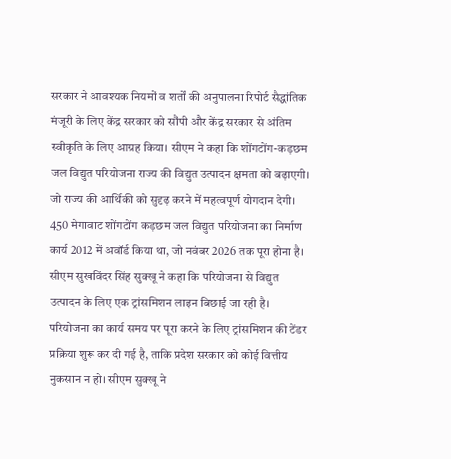सरकार ने आवश्यक नियमों व शर्तों की अनुपालना रिपोर्ट सैद्धांतिक मंजूरी के लिए केंद्र सरकार को सौंपी और केंद्र सरकार से अंतिम स्वीकृति के लिए आग्रह किया। सीएम ने कहा कि शोंगटोंग-कड़छम जल विद्युत परियोजना राज्य की विद्युत उत्पादन क्षमता को बढ़ाएगी। जो राज्य की आर्थिकी को सुदृढ़ करने में महत्वपूर्ण योगदान देगी। 450 मेगावाट शोंगटोंग कड़छम जल विद्युत परियोजना का निर्माण कार्य 2012 में अवॉर्ड किया था, जो नवंबर 2026 तक पूरा होना है। सीएम सुखविंदर सिंह सुक्खू ने कहा कि परियोजना से विद्युत उत्पादन के लिए एक ट्रांसमिशन लाइन बिछाई जा रही है। परियोजना का कार्य समय पर पूरा करने के लिए ट्रांसमिशन की टेंडर प्रक्रिया शुरू कर दी गई है, ताकि प्रदेश सरकार को कोई वित्तीय नुकसान न हो। सीएम सुक्खू ने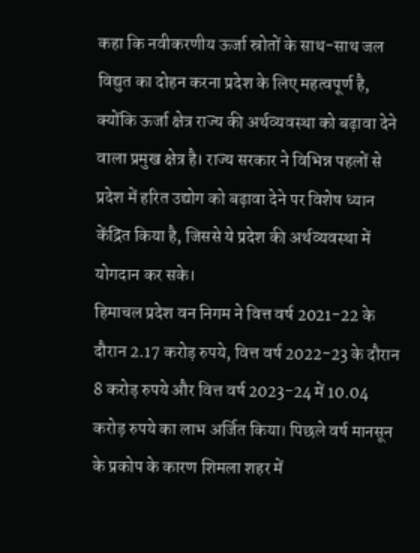कहा कि नवीकरणीय ऊर्जा स्रोतों के साथ-साथ जल विद्युत का दोहन करना प्रदेश के लिए महत्वपूर्ण है, क्योंकि ऊर्जा क्षेत्र राज्य की अर्थव्यवस्था को बढ़ावा देने वाला प्रमुख क्षेत्र है। राज्य सरकार ने विभिन्न पहलों से प्रदेश में हरित उद्योग को बढ़ावा देने पर विशेष ध्यान केंद्रित किया है, जिससे ये प्रदेश की अर्थव्यवस्था में योगदान कर सके।
हिमाचल प्रदेश वन निगम ने वित्त वर्ष 2021-22 के दौरान 2.17 करोड़ रुपये, वित्त वर्ष 2022-23 के दौरान 8 करोड़ रुपये और वित्त वर्ष 2023-24 में 10.04 करोड़ रुपये का लाभ अर्जित किया। पिछले वर्ष मानसून के प्रकोप के कारण शिमला शहर में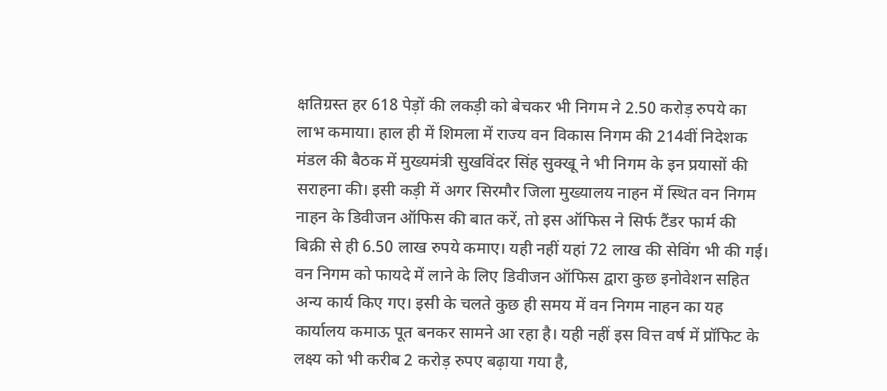क्षतिग्रस्त हर 618 पेड़ों की लकड़ी को बेचकर भी निगम ने 2.50 करोड़ रुपये का लाभ कमाया। हाल ही में शिमला में राज्य वन विकास निगम की 214वीं निदेशक मंडल की बैठक में मुख्यमंत्री सुखविंदर सिंह सुक्खू ने भी निगम के इन प्रयासों की सराहना की। इसी कड़ी में अगर सिरमौर जिला मुख्यालय नाहन में स्थित वन निगम नाहन के डिवीजन ऑफिस की बात करें, तो इस ऑफिस ने सिर्फ टैंडर फार्म की बिक्री से ही 6.50 लाख रुपये कमाए। यही नहीं यहां 72 लाख की सेविंग भी की गई। वन निगम को फायदे में लाने के लिए डिवीजन ऑफिस द्वारा कुछ इनोवेशन सहित अन्य कार्य किए गए। इसी के चलते कुछ ही समय में वन निगम नाहन का यह कार्यालय कमाऊ पूत बनकर सामने आ रहा है। यही नहीं इस वित्त वर्ष में प्रॉफिट के लक्ष्य को भी करीब 2 करोड़ रुपए बढ़ाया गया है,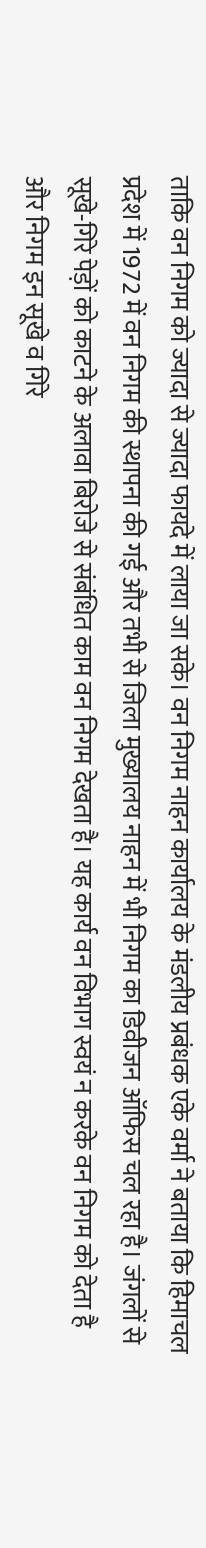ताकि वन निगम को ज्यादा से ज्यादा फायदे में लाया जा सके। वन निगम नाहन कार्यालय के मंडलीय प्रबंधक एके वर्मा ने बताया कि हिमाचल प्रदेश में 1972 में वन निगम की स्थापना की गई और तभी से जिला मुख्यालय नाहन में भी निगम का डिवीजन ऑफिस चल रहा है। जंगलों से सूखे-गिरे पेड़ों को काटने के अलावा बिरोजे से संबंधित काम वन निगम देखता है। यह कार्य वन विभाग स्वयं न करके वन निगम को देता है और निगम इन सूखे व गिरे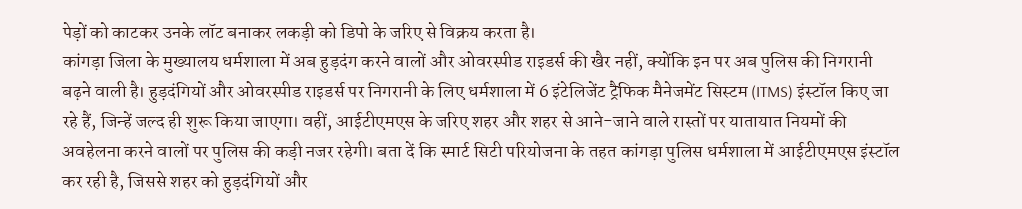पेड़ों को काटकर उनके लॉट बनाकर लकड़ी को डिपो के जरिए से विक्रय करता है।
कांगड़ा जिला के मुख्यालय धर्मशाला में अब हुड़दंग करने वालों और ओवरस्पीड राइडर्स की खैर नहीं, क्योंकि इन पर अब पुलिस की निगरानी बढ़ने वाली है। हुड़दंगियों और ओवरस्पीड राइडर्स पर निगरानी के लिए धर्मशाला में 6 इंटेलिजेंट ट्रैफिक मैनेजमेंट सिस्टम (ITMS) इंस्टॉल किए जा रहे हैं, जिन्हें जल्द ही शुरू किया जाएगा। वहीं, आईटीएमएस के जरिए शहर और शहर से आने-जाने वाले रास्तों पर यातायात नियमों की अवहेलना करने वालों पर पुलिस की कड़ी नजर रहेगी। बता दें कि स्मार्ट सिटी परियोजना के तहत कांगड़ा पुलिस धर्मशाला में आईटीएमएस इंस्टॉल कर रही है, जिससे शहर को हुड़दंगियों और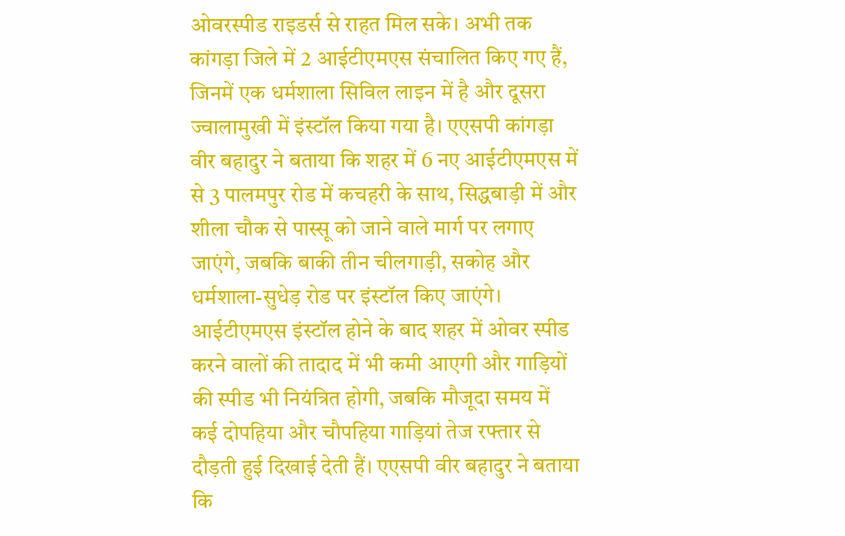ओवरस्पीड राइडर्स से राहत मिल सके। अभी तक कांगड़ा जिले में 2 आईटीएमएस संचालित किए गए हैं, जिनमें एक धर्मशाला सिविल लाइन में है और दूसरा ज्वालामुखी में इंस्टॉल किया गया है। एएसपी कांगड़ा वीर बहादुर ने बताया कि शहर में 6 नए आईटीएमएस में से 3 पालमपुर रोड में कचहरी के साथ, सिद्धबाड़ी में और शीला चौक से पास्सू को जाने वाले मार्ग पर लगाए जाएंगे, जबकि बाकी तीन चीलगाड़ी, सकोह और धर्मशाला-सुधेड़ रोड पर इंस्टॉल किए जाएंगे। आईटीएमएस इंस्टॉल होने के बाद शहर में ओवर स्पीड करने वालों की तादाद में भी कमी आएगी और गाड़ियों की स्पीड भी नियंत्रित होगी, जबकि मौजूदा समय में कई दोपहिया और चौपहिया गाड़ियां तेज रफ्तार से दौड़ती हुई दिखाई देती हैं। एएसपी वीर बहादुर ने बताया कि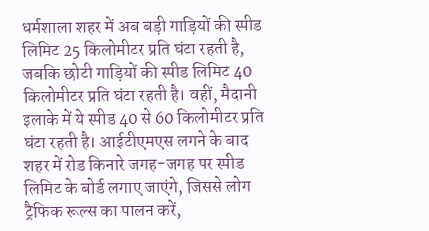धर्मशाला शहर में अब बड़ी गाड़ियों की स्पीड लिमिट 25 किलोमीटर प्रति घंटा रहती है, जबकि छोटी गाड़ियों की स्पीड लिमिट 40 किलोमीटर प्रति घंटा रहती है। वहीं, मैदानी इलाके में ये स्पीड 40 से 60 किलोमीटर प्रति घंटा रहती है। आईटीएमएस लगने के बाद शहर में रोड किनारे जगह-जगह पर स्पीड लिमिट के बोर्ड लगाए जाएंगे, जिससे लोग ट्रैफिक रूल्स का पालन करें,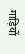गाड़ियों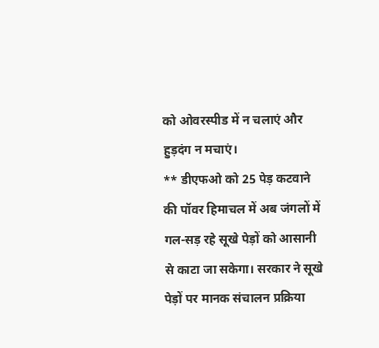को ओवरस्पीड में न चलाएं और हुड़दंग न मचाएं।
** डीएफओ को 25 पेड़ कटवाने की पॉवर हिमाचल में अब जंगलों में गल-सड़ रहे सूखे पेड़ों को आसानी से काटा जा सकेगा। सरकार ने सूखे पेड़ों पर मानक संचालन प्रक्रिया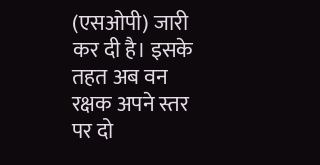(एसओपी) जारी कर दी है। इसके तहत अब वन रक्षक अपने स्तर पर दो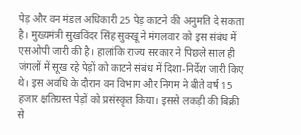पेड़ और वन मंडल अधिकारी 25 पेड़ काटने की अनुमति दे सकता है। मुख्यमंत्री सुखविंदर सिंह सुक्खू ने मंगलवार को इस संबंध में एसओपी जारी की है। हालांकि राज्य सरकार ने पिछले साल ही जंगलों में सूख रहे पेड़ों को काटने संबंध में दिशा-निर्देश जारी किए थे। इस अवधि के दौरान वन विभाग और निगम ने बीते वर्ष 15 हजार क्षतिग्रस्त पेड़ों को प्रसंस्कृत किया। इससे लकड़ी की बिक्री से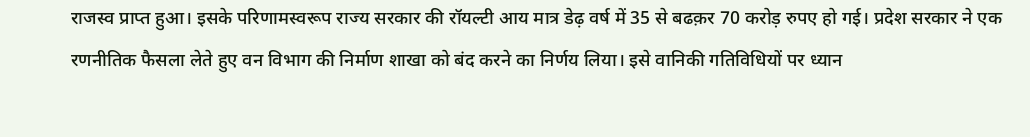राजस्व प्राप्त हुआ। इसके परिणामस्वरूप राज्य सरकार की रॉयल्टी आय मात्र डेढ़ वर्ष में 35 से बढक़र 70 करोड़ रुपए हो गई। प्रदेश सरकार ने एक रणनीतिक फैसला लेते हुए वन विभाग की निर्माण शाखा को बंद करने का निर्णय लिया। इसे वानिकी गतिविधियों पर ध्यान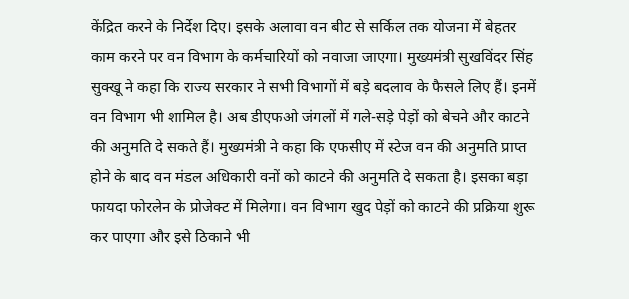केंद्रित करने के निर्देश दिए। इसके अलावा वन बीट से सर्किल तक योजना में बेहतर काम करने पर वन विभाग के कर्मचारियों को नवाजा जाएगा। मुख्यमंत्री सुखविंदर सिंह सुक्खू ने कहा कि राज्य सरकार ने सभी विभागों में बड़े बदलाव के फैसले लिए हैं। इनमें वन विभाग भी शामिल है। अब डीएफओ जंगलों में गले-सड़े पेड़ों को बेचने और काटने की अनुमति दे सकते हैं। मुख्यमंत्री ने कहा कि एफसीए में स्टेज वन की अनुमति प्राप्त होने के बाद वन मंडल अधिकारी वनों को काटने की अनुमति दे सकता है। इसका बड़ा फायदा फोरलेन के प्रोजेक्ट में मिलेगा। वन विभाग खुद पेड़ों को काटने की प्रक्रिया शुरू कर पाएगा और इसे ठिकाने भी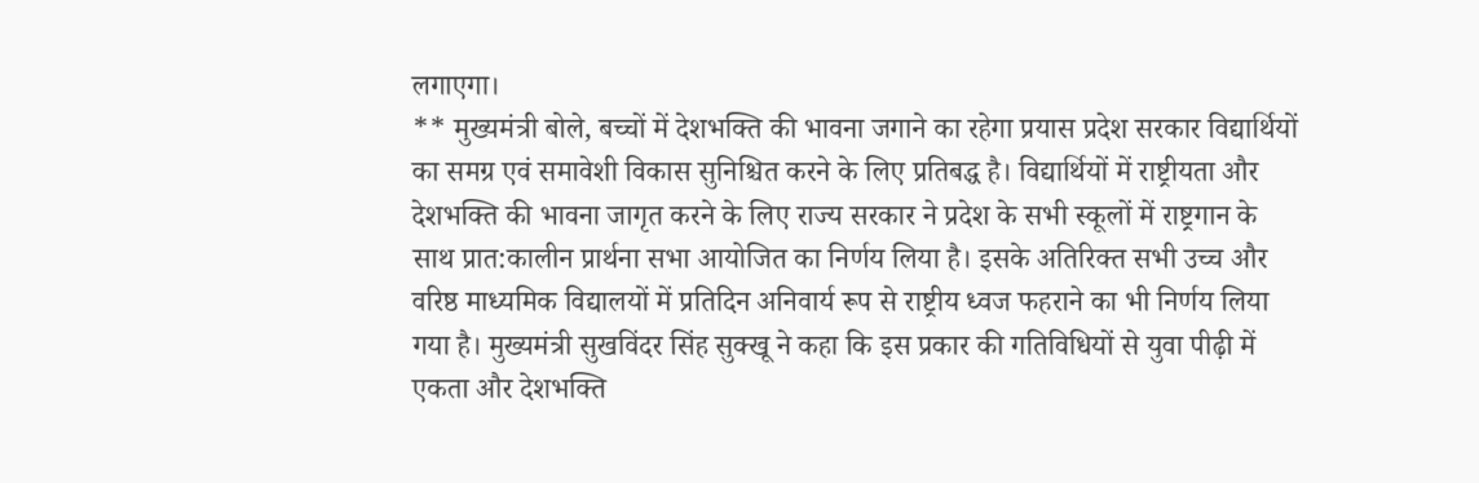लगाएगा।
** मुख्यमंत्री बोले, बच्चों में देशभक्ति की भावना जगाने का रहेगा प्रयास प्रदेश सरकार विद्यार्थियों का समग्र एवं समावेशी विकास सुनिश्चित करने के लिए प्रतिबद्ध है। विद्यार्थियों में राष्ट्रीयता और देशभक्ति की भावना जागृत करने के लिए राज्य सरकार ने प्रदेश के सभी स्कूलों में राष्ट्रगान के साथ प्रात:कालीन प्रार्थना सभा आयोजित का निर्णय लिया है। इसके अतिरिक्त सभी उच्च और वरिष्ठ माध्यमिक विद्यालयों में प्रतिदिन अनिवार्य रूप से राष्ट्रीय ध्वज फहराने का भी निर्णय लिया गया है। मुख्यमंत्री सुखविंदर सिंह सुक्खू ने कहा कि इस प्रकार की गतिविधियों से युवा पीढ़ी में एकता और देशभक्ति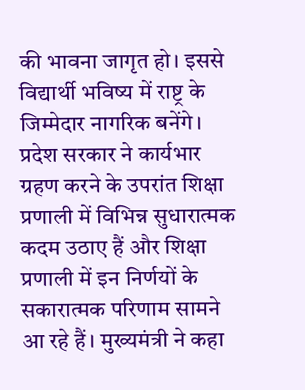की भावना जागृत हो। इससे विद्यार्थी भविष्य में राष्ट्र के जिम्मेदार नागरिक बनेंगे। प्रदेश सरकार ने कार्यभार ग्रहण करने के उपरांत शिक्षा प्रणाली में विभिन्न सुधारात्मक कदम उठाए हैं और शिक्षा प्रणाली में इन निर्णयों के सकारात्मक परिणाम सामने आ रहे हैं। मुख्यमंत्री ने कहा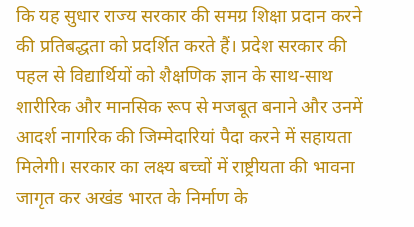कि यह सुधार राज्य सरकार की समग्र शिक्षा प्रदान करने की प्रतिबद्धता को प्रदर्शित करते हैं। प्रदेश सरकार की पहल से विद्यार्थियों को शैक्षणिक ज्ञान के साथ-साथ शारीरिक और मानसिक रूप से मजबूत बनाने और उनमें आदर्श नागरिक की जिम्मेदारियां पैदा करने में सहायता मिलेगी। सरकार का लक्ष्य बच्चों में राष्ट्रीयता की भावना जागृत कर अखंड भारत के निर्माण के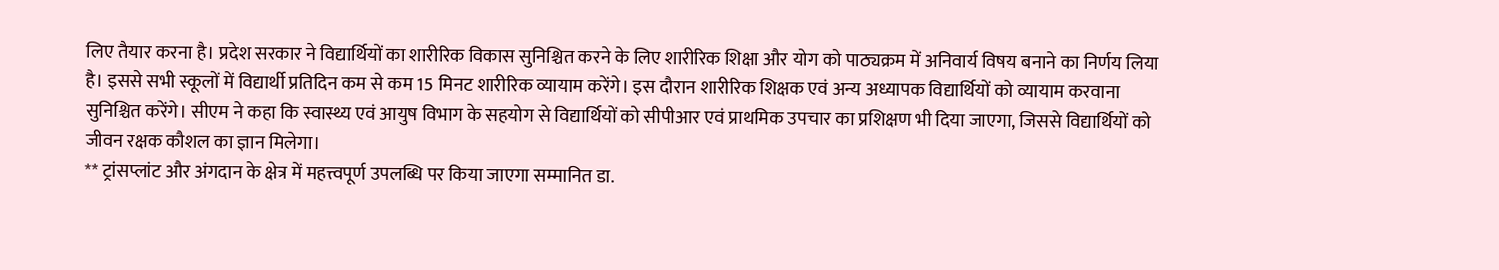लिए तैयार करना है। प्रदेश सरकार ने विद्यार्थियों का शारीरिक विकास सुनिश्चित करने के लिए शारीरिक शिक्षा और योग को पाठ्यक्रम में अनिवार्य विषय बनाने का निर्णय लिया है। इससे सभी स्कूलों में विद्यार्थी प्रतिदिन कम से कम 15 मिनट शारीरिक व्यायाम करेंगे। इस दौरान शारीरिक शिक्षक एवं अन्य अध्यापक विद्यार्थियों को व्यायाम करवाना सुनिश्चित करेंगे। सीएम ने कहा कि स्वास्थ्य एवं आयुष विभाग के सहयोग से विद्यार्थियों को सीपीआर एवं प्राथमिक उपचार का प्रशिक्षण भी दिया जाएगा, जिससे विद्यार्थियों को जीवन रक्षक कौशल का ज्ञान मिलेगा।
** ट्रांसप्लांट और अंगदान के क्षेत्र में महत्त्वपूर्ण उपलब्धि पर किया जाएगा सम्मानित डा.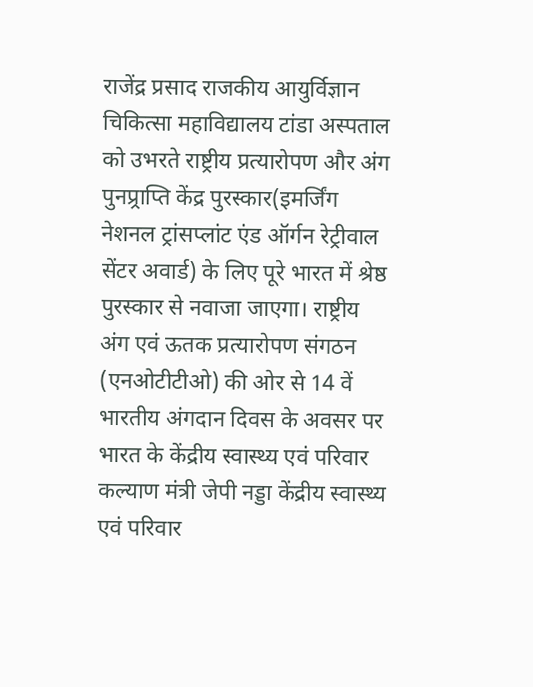राजेंद्र प्रसाद राजकीय आयुर्विज्ञान चिकित्सा महाविद्यालय टांडा अस्पताल को उभरते राष्ट्रीय प्रत्यारोपण और अंग पुनप्र्राप्ति केंद्र पुरस्कार(इमर्जिंग नेशनल ट्रांसप्लांट एंड ऑर्गन रेट्रीवाल सेंटर अवार्ड) के लिए पूरे भारत में श्रेष्ठ पुरस्कार से नवाजा जाएगा। राष्ट्रीय अंग एवं ऊतक प्रत्यारोपण संगठन (एनओटीटीओ) की ओर से 14 वें भारतीय अंगदान दिवस के अवसर पर भारत के केंद्रीय स्वास्थ्य एवं परिवार कल्याण मंत्री जेपी नड्डा केंद्रीय स्वास्थ्य एवं परिवार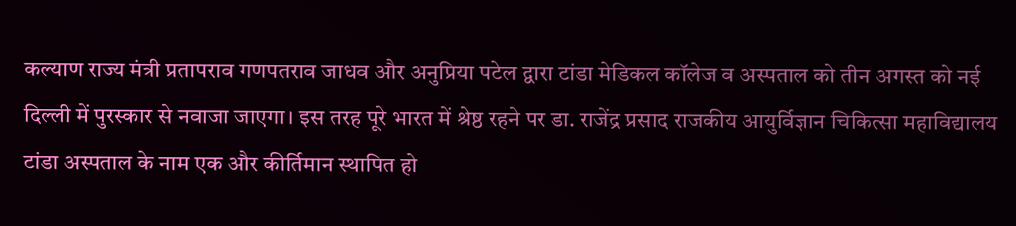कल्याण राज्य मंत्री प्रतापराव गणपतराव जाधव और अनुप्रिया पटेल द्वारा टांडा मेडिकल कॉलेज व अस्पताल को तीन अगस्त को नई दिल्ली में पुरस्कार से नवाजा जाएगा। इस तरह पूरे भारत में श्रेष्ठ रहने पर डा. राजेंद्र प्रसाद राजकीय आयुर्विज्ञान चिकित्सा महाविद्यालय टांडा अस्पताल के नाम एक और कीर्तिमान स्थापित हो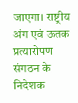जाएगा। राष्ट्रीय अंग एवं ऊतक प्रत्यारोपण संगठन के निदेशक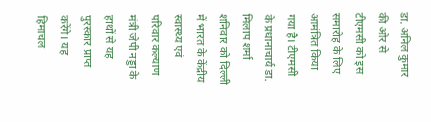डा. अनिल कुमार की ओर से टीएमसी को इस समारोह के लिए आमंत्रित किया गया है। टीएमसी के प्रधानाचार्य डा. मिलाप शर्मा शनिवार को दिल्ली में भारत के केंद्रीय स्वास्थ्य एवं परिवार कल्याण मंत्री जेपी नड्डा के हाथों से यह पुरस्कार प्राप्त करेंगे। यह हिमाचल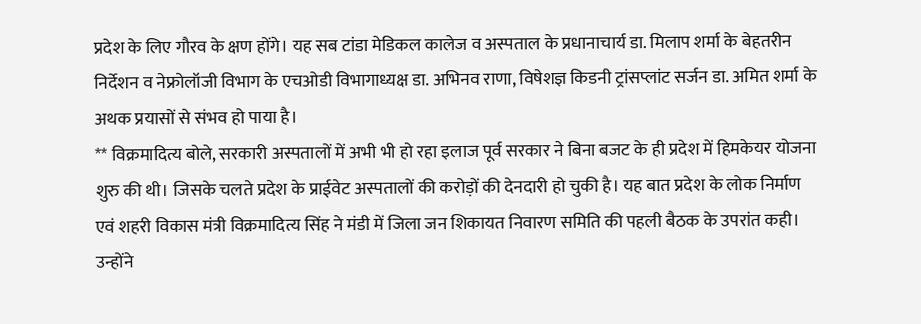प्रदेश के लिए गौरव के क्षण होंगे। यह सब टांडा मेडिकल कालेज व अस्पताल के प्रधानाचार्य डा. मिलाप शर्मा के बेहतरीन निर्देशन व नेफ्रोलॉजी विभाग के एचओडी विभागाध्यक्ष डा. अभिनव राणा, विषेशज्ञ किडनी ट्रांसप्लांट सर्जन डा. अमित शर्मा के अथक प्रयासों से संभव हो पाया है।
** विक्रमादित्य बोले, सरकारी अस्पतालों में अभी भी हो रहा इलाज पूर्व सरकार ने बिना बजट के ही प्रदेश में हिमकेयर योजना शुरु की थी। जिसके चलते प्रदेश के प्राईवेट अस्पतालों की करोड़ों की देनदारी हो चुकी है। यह बात प्रदेश के लोक निर्माण एवं शहरी विकास मंत्री विक्रमादित्य सिंह ने मंडी में जिला जन शिकायत निवारण समिति की पहली बैठक के उपरांत कही। उन्होंने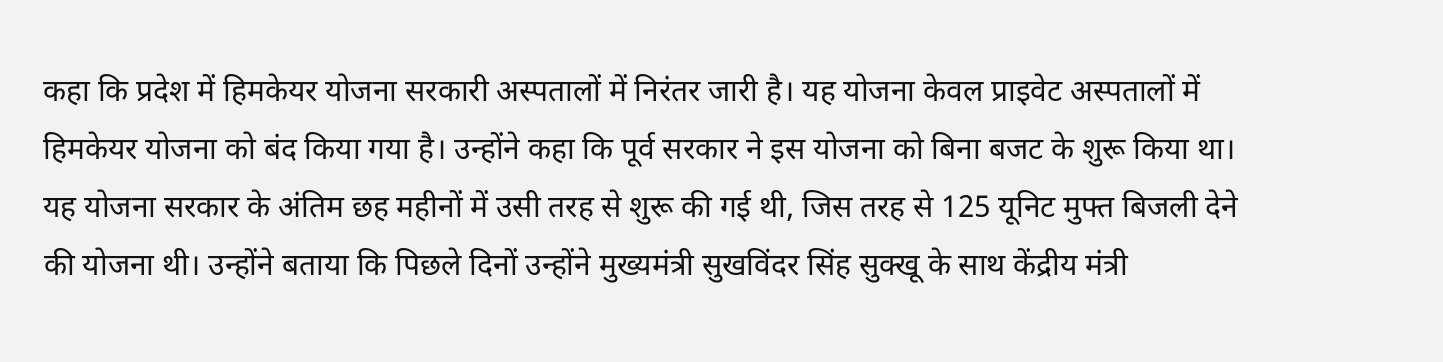कहा कि प्रदेश में हिमकेयर योजना सरकारी अस्पतालों में निरंतर जारी है। यह योजना केवल प्राइवेट अस्पतालों में हिमकेयर योजना को बंद किया गया है। उन्होंने कहा कि पूर्व सरकार ने इस योजना को बिना बजट के शुरू किया था। यह योजना सरकार के अंतिम छह महीनों में उसी तरह से शुरू की गई थी, जिस तरह से 125 यूनिट मुफ्त बिजली देने की योजना थी। उन्होंने बताया कि पिछले दिनों उन्होंने मुख्यमंत्री सुखविंदर सिंह सुक्खू के साथ केंद्रीय मंत्री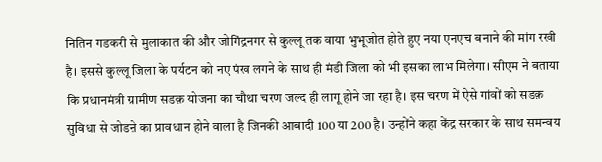नितिन गडकरी से मुलाकात की और जोगिंद्रनगर से कुल्लू तक वाया भुभूजोत होते हुए नया एनएच बनाने की मांग रखी है। इससे कुल्लू जिला के पर्यटन को नए पंख लगने के साथ ही मंडी जिला को भी इसका लाभ मिलेगा। सीएम ने बताया कि प्रधानमंत्री ग्रामीण सडक़ योजना का चौथा चरण जल्द ही लागू होने जा रहा है। इस चरण में ऐसे गांवों को सडक़ सुविधा से जोडऩे का प्रावधान होने वाला है जिनकी आबादी 100 या 200 है। उन्होंने कहा केंद्र सरकार के साथ समन्वय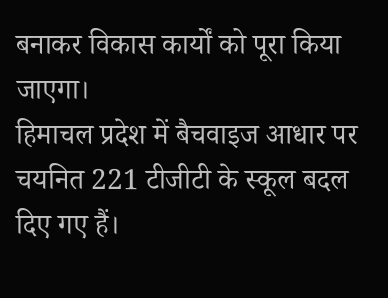बनाकर विकास कार्यों को पूरा किया जाएगा।
हिमाचल प्रदेश में बैचवाइज आधार पर चयनित 221 टीजीटी के स्कूल बदल दिए गए हैं।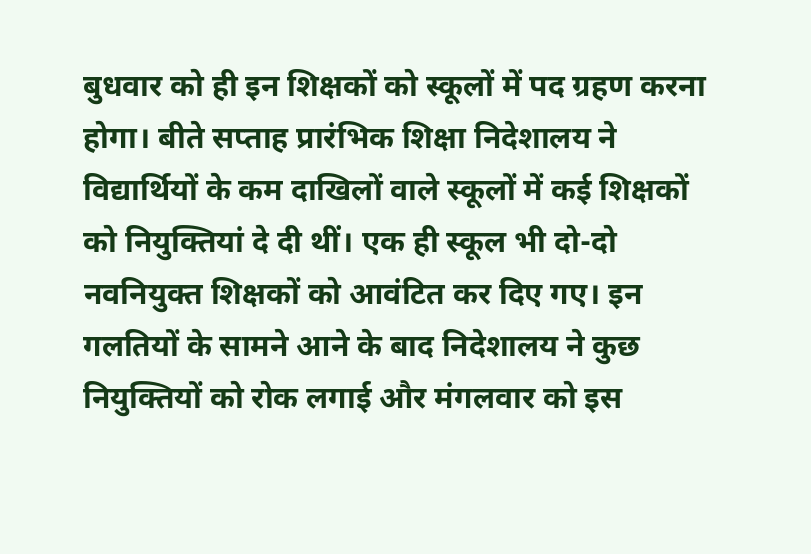बुधवार को ही इन शिक्षकों को स्कूलों में पद ग्रहण करना होगा। बीते सप्ताह प्रारंभिक शिक्षा निदेशालय ने विद्यार्थियों के कम दाखिलों वाले स्कूलों में कई शिक्षकों को नियुक्तियां दे दी थीं। एक ही स्कूल भी दो-दो नवनियुक्त शिक्षकों को आवंटित कर दिए गए। इन गलतियों के सामने आने के बाद निदेशालय ने कुछ नियुक्तियों को रोक लगाई और मंगलवार को इस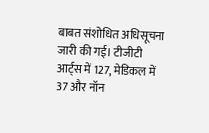बाबत संशोधित अधिसूचना जारी की गई। टीजीटी आर्ट्स में 127, मेडिकल में 37 और नॉन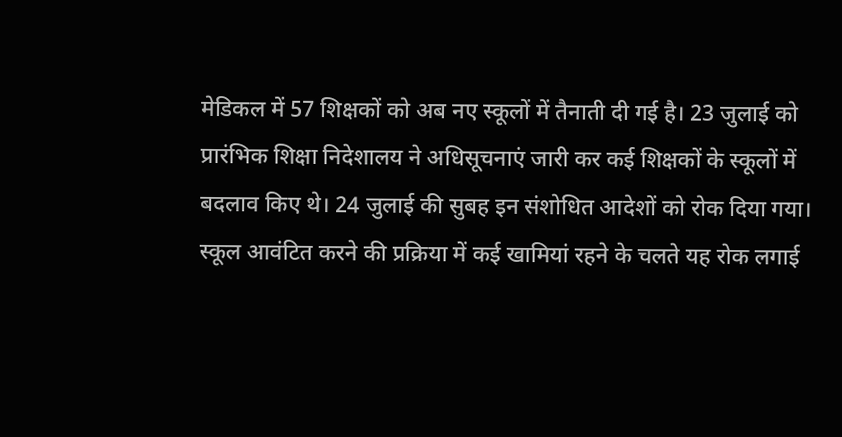मेडिकल में 57 शिक्षकों को अब नए स्कूलों में तैनाती दी गई है। 23 जुलाई को प्रारंभिक शिक्षा निदेशालय ने अधिसूचनाएं जारी कर कई शिक्षकों के स्कूलों में बदलाव किए थे। 24 जुलाई की सुबह इन संशोधित आदेशों को रोक दिया गया। स्कूल आवंटित करने की प्रक्रिया में कई खामियां रहने के चलते यह रोक लगाई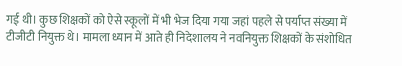गई थी। कुछ शिक्षकों को ऐसे स्कूलों में भी भेज दिया गया जहां पहले से पर्याप्त संख्या में टीजीटी नियुक्त थे। मामला ध्यान में आते ही निदेशालय ने नवनियुक्त शिक्षकों के संशोधित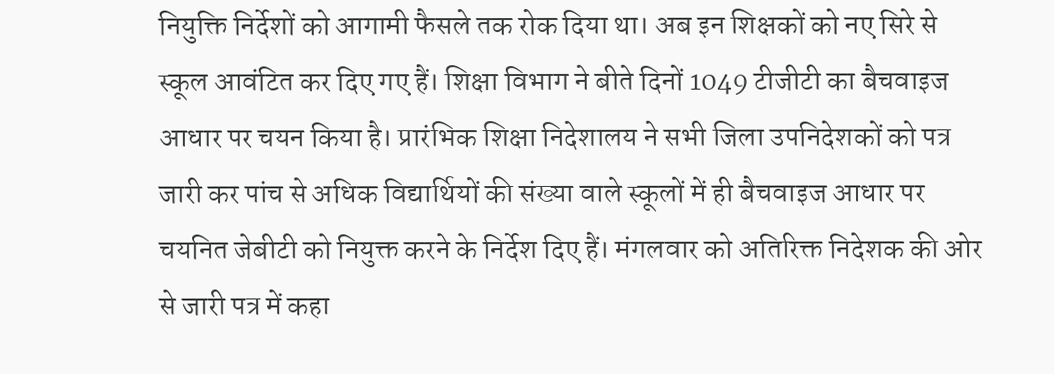नियुक्ति निर्देशों को आगामी फैसले तक रोक दिया था। अब इन शिक्षकों को नए सिरे से स्कूल आवंटित कर दिए गए हैं। शिक्षा विभाग ने बीते दिनों 1049 टीजीटी का बैचवाइज आधार पर चयन किया है। प्रारंभिक शिक्षा निदेशालय ने सभी जिला उपनिदेशकों को पत्र जारी कर पांच से अधिक विद्यार्थियों की संख्या वाले स्कूलों में ही बैचवाइज आधार पर चयनित जेबीटी को नियुक्त करने के निर्देश दिए हैं। मंगलवार को अतिरिक्त निदेशक की ओर से जारी पत्र में कहा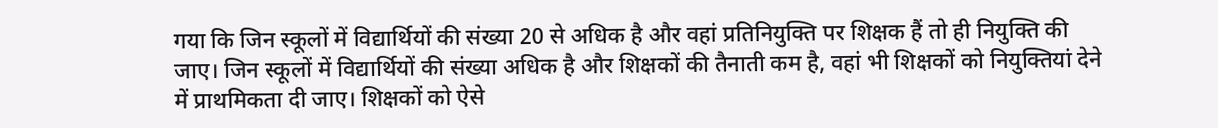गया कि जिन स्कूलों में विद्यार्थियों की संख्या 20 से अधिक है और वहां प्रतिनियुक्ति पर शिक्षक हैं तो ही नियुक्ति की जाए। जिन स्कूलों में विद्यार्थियों की संख्या अधिक है और शिक्षकों की तैनाती कम है, वहां भी शिक्षकों को नियुक्तियां देने में प्राथमिकता दी जाए। शिक्षकों को ऐसे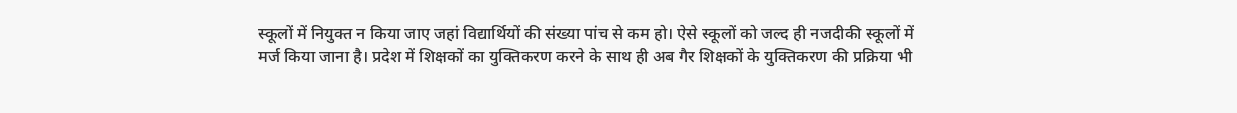स्कूलों में नियुक्त न किया जाए जहां विद्यार्थियों की संख्या पांच से कम हो। ऐसे स्कूलों को जल्द ही नजदीकी स्कूलों में मर्ज किया जाना है। प्रदेश में शिक्षकों का युक्तिकरण करने के साथ ही अब गैर शिक्षकों के युक्तिकरण की प्रक्रिया भी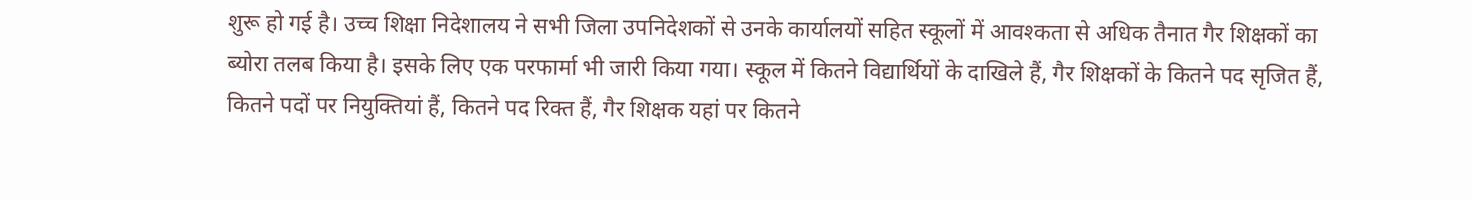शुरू हो गई है। उच्च शिक्षा निदेशालय ने सभी जिला उपनिदेशकों से उनके कार्यालयों सहित स्कूलों में आवश्कता से अधिक तैनात गैर शिक्षकों का ब्योरा तलब किया है। इसके लिए एक परफार्मा भी जारी किया गया। स्कूल में कितने विद्यार्थियों के दाखिले हैं, गैर शिक्षकों के कितने पद सृजित हैं, कितने पदों पर नियुक्तियां हैं, कितने पद रिक्त हैं, गैर शिक्षक यहां पर कितने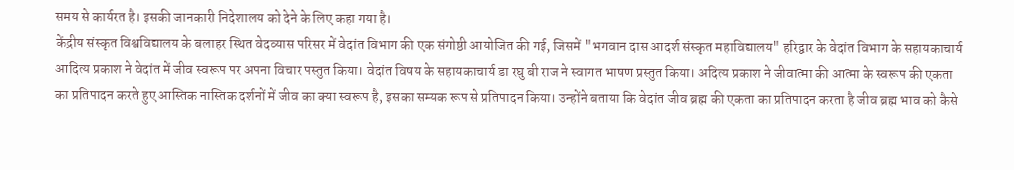समय से कार्यरत है। इसकी जानकारी निदेशालय को देने के लिए कहा गया है।
केंद्रीय संस्कृत विश्वविद्यालय के बलाहर स्थित वेदव्यास परिसर में वेदांत विभाग की एक संगोष्ठी आयोजित की गई, जिसमें "भगवान दास आदर्श संस्कृत महाविद्यालय" हरिद्वार के वेदांत विभाग के सहायकाचार्य आदित्य प्रकाश ने वेदांत में जीव स्वरूप पर अपना विचार पस्तुत किया। वेदांत विषय के सहायकाचार्य डा रघु बी राज ने स्वागत भाषण प्रस्तुत किया। अदित्य प्रकाश ने जीवात्मा की आत्मा के स्वरूप की एकता का प्रतिपादन करते हुए आस्तिक नास्तिक दर्शनों में जीव का क्या स्वरूप है, इसका सम्यक रूप से प्रतिपादन किया। उन्होंने बताया कि वेदांत जीव ब्रह्म की एकता का प्रतिपादन करता है जीव ब्रह्म भाव को कैसे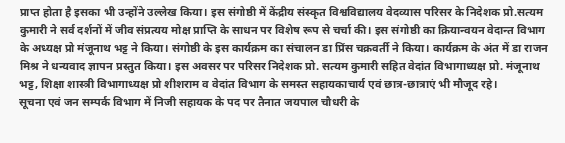प्राप्त होता है इसका भी उन्होंने उल्लेख किया। इस संगोष्ठी में केंद्रीय संस्कृत विश्वविद्यालय वेदव्यास परिसर के निदेशक प्रो.सत्यम कुमारी ने सर्व दर्शनों में जीव संप्रत्यय मोक्ष प्राप्ति के साधन पर विशेष रूप से चर्चा की। इस संगोष्ठी का क्रियान्वयन वेदान्त विभाग के अध्यक्ष प्रो मंजूनाथ भट्ट ने किया। संगोष्ठी के इस कार्यक्रम का संचालन डा प्रिंस चक्रवर्ती ने किया। कार्यक्रम के अंत में डा राजन मिश्र ने धन्यवाद ज्ञापन प्रस्तुत किया। इस अवसर पर परिसर निदेशक प्रो. सत्यम कुमारी सहित वेदांत विभागाध्यक्ष प्रो. मंजूनाथ भट्ट, शिक्षा शास्त्री विभागाध्यक्ष प्रो शीशराम व वेदांत विभाग के समस्त सहायकाचार्य एवं छात्र-छात्राएं भी मौजूद रहे।
सूचना एवं जन सम्पर्क विभाग में निजी सहायक के पद पर तैनात जयपाल चौधरी के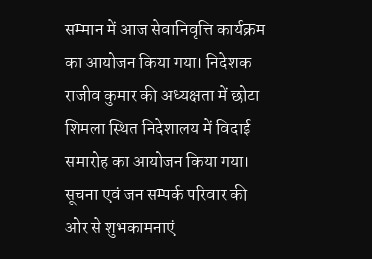सम्मान में आज सेवानिवृत्ति कार्यक्रम का आयोजन किया गया। निदेशक राजीव कुमार की अध्यक्षता में छोटा शिमला स्थित निदेशालय में विदाई समारोह का आयोजन किया गया। सूचना एवं जन सम्पर्क परिवार की ओर से शुभकामनाएं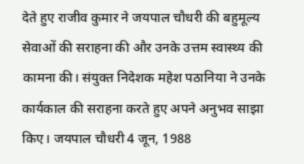देते हुए राजीव कुमार ने जयपाल चौधरी की बहुमूल्य सेवाओं की सराहना की और उनके उत्तम स्वास्थ्य की कामना की। संयुक्त निदेशक महेश पठानिया ने उनके कार्यकाल की सराहना करते हुए अपने अनुभव साझा किए। जयपाल चौधरी 4 जून, 1988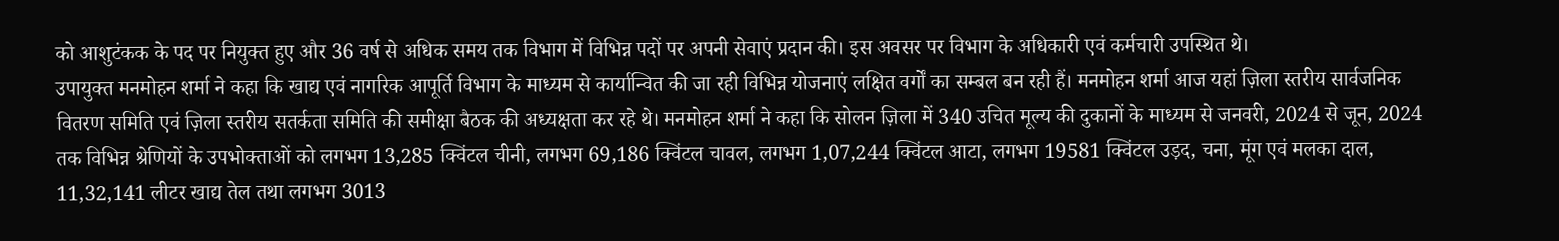को आशुटंकक के पद पर नियुक्त हुए और 36 वर्ष से अधिक समय तक विभाग में विभिन्न पदों पर अपनी सेवाएं प्रदान की। इस अवसर पर विभाग के अधिकारी एवं कर्मचारी उपस्थित थे।
उपायुक्त मनमोहन शर्मा ने कहा कि खाद्य एवं नागरिक आपूर्ति विभाग के माध्यम से कार्यान्वित की जा रही विभिन्न योजनाएं लक्षित वर्गों का सम्बल बन रही हैं। मनमोहन शर्मा आज यहां ज़िला स्तरीय सार्वजनिक वितरण समिति एवं ज़िला स्तरीय सतर्कता समिति की समीक्षा बैठक की अध्यक्षता कर रहे थे। मनमोहन शर्मा ने कहा कि सोलन ज़िला में 340 उचित मूल्य की दुकानों के माध्यम से जनवरी, 2024 से जून, 2024 तक विभिन्न श्रेणियों के उपभोक्ताओं को लगभग 13,285 क्विंटल चीनी, लगभग 69,186 क्विंटल चावल, लगभग 1,07,244 क्विंटल आटा, लगभग 19581 क्विंटल उड़द, चना, मूंग एवं मलका दाल, 11,32,141 लीटर खाद्य तेल तथा लगभग 3013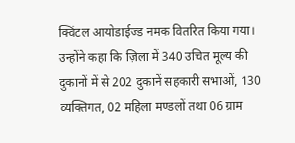क्विंटल आयोडाईज्ड नमक वितरित किया गया। उन्होंने कहा कि ज़िला में 340 उचित मूल्य की दुकानों में से 202 दुकानें सहकारी सभाओं, 130 व्यक्तिगत, 02 महिला मण्डलों तथा 06 ग्राम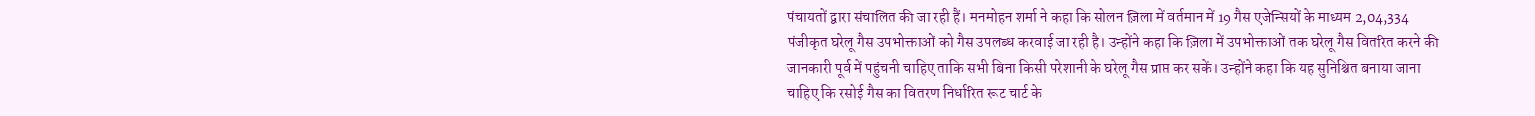पंचायतों द्वारा संचालित की जा रही हैं। मनमोहन शर्मा ने कहा कि सोलन ज़िला में वर्तमान में 19 गैस एजेन्सियों के माध्यम 2,04,334 पंजीकृत घरेलू गैस उपभोक्ताओं को गैस उपलब्ध करवाई जा रही है। उन्होंने कहा कि ज़िला में उपभोक्ताओं तक घरेलू गैस वितरित करने की जानकारी पूर्व में पहुंचनी चाहिए ताकि सभी बिना किसी परेशानी के घरेलू गैस प्राप्त कर सकें। उन्होंने कहा कि यह सुनिश्चित बनाया जाना चाहिए कि रसोई गैस का वितरण निर्धारित रूट चार्ट के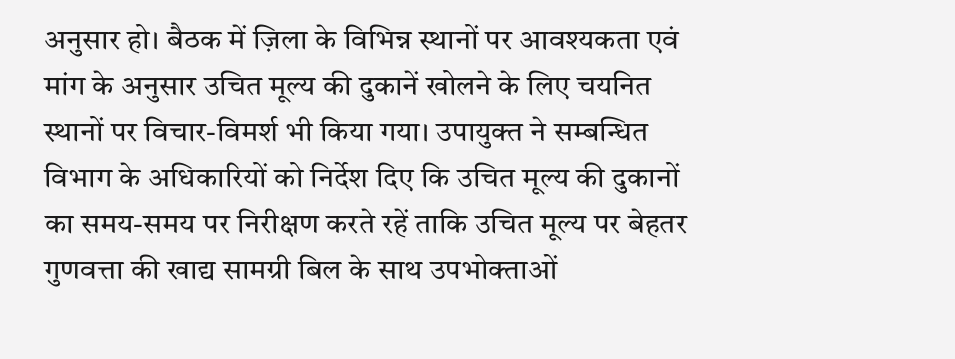अनुसार हो। बैठक में ज़िला के विभिन्न स्थानों पर आवश्यकता एवं मांग के अनुसार उचित मूल्य की दुकानें खोलने के लिए चयनित स्थानों पर विचार-विमर्श भी किया गया। उपायुक्त ने सम्बन्धित विभाग के अधिकारियों को निर्देश दिए कि उचित मूल्य की दुकानों का समय-समय पर निरीक्षण करते रहें ताकि उचित मूल्य पर बेहतर गुणवत्ता की खाद्य सामग्री बिल के साथ उपभोक्ताओं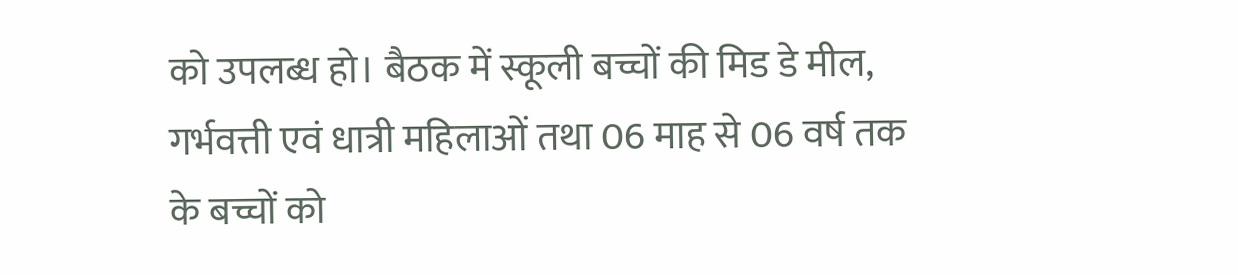को उपलब्ध हो। बैठक में स्कूली बच्चों की मिड डे मील, गर्भवत्ती एवं धात्री महिलाओं तथा 06 माह से 06 वर्ष तक के बच्चों को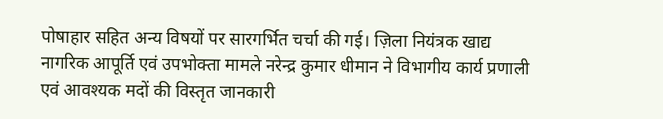पोषाहार सहित अन्य विषयों पर सारगर्भित चर्चा की गई। ज़िला नियंत्रक खाद्य नागरिक आपूर्ति एवं उपभोक्ता मामले नरेन्द्र कुमार धीमान ने विभागीय कार्य प्रणाली एवं आवश्यक मदों की विस्तृत जानकारी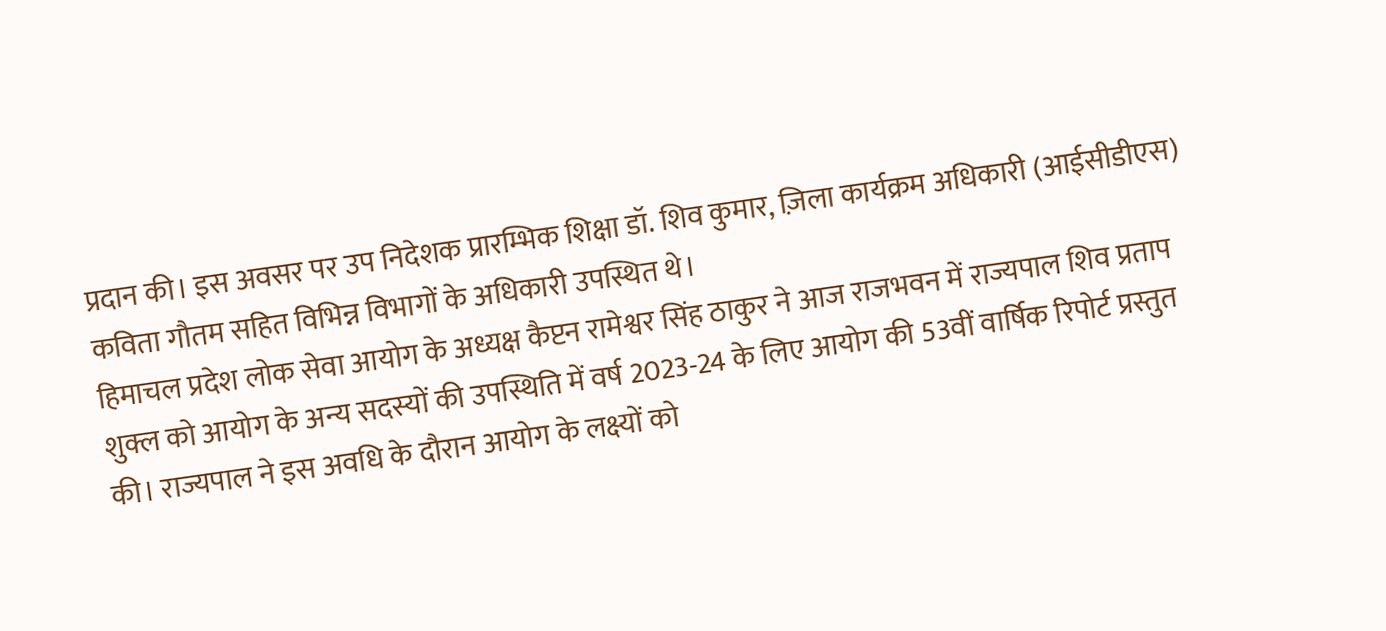प्रदान की। इस अवसर पर उप निदेशक प्रारम्भिक शिक्षा डॉ. शिव कुमार, ज़िला कार्यक्रम अधिकारी (आईसीडीएस) कविता गौतम सहित विभिन्न विभागों के अधिकारी उपस्थित थे।
हिमाचल प्रदेश लोक सेवा आयोग के अध्यक्ष कैप्टन रामेश्वर सिंह ठाकुर ने आज राजभवन में राज्यपाल शिव प्रताप शुक्ल को आयोग के अन्य सदस्यों की उपस्थिति में वर्ष 2023-24 के लिए आयोग की 53वीं वार्षिक रिपोर्ट प्रस्तुत की। राज्यपाल ने इस अवधि के दौरान आयोग के लक्ष्यों को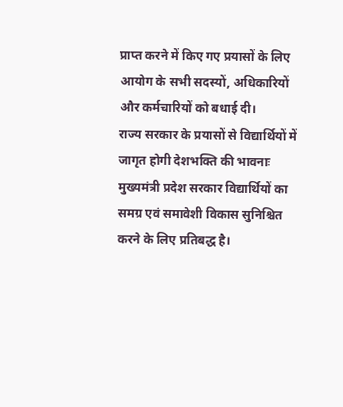प्राप्त करने में किए गए प्रयासों के लिए आयोग के सभी सदस्यों, अधिकारियों और कर्मचारियों को बधाई दी।
राज्य सरकार के प्रयासों से विद्यार्थियों में जागृत होगी देशभक्ति की भावनाः मुख्यमंत्री प्रदेश सरकार विद्यार्थियों का समग्र एवं समावेशी विकास सुनिश्चित करने के लिए प्रतिबद्ध है।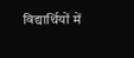विद्यार्थियों में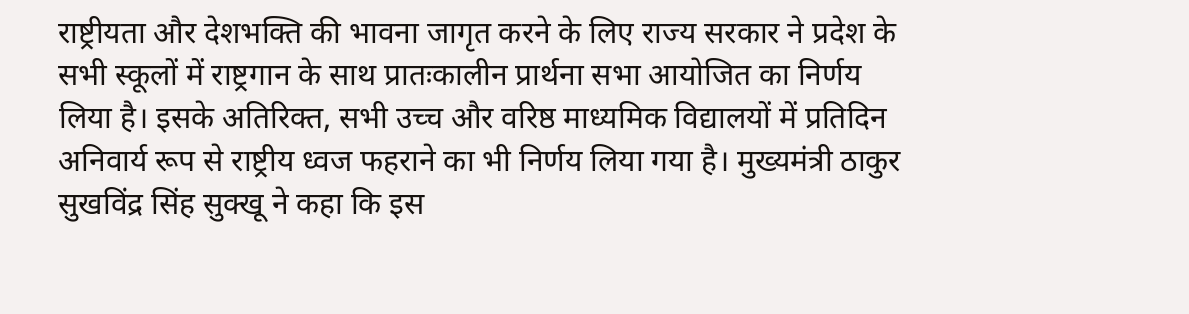राष्ट्रीयता और देशभक्ति की भावना जागृत करने के लिए राज्य सरकार ने प्रदेश के सभी स्कूलों में राष्ट्रगान के साथ प्रातःकालीन प्रार्थना सभा आयोजित का निर्णय लिया है। इसके अतिरिक्त, सभी उच्च और वरिष्ठ माध्यमिक विद्यालयों में प्रतिदिन अनिवार्य रूप से राष्ट्रीय ध्वज फहराने का भी निर्णय लिया गया है। मुख्यमंत्री ठाकुर सुखविंद्र सिंह सुक्खू ने कहा कि इस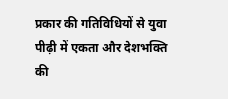प्रकार की गतिविधियों से युवा पीढ़ी में एकता और देशभक्ति की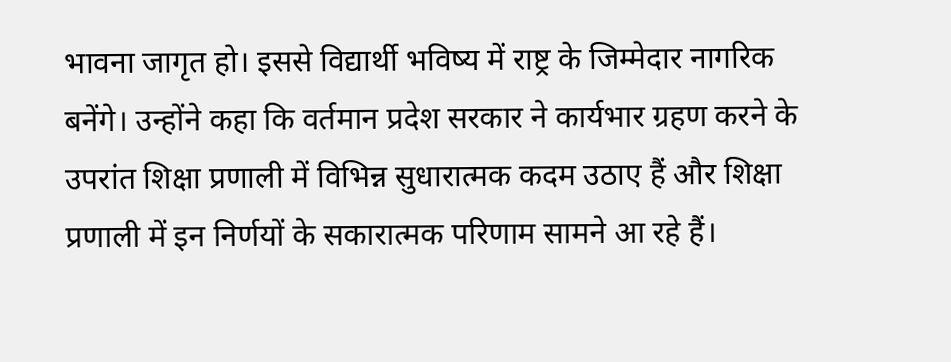भावना जागृत हो। इससे विद्यार्थी भविष्य में राष्ट्र के जिम्मेदार नागरिक बनेंगे। उन्होंने कहा कि वर्तमान प्रदेश सरकार ने कार्यभार ग्रहण करने के उपरांत शिक्षा प्रणाली में विभिन्न सुधारात्मक कदम उठाए हैं और शिक्षा प्रणाली में इन निर्णयों के सकारात्मक परिणाम सामने आ रहे हैं।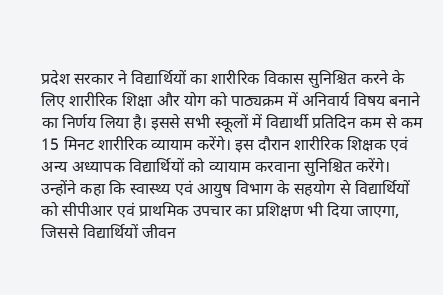प्रदेश सरकार ने विद्यार्थियों का शारीरिक विकास सुनिश्चित करने के लिए शारीरिक शिक्षा और योग को पाठ्यक्रम में अनिवार्य विषय बनाने का निर्णय लिया है। इससे सभी स्कूलों में विद्यार्थी प्रतिदिन कम से कम 15 मिनट शारीरिक व्यायाम करेंगे। इस दौरान शारीरिक शिक्षक एवं अन्य अध्यापक विद्यार्थियों को व्यायाम करवाना सुनिश्चित करेंगे। उन्होंने कहा कि स्वास्थ्य एवं आयुष विभाग के सहयोग से विद्यार्थियों को सीपीआर एवं प्राथमिक उपचार का प्रशिक्षण भी दिया जाएगा, जिससे विद्यार्थियों जीवन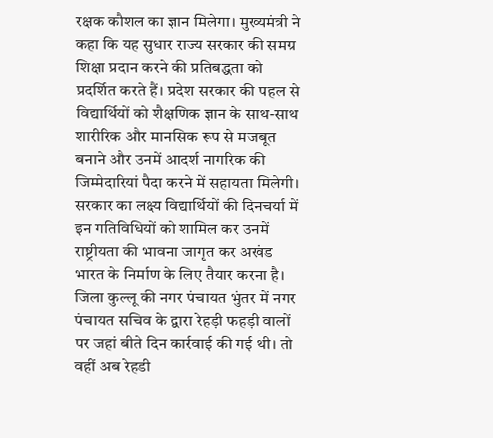रक्षक कौशल का ज्ञान मिलेगा। मुख्यमंत्री ने कहा कि यह सुधार राज्य सरकार की समग्र शिक्षा प्रदान करने की प्रतिबद्धता को प्रदर्शित करते हैं। प्रदेश सरकार की पहल से विद्यार्थियों को शैक्षणिक ज्ञान के साथ-साथ शारीरिक और मानसिक रूप से मजबूत बनाने और उनमें आदर्श नागरिक की जिम्मेदारियां पैदा करने में सहायता मिलेगी। सरकार का लक्ष्य विद्यार्थियों की दिनचर्या में इन गतिविधियों को शामिल कर उनमें राष्ट्रीयता की भावना जागृत कर अखंड भारत के निर्माण के लिए तैयार करना है।
जिला कुल्लू की नगर पंचायत भुंतर में नगर पंचायत सचिव के द्वारा रेहड़ी फहड़ी वालों पर जहां बीते दिन कार्रवाई की गई थी। तो वहीं अब रेहडी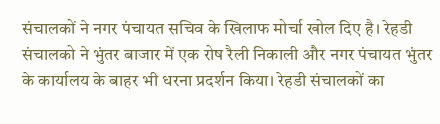संचालकों ने नगर पंचायत सचिव के खिलाफ मोर्चा खोल दिए है। रेहडी संचालको ने भुंतर बाजार में एक रोष रैली निकाली और नगर पंचायत भुंतर के कार्यालय के बाहर भी धरना प्रदर्शन किया। रेहडी संचालकों का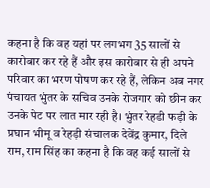कहना है कि वह यहां पर लगभग 35 सालों से कारोबार कर रहे हैं और इस कारोबार से ही अपने परिवार का भरण पोषण कर रहे हैं, लेकिन अब नगर पंचायत भुंतर के सचिव उनके रोजगार को छीन कर उनके पेट पर लात मार रही है। भुंतर रेहडी फड़ी के प्रघान भीमू व रेहड़ी संचालक देवेंद्र कुमार, दिले राम, राम सिंह का कहना है कि वह कई सालों से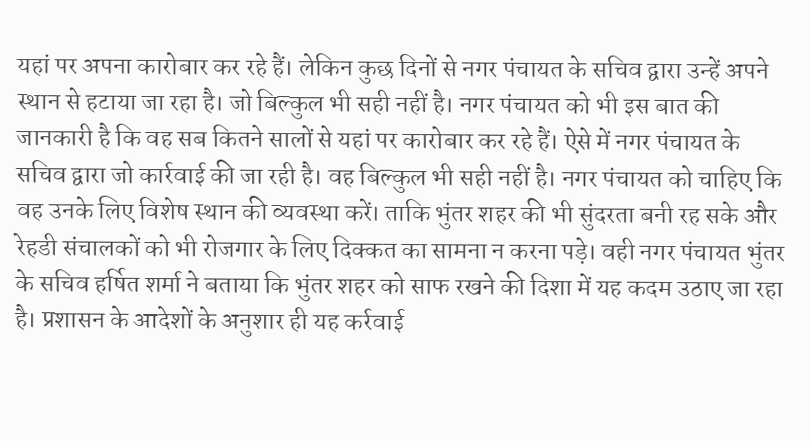यहां पर अपना कारोबार कर रहे हैं। लेकिन कुछ दिनों से नगर पंचायत के सचिव द्वारा उन्हें अपने स्थान से हटाया जा रहा है। जो बिल्कुल भी सही नहीं है। नगर पंचायत को भी इस बात की जानकारी है कि वह सब कितने सालों से यहां पर कारोबार कर रहे हैं। ऐसे में नगर पंचायत के सचिव द्वारा जो कार्रवाई की जा रही है। वह बिल्कुल भी सही नहीं है। नगर पंचायत को चाहिए कि वह उनके लिए विशेष स्थान की व्यवस्था करें। ताकि भुंतर शहर की भी सुंदरता बनी रह सके और रेहडी संचालकों को भी रोजगार के लिए दिक्कत का सामना न करना पड़े। वही नगर पंचायत भुंतर के सचिव हर्षित शर्मा ने बताया कि भुंतर शहर को साफ रखने की दिशा में यह कदम उठाए जा रहा है। प्रशासन के आदेशों के अनुशार ही यह कर्रवाई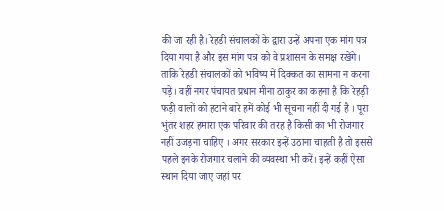की जा रही है। रेहडी संचालकों के द्वारा उन्हें अपना एक मांग पत्र दिया गया है और इस मांग पत्र को वे प्रशासन के समक्ष रखेंगे। ताकि रेहडी संचालकों को भविष्य में दिक्कत का सामना न करना पड़े। वहीं नगर पंचायत प्रधान मीना ठाकुर का कहना है कि रेहड़ी फड़ी वालों को हटाने बारे हमें कोई भी सूचना नहीं दी गई है । पूरा भुंतर शहर हमारा एक परिवार की तरह है किसी का भी रोजगार नहीं उजड़ना चाहिए । अगर सरकार इन्हें उठाना चाहती है तो इससे पहले इनके रोजगार चलाने की व्यवस्था भी करें। इन्हें कहीं ऐसा स्थान दिया जाए जहां पर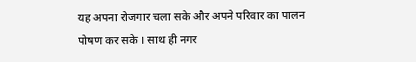यह अपना रोजगार चला सके और अपने परिवार का पालन पोषण कर सके । साथ ही नगर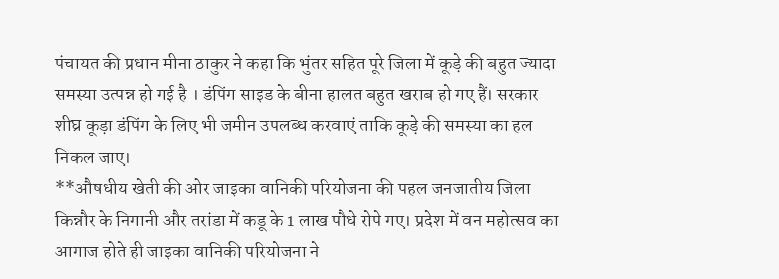पंचायत की प्रधान मीना ठाकुर ने कहा कि भुंतर सहित पूरे जिला में कूड़े की बहुत ज्यादा समस्या उत्पन्न हो गई है । डंपिंग साइड के बीना हालत बहुत खराब हो गए हैं। सरकार शीघ्र कूड़ा डंपिंग के लिए भी जमीन उपलब्ध करवाएं ताकि कूड़े की समस्या का हल निकल जाए।
**औषधीय खेती की ओर जाइका वानिकी परियोजना की पहल जनजातीय जिला किन्नौर के निगानी और तरांडा में कडू के 1 लाख पौधे रोपे गए। प्रदेश में वन महोत्सव का आगाज होते ही जाइका वानिकी परियोजना ने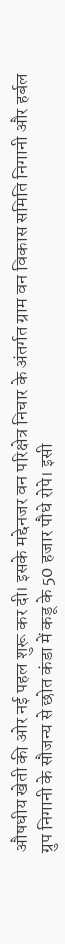औषधीय खेती की ओर नई पहल शुरू कर दी। इसके मद्देनजर वन परिक्षेत्र निचार के अंतर्गत ग्राम वन विकास समिति निगानी और हर्बल ग्रुप निगानी के सौजन्य से छोत कंडा में कडू के 50 हजार पौधे रोपे। इसी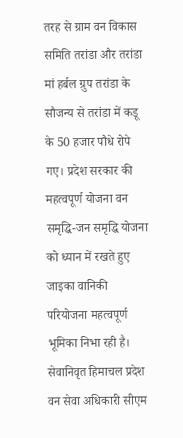तरह से ग्राम वन विकास समिति तरांडा और तरांडा मां हर्बल ग्रुप तरांडा के सौजन्य से तरांडा में कडू के 50 हजार पौधे रोपे गए। प्रदेश सरकार की महत्वपूर्ण योजना वन समृद्धि-जन समृद्धि योजना को ध्यान में रखते हुए जाइका वानिकी परियोजना महत्वपूर्ण भूमिका निभा रही है। सेवानिवृत हिमाचल प्रदेश वन सेवा अधिकारी सीएम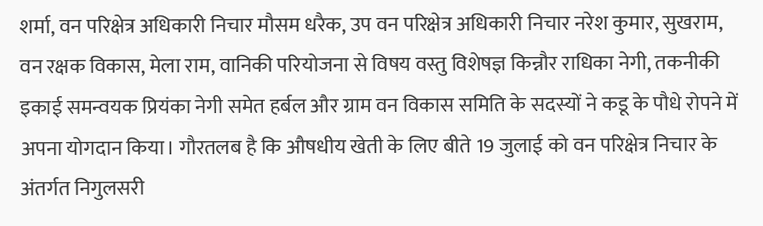शर्मा, वन परिक्षेत्र अधिकारी निचार मौसम धरैक, उप वन परिक्षेत्र अधिकारी निचार नरेश कुमार, सुखराम, वन रक्षक विकास, मेला राम, वानिकी परियोजना से विषय वस्तु विशेषज्ञ किन्नौर राधिका नेगी, तकनीकी इकाई समन्वयक प्रियंका नेगी समेत हर्बल और ग्राम वन विकास समिति के सदस्यों ने कडू के पौधे रोपने में अपना योगदान किया। गौरतलब है कि औषधीय खेती के लिए बीते 19 जुलाई को वन परिक्षेत्र निचार के अंतर्गत निगुलसरी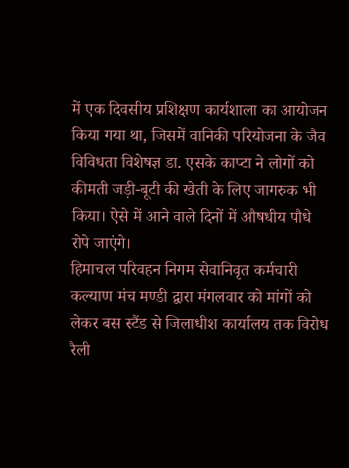में एक दिवसीय प्रशिक्षण कार्यशाला का आयोजन किया गया था, जिसमें वानिकी परियोजना के जैव विविधता विशेषज्ञ डा. एसके काप्टा ने लोगों को कीमती जड़ी-बूटी की खेती के लिए जागरुक भी किया। ऐसे में आने वाले दिनों में औषधीय पौधे रोपे जाएंगे।
हिमाचल परिवहन निगम सेवानिवृत कर्मचारी कल्याण मंच मण्डी द्वारा मंगलवार को मांगों को लेकर बस स्टैंड से जिलाधीश कार्यालय तक विरोध रैली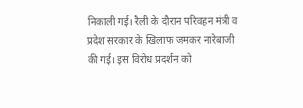निकाली गई। रैली के दौरान परिवहन मंत्री व प्रदेश सरकार के खिलाफ जमकर नारेबाजी की गई। इस विरोध प्रदर्शन को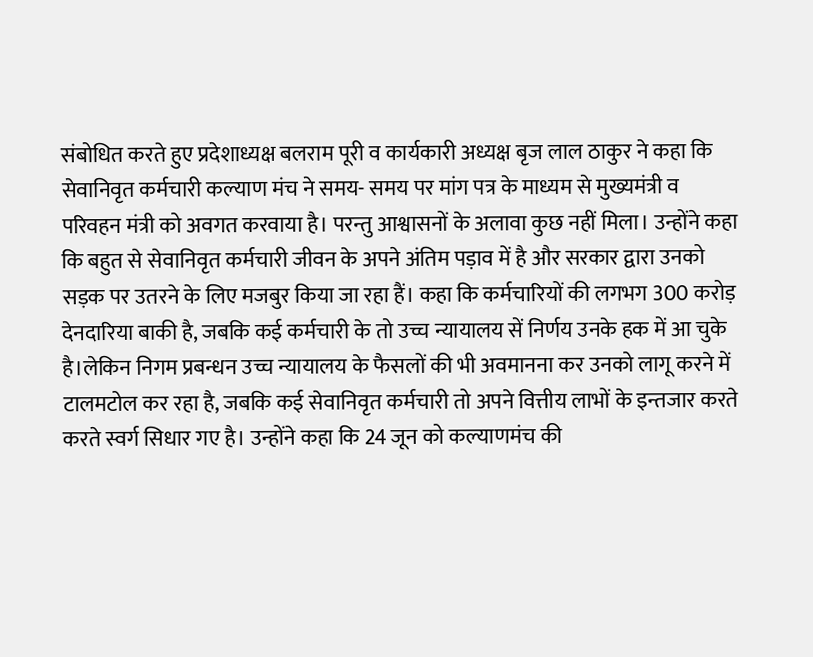संबोधित करते हुए प्रदेशाध्यक्ष बलराम पूरी व कार्यकारी अध्यक्ष बृज लाल ठाकुर ने कहा कि सेवानिवृत कर्मचारी कल्याण मंच ने समय- समय पर मांग पत्र के माध्यम से मुख्यमंत्री व परिवहन मंत्री को अवगत करवाया है। परन्तु आश्वासनों के अलावा कुछ नहीं मिला। उन्होंने कहा कि बहुत से सेवानिवृत कर्मचारी जीवन के अपने अंतिम पड़ाव में है और सरकार द्वारा उनको सड़क पर उतरने के लिए मजबुर किया जा रहा हैं। कहा कि कर्मचारियों की लगभग 300 करोड़ देनदारिया बाकी है, जबकि कई कर्मचारी के तो उच्च न्यायालय सें निर्णय उनके हक में आ चुके है।लेकिन निगम प्रबन्धन उच्च न्यायालय के फैसलों की भी अवमानना कर उनको लागू करने में टालमटोल कर रहा है, जबकि कई सेवानिवृत कर्मचारी तो अपने वित्तीय लाभों के इन्तजार करते करते स्वर्ग सिधार गए है। उन्होंने कहा कि 24 जून को कल्याणमंच की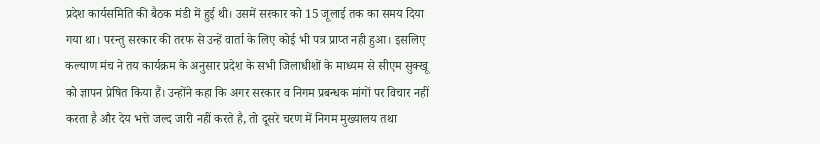प्रदेश कार्यसमिति की बैठक मंडी में हुई थी। उसमें सरकार को 15 जूलाई तक का समय दिया गया था। परन्तु सरकार की तरफ से उन्हें वार्ता के लिए कोई भी पत्र प्राप्त नही हुआ। इसलिए कल्याण मंच ने तय कार्यक्रम के अनुसार प्रदेश के सभी जिलाधीशों के माध्यम से सीएम सुक्खू को ज्ञापन प्रेषित किया हैं। उन्होंने कहा कि अगर सरकार व निगम प्रबन्धक मांगों पर विचार नहीं करता है और देय भत्ते जल्द जारी नहीं करते है, तो दूसरे चरण में निगम मुख्यालय तथा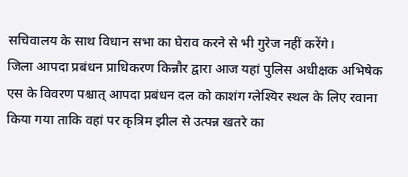सचिवालय के साथ विधान सभा का घेराव करने से भी गुरेज नहीं करेंगे।
जिला आपदा प्रबंधन प्राधिकरण किन्नौर द्वारा आज यहां पुलिस अधीक्षक अभिषेक एस के विवरण पश्चात् आपदा प्रबंधन दल को काशंग ग्लेश्यिर स्थल के लिए रवाना किया गया ताकि वहां पर कृत्रिम झील से उत्पन्न खतरे का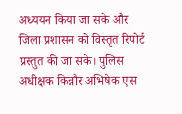अध्ययन किया जा सके और जिला प्रशासन को विस्तृत रिपोर्ट प्रस्तुत की जा सके। पुलिस अधीक्षक किन्नौर अभिषेक एस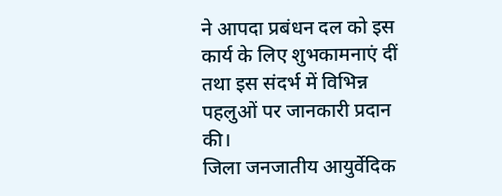ने आपदा प्रबंधन दल को इस कार्य के लिए शुभकामनाएं दीं तथा इस संदर्भ में विभिन्न पहलुओं पर जानकारी प्रदान की।
जिला जनजातीय आयुर्वेदिक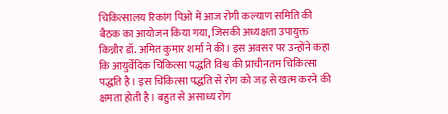चिकित्सालय रिकांग पिओ में आज रोगी कल्याण समिति की बैठक का आयोजन किया गया, जिसकी अध्यक्षता उपायुक्त किन्नौर डॉ. अमित कुमार शर्मा ने की। इस अवसर पर उन्होंने कहा कि आयुर्वेदिक चिकित्सा पद्धति विश्व की प्राचीनतम चिकित्सा पद्धति है। इस चिकित्सा पद्धति से रोग को जड़ से खत्म करने की क्षमता होती है। बहुत से असाध्य रोग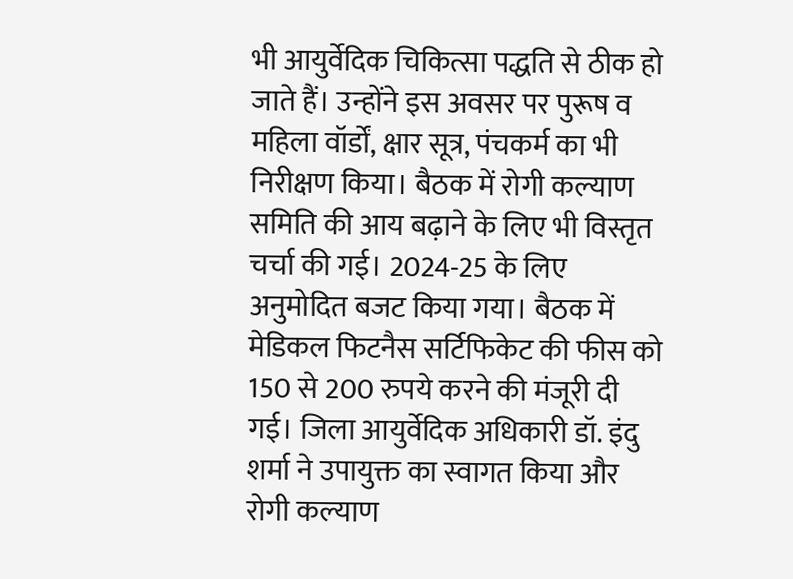भी आयुर्वेदिक चिकित्सा पद्धति से ठीक हो जाते हैं। उन्होंने इस अवसर पर पुरूष व महिला वॉर्डों, क्षार सूत्र, पंचकर्म का भी निरीक्षण किया। बैठक में रोगी कल्याण समिति की आय बढ़ाने के लिए भी विस्तृत चर्चा की गई। 2024-25 के लिए अनुमोदित बजट किया गया। बैठक में मेडिकल फिटनैस सर्टिफिकेट की फीस को 150 से 200 रुपये करने की मंजूरी दी गई। जिला आयुर्वेदिक अधिकारी डॉ. इंदु शर्मा ने उपायुक्त का स्वागत किया और रोगी कल्याण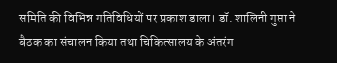समिति की विभिन्न गतिविधियों पर प्रकाश डाला। डॉ. शालिनी गुप्ता ने बैठक का संचालन किया तथा चिकित्सालय के अंतरंग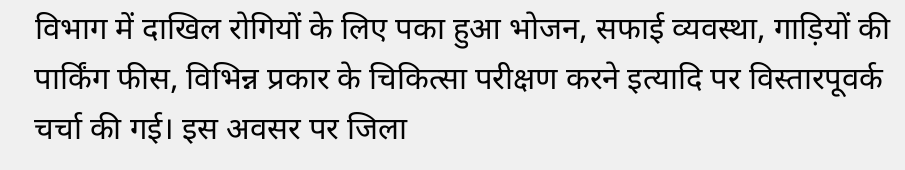विभाग में दाखिल रोगियों के लिए पका हुआ भोजन, सफाई व्यवस्था, गाड़ियों की पार्किंग फीस, विभिन्न प्रकार के चिकित्सा परीक्षण करने इत्यादि पर विस्तारपूवर्क चर्चा की गई। इस अवसर पर जिला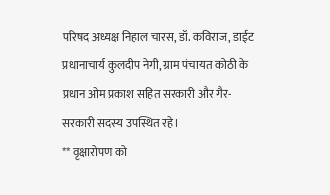परिषद अध्यक्ष निहाल चारस, डॉ. कविराज, डाईट प्रधानाचार्य कुलदीप नेगी, ग्राम पंचायत कोठी के प्रधान ओम प्रकाश सहित सरकारी और गैर-सरकारी सदस्य उपस्थित रहे।
** वृक्षारोपण को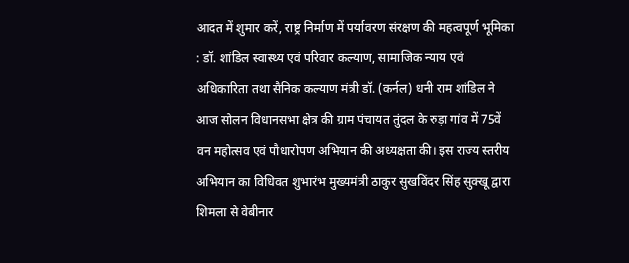आदत में शुमार करें, राष्ट्र निर्माण में पर्यावरण संरक्षण की महत्वपूर्ण भूमिका : डॉ. शांडिल स्वास्थ्य एवं परिवार कल्याण, सामाजिक न्याय एवं अधिकारिता तथा सैनिक कल्याण मंत्री डॉ. (कर्नल) धनी राम शांडिल ने आज सोलन विधानसभा क्षेत्र की ग्राम पंचायत तुंदल के रुड़ा गांव में 75वें वन महोत्सव एवं पौधारोपण अभियान की अध्यक्षता की। इस राज्य स्तरीय अभियान का विधिवत शुभारंभ मुख्यमंत्री ठाकुर सुखविंदर सिंह सुक्खू द्वारा शिमला से वेबीनार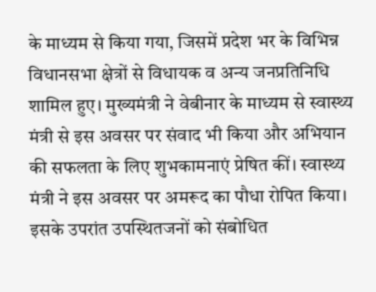के माध्यम से किया गया, जिसमें प्रदेश भर के विभिन्न विधानसभा क्षेत्रों से विधायक व अन्य जनप्रतिनिधि शामिल हुए। मुख्यमंत्री ने वेबीनार के माध्यम से स्वास्थ्य मंत्री से इस अवसर पर संवाद भी किया और अभियान की सफलता के लिए शुभकामनाएं प्रेषित कीं। स्वास्थ्य मंत्री ने इस अवसर पर अमरूद का पौधा रोपित किया। इसके उपरांत उपस्थितजनों को संबोधित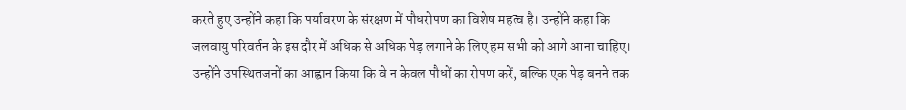करते हुए उन्होंने कहा कि पर्यावरण के संरक्षण में पौधरोपण का विशेष महत्व है। उन्होंने कहा कि जलवायु परिवर्तन के इस दौर में अधिक से अधिक पेड़ लगाने के लिए हम सभी को आगे आना चाहिए। उन्होंने उपस्थितजनों का आह्वान किया कि वे न केवल पौधों का रोपण करें, बल्कि एक पेड़ बनने तक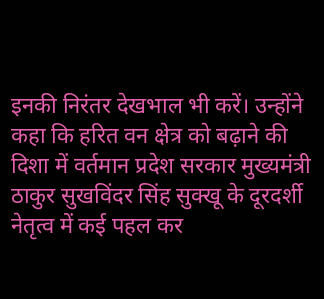इनकी निरंतर देखभाल भी करें। उन्होंने कहा कि हरित वन क्षेत्र को बढ़ाने की दिशा में वर्तमान प्रदेश सरकार मुख्यमंत्री ठाकुर सुखविंदर सिंह सुक्खू के दूरदर्शी नेतृत्व में कई पहल कर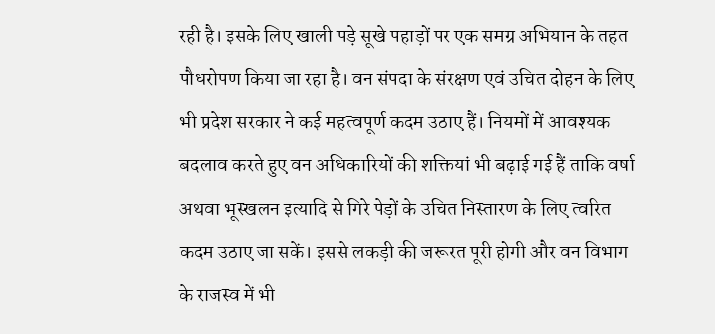रही है। इसके लिए खाली पड़े सूखे पहाड़ों पर एक समग्र अभियान के तहत पौधरोपण किया जा रहा है। वन संपदा के संरक्षण एवं उचित दोहन के लिए भी प्रदेश सरकार ने कई महत्वपूर्ण कदम उठाए हैं। नियमों में आवश्यक बदलाव करते हुए वन अधिकारियों की शक्तियां भी बढ़ाई गई हैं ताकि वर्षा अथवा भूस्खलन इत्यादि से गिरे पेड़ों के उचित निस्तारण के लिए त्वरित कदम उठाए जा सकें। इससे लकड़ी की जरूरत पूरी होगी और वन विभाग के राजस्व में भी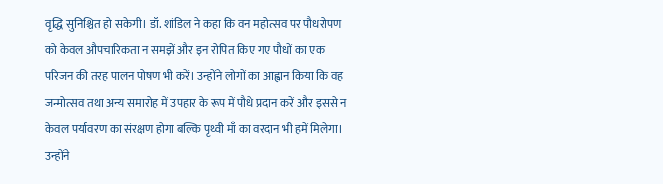वृद्धि सुनिश्चित हो सकेगी। डॉ. शांडिल ने कहा कि वन महोत्सव पर पौधरोपण को केवल औपचारिकता न समझें और इन रोपित किए गए पौधों का एक परिजन की तरह पालन पोषण भी करें। उन्होंने लोगों का आह्वान किया कि वह जन्मोत्सव तथा अन्य समारोह में उपहार के रूप में पौधे प्रदान करें और इससे न केवल पर्यावरण का संरक्षण होगा बल्कि पृथ्वी माँ का वरदान भी हमें मिलेगा। उन्होंने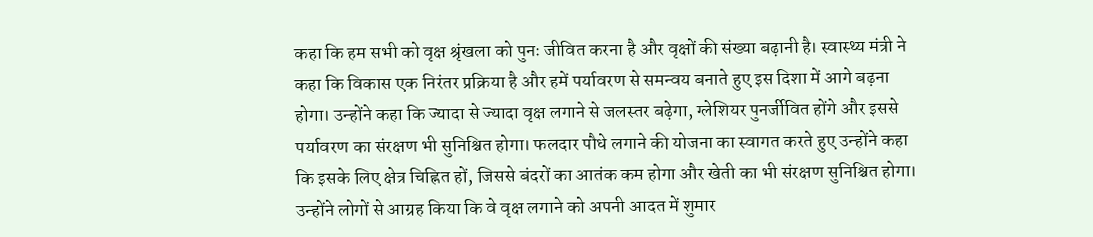कहा कि हम सभी को वृक्ष श्रृंखला को पुनः जीवित करना है और वृक्षों की संख्या बढ़ानी है। स्वास्थ्य मंत्री ने कहा कि विकास एक निरंतर प्रक्रिया है और हमें पर्यावरण से समन्वय बनाते हुए इस दिशा में आगे बढ़ना होगा। उन्होंने कहा कि ज्यादा से ज्यादा वृक्ष लगाने से जलस्तर बढ़ेगा, ग्लेशियर पुनर्जीवित होंगे और इससे पर्यावरण का संरक्षण भी सुनिश्चित होगा। फलदार पौधे लगाने की योजना का स्वागत करते हुए उन्होंने कहा कि इसके लिए क्षेत्र चिह्नित हों, जिससे बंदरों का आतंक कम होगा और खेती का भी संरक्षण सुनिश्चित होगा। उन्होंने लोगों से आग्रह किया कि वे वृक्ष लगाने को अपनी आदत में शुमार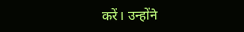करें। उन्होंने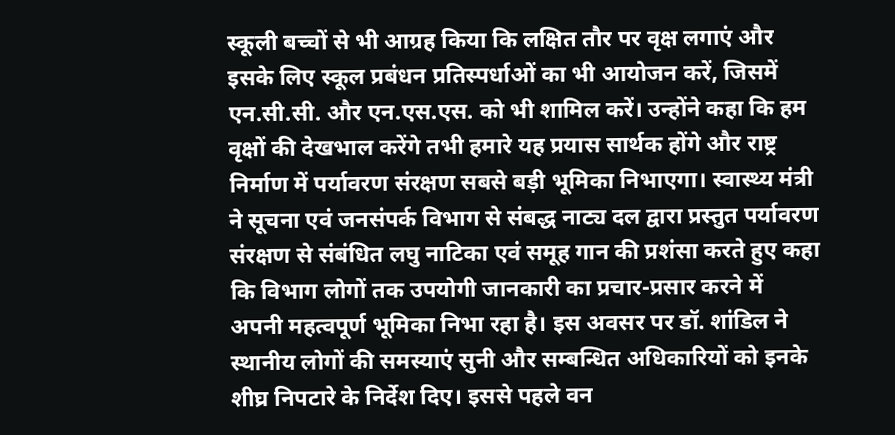स्कूली बच्चों से भी आग्रह किया कि लक्षित तौर पर वृक्ष लगाएं और इसके लिए स्कूल प्रबंधन प्रतिस्पर्धाओं का भी आयोजन करें, जिसमें एन.सी.सी. और एन.एस.एस. को भी शामिल करें। उन्होंने कहा कि हम वृक्षों की देखभाल करेंगे तभी हमारे यह प्रयास सार्थक होंगे और राष्ट्र निर्माण में पर्यावरण संरक्षण सबसे बड़ी भूमिका निभाएगा। स्वास्थ्य मंत्री ने सूचना एवं जनसंपर्क विभाग से संबद्ध नाट्य दल द्वारा प्रस्तुत पर्यावरण संरक्षण से संबंधित लघु नाटिका एवं समूह गान की प्रशंसा करते हुए कहा कि विभाग लोगों तक उपयोगी जानकारी का प्रचार-प्रसार करने में अपनी महत्वपूर्ण भूमिका निभा रहा है। इस अवसर पर डॉ. शांडिल ने स्थानीय लोगों की समस्याएं सुनी और सम्बन्धित अधिकारियों को इनके शीघ्र निपटारे के निर्देश दिए। इससे पहले वन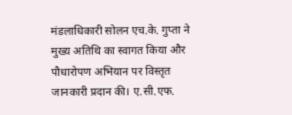मंडलाधिकारी सोलन एच.के. गुप्ता ने मुख्य अतिथि का स्वागत किया और पौधारोपण अभियान पर विस्तृत जानकारी प्रदान की। ए.सी.एफ.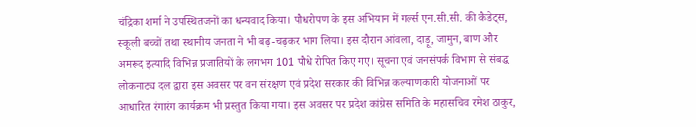चंद्रिका शर्मा ने उपस्थितजनों का धन्यवाद किया। पौधरोपण के इस अभियान में गर्ल्स एन.सी.सी. की कैडेट्स, स्कूली बच्चों तथा स्थानीय जनता ने भी बढ़-चढ़कर भाग लिया। इस दौरान आंवला, दाड़ू, जामुन, बाण और अमरूद इत्यादि विभिन्न प्रजातियों के लगभग 101 पौधे रोपित किए गए। सूचना एवं जनसंपर्क विभाग से संबद्ध लोकनाट्य दल द्वारा इस अवसर पर वन संरक्षण एवं प्रदेश सरकार की विभिन्न कल्याणकारी योजनाओं पर आधारित रंगारंग कार्यक्रम भी प्रस्तुत किया गया। इस अवसर पर प्रदेश कांग्रेस समिति के महासचिव रमेश ठाकुर,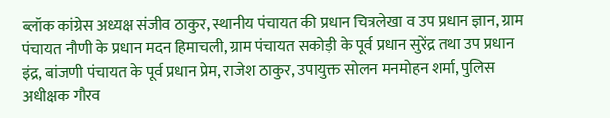ब्लॉक कांग्रेस अध्यक्ष संजीव ठाकुर, स्थानीय पंचायत की प्रधान चित्रलेखा व उप प्रधान ज्ञान, ग्राम पंचायत नौणी के प्रधान मदन हिमाचली, ग्राम पंचायत सकोड़ी के पूर्व प्रधान सुरेंद्र तथा उप प्रधान इंद्र, बांजणी पंचायत के पूर्व प्रधान प्रेम, राजेश ठाकुर, उपायुक्त सोलन मनमोहन शर्मा, पुलिस अधीक्षक गौरव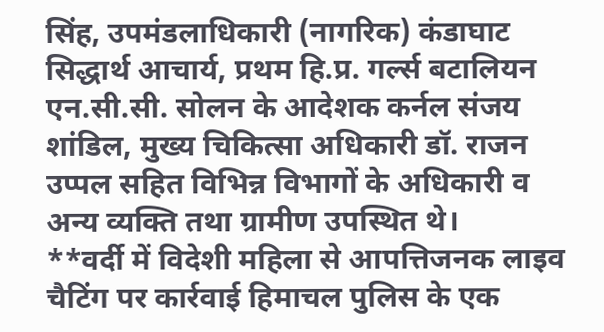सिंह, उपमंडलाधिकारी (नागरिक) कंडाघाट सिद्धार्थ आचार्य, प्रथम हि.प्र. गर्ल्स बटालियन एन.सी.सी. सोलन के आदेशक कर्नल संजय शांडिल, मुख्य चिकित्सा अधिकारी डॉ. राजन उप्पल सहित विभिन्न विभागों के अधिकारी व अन्य व्यक्ति तथा ग्रामीण उपस्थित थे।
**वर्दी में विदेशी महिला से आपत्तिजनक लाइव चैटिंग पर कार्रवाई हिमाचल पुलिस के एक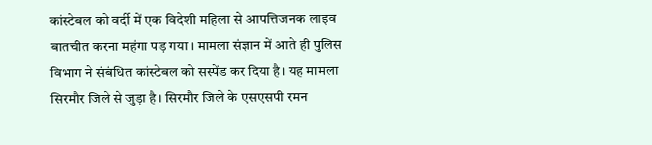कांस्टेबल को वर्दी में एक विदेशी महिला से आपत्तिजनक लाइव बातचीत करना महंगा पड़ गया। मामला संज्ञान में आते ही पुलिस विभाग ने संबंधित कांस्टेबल को सस्पेंड कर दिया है। यह मामला सिरमौर जिले से जुड़ा है। सिरमौर जिले के एसएसपी रमन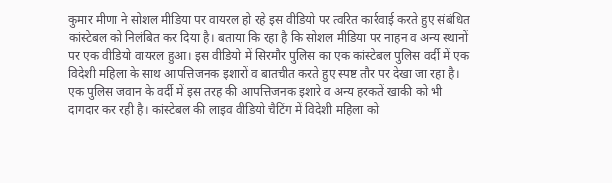कुमार मीणा ने सोशल मीडिया पर वायरल हो रहे इस वीडियो पर त्वरित कार्रवाई करते हुए संबंधित कांस्टेबल को निलंबित कर दिया है। बताया कि रहा है कि सोशल मीडिया पर नाहन व अन्य स्थानों पर एक वीडियो वायरल हुआ। इस वीडियो में सिरमौर पुलिस का एक कांस्टेबल पुलिस वर्दी में एक विदेशी महिला के साथ आपत्तिजनक इशारों व बातचीत करते हुए स्पष्ट तौर पर देखा जा रहा है। एक पुलिस जवान के वर्दी में इस तरह की आपत्तिजनक इशारे व अन्य हरकतें खाकी को भी दागदार कर रही है। कांस्टेबल की लाइव वीडियो चैटिंग में विदेशी महिला को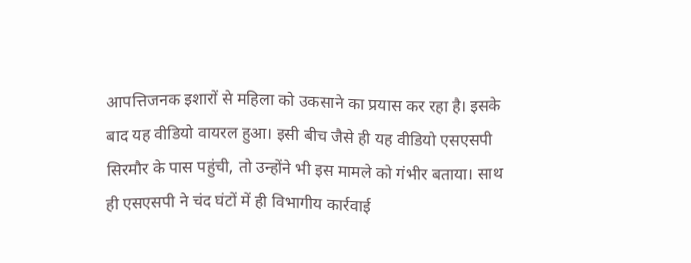आपत्तिजनक इशारों से महिला को उकसाने का प्रयास कर रहा है। इसके बाद यह वीडियो वायरल हुआ। इसी बीच जैसे ही यह वीडियो एसएसपी सिरमौर के पास पहुंची, तो उन्होंने भी इस मामले को गंभीर बताया। साथ ही एसएसपी ने चंद घंटों में ही विभागीय कार्रवाई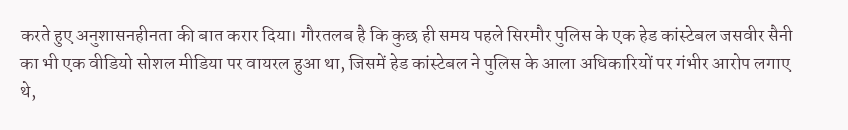करते हुए अनुशासनहीनता की बात करार दिया। गौरतलब है कि कुछ ही समय पहले सिरमौर पुलिस के एक हेड कांस्टेबल जसवीर सैनी का भी एक वीडियो सोशल मीडिया पर वायरल हुआ था, जिसमें हेड कांस्टेबल ने पुलिस के आला अधिकारियों पर गंभीर आरोप लगाए थे,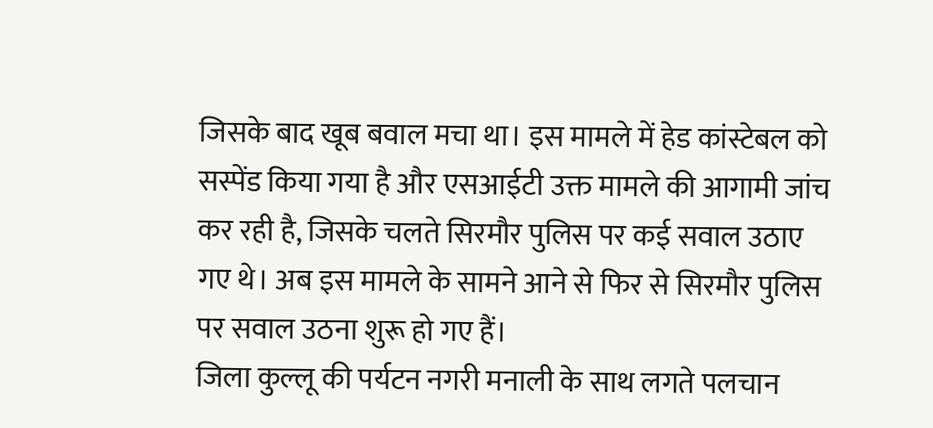जिसके बाद खूब बवाल मचा था। इस मामले में हेड कांस्टेबल को सस्पेंड किया गया है और एसआईटी उक्त मामले की आगामी जांच कर रही है, जिसके चलते सिरमौर पुलिस पर कई सवाल उठाए गए थे। अब इस मामले के सामने आने से फिर से सिरमौर पुलिस पर सवाल उठना शुरू हो गए हैं।
जिला कुल्लू की पर्यटन नगरी मनाली के साथ लगते पलचान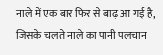नाले में एक बार फिर से बाढ़ आ गई है, जिसके चलते नाले का पानी पलचान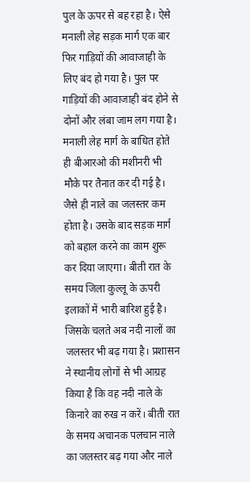पुल के ऊपर से बह रहा है। ऐसे मनाली लेह सड़क मार्ग एक बार फिर गाड़ियों की आवाजाही के लिए बंद हो गया है। पुल पर गाड़ियों की आवाजाही बंद होने से दोनों और लंबा जाम लग गया है। मनाली लेह मार्ग के बाधित होते ही बीआरओ की मशीनरी भी मौके पर तैनात कर दी गई है। जैसे ही नाले का जलस्तर कम होता है। उसके बाद सड़क मार्ग को बहाल करने का काम शुरू कर दिया जाएगा। बीती रात के समय जिला कुल्लू के ऊपरी इलाकों में भारी बारिश हुई है। जिसके चलते अब नदी नालों का जलस्तर भी बढ़ गया है। प्रशासन ने स्थानीय लोगों से भी आग्रह किया है कि वह नदी नाले के किनारे का रुख न करें। बीती रात के समय अचानक पलचान नाले का जलस्तर बढ़ गया और नाले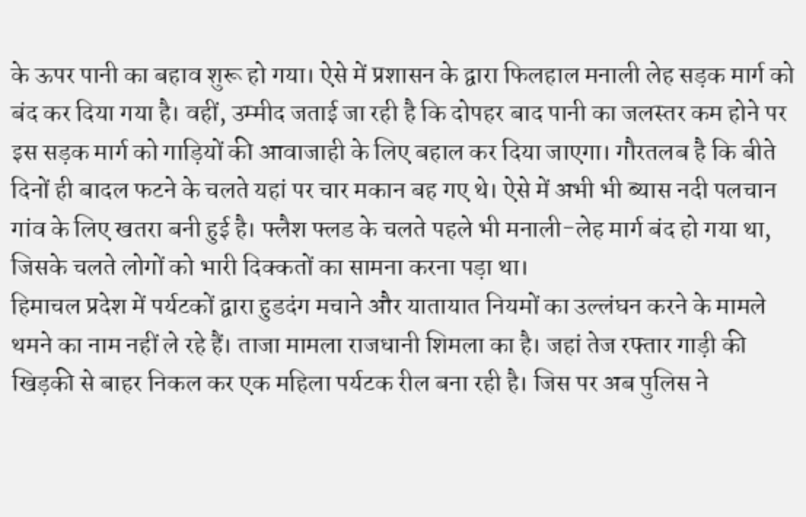के ऊपर पानी का बहाव शुरू हो गया। ऐसे में प्रशासन के द्वारा फिलहाल मनाली लेह सड़क मार्ग को बंद कर दिया गया है। वहीं, उम्मीद जताई जा रही है कि दोपहर बाद पानी का जलस्तर कम होने पर इस सड़क मार्ग को गाड़ियों की आवाजाही के लिए बहाल कर दिया जाएगा। गौरतलब है कि बीते दिनों ही बादल फटने के चलते यहां पर चार मकान बह गए थे। ऐसे में अभी भी ब्यास नदी पलचान गांव के लिए खतरा बनी हुई है। फ्लैश फ्लड के चलते पहले भी मनाली-लेह मार्ग बंद हो गया था, जिसके चलते लोगों को भारी दिक्कतों का सामना करना पड़ा था।
हिमाचल प्रदेश में पर्यटकों द्वारा हुडदंग मचाने और यातायात नियमों का उल्लंघन करने के मामले थमने का नाम नहीं ले रहे हैं। ताजा मामला राजधानी शिमला का है। जहां तेज रफ्तार गाड़ी की खिड़की से बाहर निकल कर एक महिला पर्यटक रील बना रही है। जिस पर अब पुलिस ने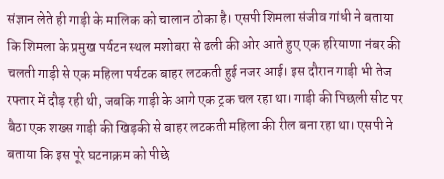संज्ञान लेते ही गाड़ी के मालिक को चालान ठोका है। एसपी शिमला संजीव गांधी ने बताया कि शिमला के प्रमुख पर्यटन स्थल मशोबरा से ढली की ओर आते हुए एक हरियाणा नंबर की चलती गाड़ी से एक महिला पर्यटक बाहर लटकती हुई नजर आई। इस दौरान गाड़ी भी तेज रफ्तार में दौड़ रही थी, जबकि गाड़ी के आगे एक ट्रक चल रहा था। गाड़ी की पिछली सीट पर बैठा एक शख्स गाड़ी की खिड़की से बाहर लटकती महिला की रील बना रहा था। एसपी ने बताया कि इस पूरे घटनाक्रम को पीछे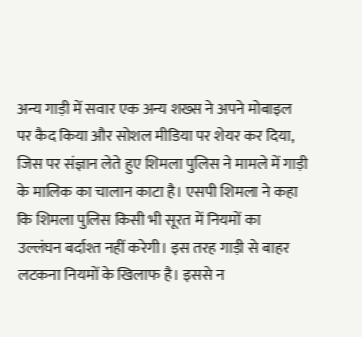अन्य गाड़ी में सवार एक अन्य शख्स ने अपने मोबाइल पर कैद किया और सोशल मीडिया पर शेयर कर दिया, जिस पर संज्ञान लेते हुए शिमला पुलिस ने मामले में गाड़ी के मालिक का चालान काटा है। एसपी शिमला ने कहा कि शिमला पुलिस किसी भी सूरत में नियमों का उल्लंघन बर्दाश्त नहीं करेगी। इस तरह गाड़ी से बाहर लटकना नियमों के खिलाफ है। इससे न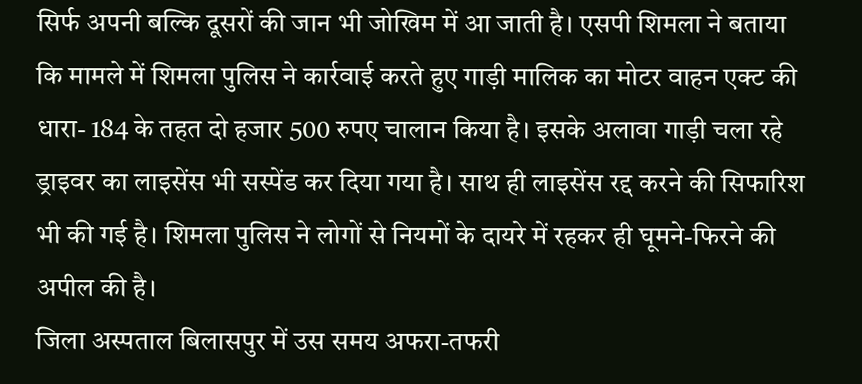सिर्फ अपनी बल्कि दूसरों की जान भी जोखिम में आ जाती है। एसपी शिमला ने बताया कि मामले में शिमला पुलिस ने कार्रवाई करते हुए गाड़ी मालिक का मोटर वाहन एक्ट की धारा- 184 के तहत दो हजार 500 रुपए चालान किया है। इसके अलावा गाड़ी चला रहे ड्राइवर का लाइसेंस भी सस्पेंड कर दिया गया है। साथ ही लाइसेंस रद्द करने की सिफारिश भी की गई है। शिमला पुलिस ने लोगों से नियमों के दायरे में रहकर ही घूमने-फिरने की अपील की है।
जिला अस्पताल बिलासपुर में उस समय अफरा-तफरी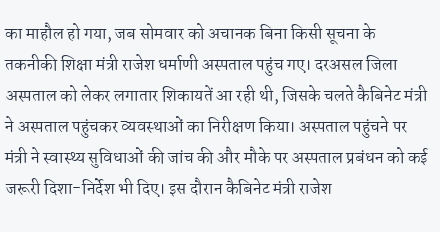का माहौल हो गया, जब सोमवार को अचानक बिना किसी सूचना के तकनीकी शिक्षा मंत्री राजेश धर्माणी अस्पताल पहुंच गए। दरअसल जिला अस्पताल को लेकर लगातार शिकायतें आ रही थी, जिसके चलते कैबिनेट मंत्री ने अस्पताल पहुंचकर व्यवस्थाओं का निरीक्षण किया। अस्पताल पहुंचने पर मंत्री ने स्वास्थ्य सुविधाओं की जांच की और मौके पर अस्पताल प्रबंधन को कई जरूरी दिशा-निर्देश भी दिए। इस दौरान कैबिनेट मंत्री राजेश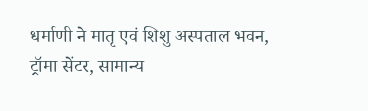धर्माणी ने मातृ एवं शिशु अस्पताल भवन, ट्रॉमा सेंटर, सामान्य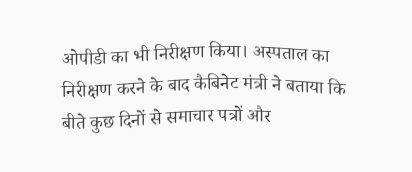ओपीडी का भी निरीक्षण किया। अस्पताल का निरीक्षण करने के बाद कैबिनेट मंत्री ने बताया कि बीते कुछ दिनों से समाचार पत्रों और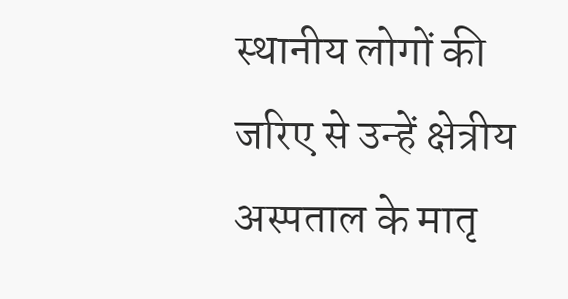स्थानीय लोगों की जरिए से उन्हें क्षेत्रीय अस्पताल के मातृ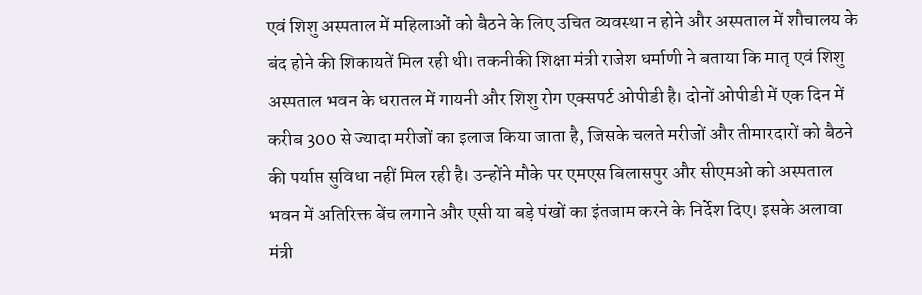एवं शिशु अस्पताल में महिलाओं को बैठने के लिए उचित व्यवस्था न होने और अस्पताल में शौचालय के बंद होने की शिकायतें मिल रही थी। तकनीकी शिक्षा मंत्री राजेश धर्माणी ने बताया कि मातृ एवं शिशु अस्पताल भवन के धरातल में गायनी और शिशु रोग एक्सपर्ट ओपीडी है। दोनों ओपीडी में एक दिन में करीब 300 से ज्यादा मरीजों का इलाज किया जाता है, जिसके चलते मरीजों और तीमारदारों को बैठने की पर्याप्त सुविधा नहीं मिल रही है। उन्होंने मौके पर एमएस बिलासपुर और सीएमओ को अस्पताल भवन में अतिरिक्त बेंच लगाने और एसी या बड़े पंखों का इंतजाम करने के निर्देश दिए। इसके अलावा मंत्री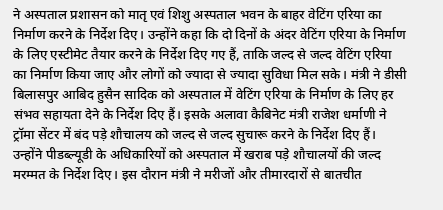ने अस्पताल प्रशासन को मातृ एवं शिशु अस्पताल भवन के बाहर वेटिंग एरिया का निर्माण करने के निर्देश दिए। उन्होंने कहा कि दो दिनों के अंदर वेटिंग एरिया के निर्माण के लिए एस्टीमेट तैयार करने के निर्देश दिए गए हैं, ताकि जल्द से जल्द वेटिंग एरिया का निर्माण किया जाए और लोगों को ज्यादा से ज्यादा सुविधा मिल सके। मंत्री ने डीसी बिलासपुर आबिद हुसैन सादिक को अस्पताल में वेटिंग एरिया के निर्माण के लिए हर संभव सहायता देने के निर्देश दिए हैं। इसके अलावा कैबिनेट मंत्री राजेश धर्माणी ने ट्रॉमा सेंटर में बंद पड़े शौचालय को जल्द से जल्द सुचारू करने के निर्देश दिए हैं। उन्होंने पीडब्ल्यूडी के अधिकारियों को अस्पताल में खराब पड़े शौचालयों की जल्द मरम्मत के निर्देश दिए। इस दौरान मंत्री ने मरीजों और तीमारदारों से बातचीत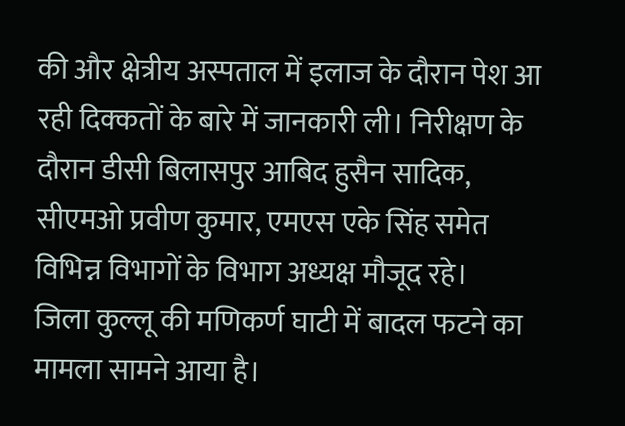की और क्षेत्रीय अस्पताल में इलाज के दौरान पेश आ रही दिक्कतों के बारे में जानकारी ली। निरीक्षण के दौरान डीसी बिलासपुर आबिद हुसैन सादिक, सीएमओ प्रवीण कुमार, एमएस एके सिंह समेत विभिन्न विभागों के विभाग अध्यक्ष मौजूद रहे।
जिला कुल्लू की मणिकर्ण घाटी में बादल फटने का मामला सामने आया है।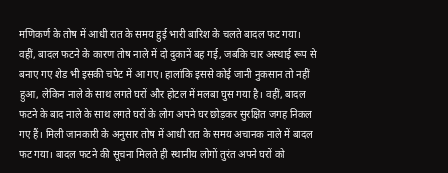मणिकर्ण के तोष में आधी रात के समय हुई भारी बारिश के चलते बादल फट गया। वहीं, बादल फटने के कारण तोष नाले में दो दुकानें बह गई, जबकि चार अस्थाई रूप से बनाए गए शेड भी इसकी चपेट में आ गए। हालांकि इससे कोई जानी नुकसान तो नहीं हुआ, लेकिन नाले के साथ लगते घरों और होटल में मलबा घुस गया है। वहीं, बादल फटने के बाद नाले के साथ लगते घरों के लोग अपने घर छोड़कर सुरक्षित जगह निकल गए हैं। मिली जानकारी के अनुसार तोष में आधी रात के समय अचानक नाले में बादल फट गया। बादल फटने की सूचना मिलते ही स्थानीय लोगों तुरंत अपने घरों को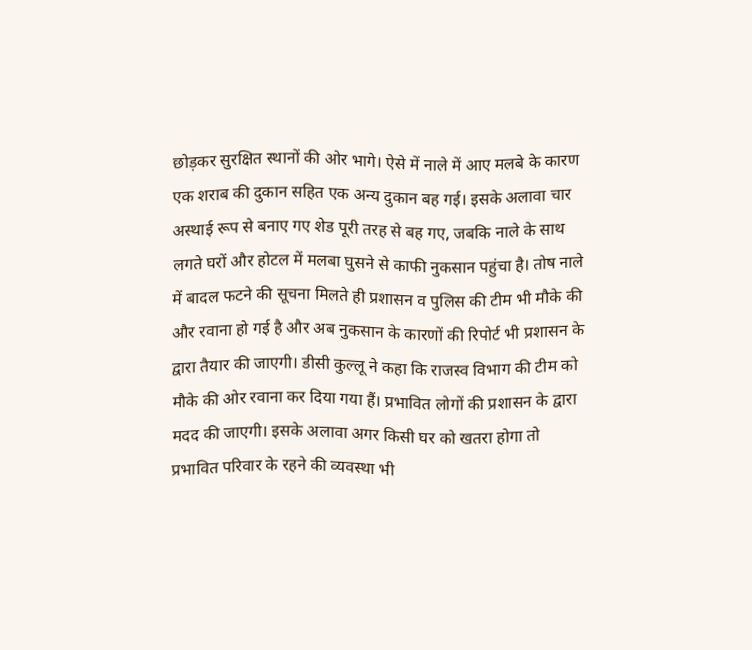छोड़कर सुरक्षित स्थानों की ओर भागे। ऐसे में नाले में आए मलबे के कारण एक शराब की दुकान सहित एक अन्य दुकान बह गई। इसके अलावा चार अस्थाई रूप से बनाए गए शेड पूरी तरह से बह गए, जबकि नाले के साथ लगते घरों और होटल में मलबा घुसने से काफी नुकसान पहुंचा है। तोष नाले में बादल फटने की सूचना मिलते ही प्रशासन व पुलिस की टीम भी मौके की और रवाना हो गई है और अब नुकसान के कारणों की रिपोर्ट भी प्रशासन के द्वारा तैयार की जाएगी। डीसी कुल्लू ने कहा कि राजस्व विभाग की टीम को मौके की ओर रवाना कर दिया गया हैं। प्रभावित लोगों की प्रशासन के द्वारा मदद की जाएगी। इसके अलावा अगर किसी घर को खतरा होगा तो प्रभावित परिवार के रहने की व्यवस्था भी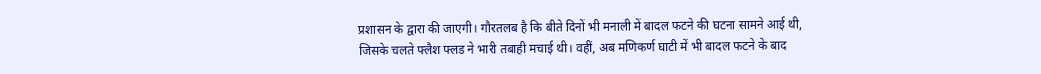प्रशासन के द्वारा की जाएगी। गौरतलब है कि बीते दिनों भी मनाली में बादल फटने की घटना सामने आई थी, जिसके चलते फ्लैश फ्लड ने भारी तबाही मचाई थी। वहीं, अब मणिकर्ण घाटी में भी बादल फटने के बाद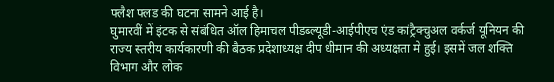फ्लैश फ्लड की घटना सामने आई है।
घुमारवीं में इंटक से संबंधित ऑल हिमाचल पीडब्ल्यूडी-आईपीएच एंड कांट्रैक्चुअल वर्कर्ज यूनियन की राज्य स्तरीय कार्यकारणी की बैठक प्रदेशाध्यक्ष दीप धीमान की अध्यक्षता मे हुई। इसमें जल शक्ति विभाग और लोक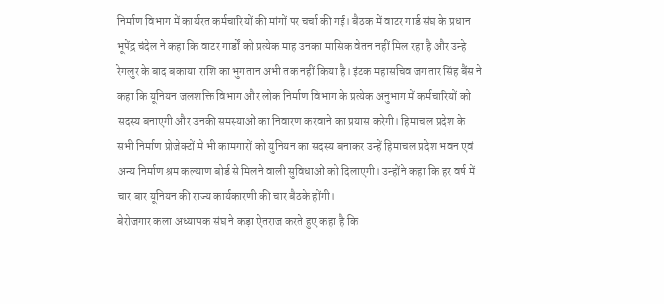निर्माण विभाग में कार्यरत कर्मचारियों की मांगों पर चर्चा की गई। बैठक में वाटर गार्ड संघ के प्रधान भूपेंद्र चंदेल ने कहा कि वाटर गार्डों को प्रत्येक माह उनका मासिक वेतन नहीं मिल रहा है और उन्हे रेगलुर के बाद बकाया राशि का भुगतान अभी तक नहीं किया है। इंटक महासचिव जगतार सिंह बैंस ने कहा कि यूनियन जलशक्ति विभाग और लोक निर्माण विभाग के प्रत्येक अनुभाग में कर्मचारियों को सदस्य बनाएगी और उनकी समस्याओं का निवारण करवाने का प्रयास करेगी। हिमाचल प्रदेश के सभी निर्माण प्रोजेक्टों मे भी कामगारों को युनियन का सदस्य बनाकर उन्हें हिमाचल प्रदेश भवन एवं अन्य निर्माण श्रम कल्याण बोर्ड से मिलने वाली सुविधाओं को दिलाएगी। उन्होंने कहा कि हर वर्ष में चार बार यूनियन की राज्य कार्यकारणी की चार बैठके होंगी।
बेरोजगार कला अध्यापक संघ ने कड़ा ऐतराज करते हुए कहा है कि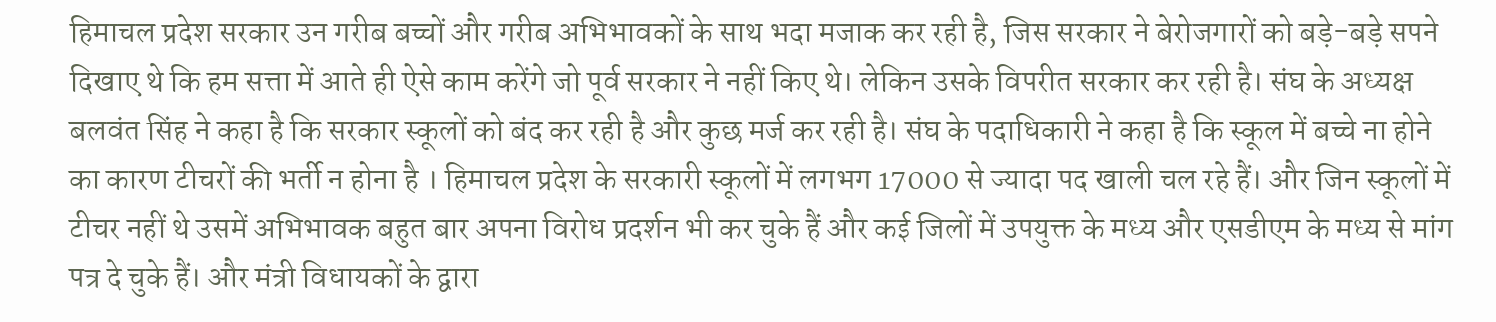हिमाचल प्रदेश सरकार उन गरीब बच्चों और गरीब अभिभावकों के साथ भदा मजाक कर रही है, जिस सरकार ने बेरोजगारों को बड़े-बड़े सपने दिखाए थे कि हम सत्ता में आते ही ऐसे काम करेंगे जो पूर्व सरकार ने नहीं किए थे। लेकिन उसके विपरीत सरकार कर रही है। संघ के अध्यक्ष बलवंत सिंह ने कहा है कि सरकार स्कूलों को बंद कर रही है और कुछ मर्ज कर रही है। संघ के पदाधिकारी ने कहा है कि स्कूल में बच्चे ना होने का कारण टीचरों की भर्ती न होना है । हिमाचल प्रदेश के सरकारी स्कूलों में लगभग 17000 से ज्यादा पद खाली चल रहे हैं। और जिन स्कूलों में टीचर नहीं थे उसमें अभिभावक बहुत बार अपना विरोध प्रदर्शन भी कर चुके हैं और कई जिलों में उपयुक्त के मध्य और एसडीएम के मध्य से मांग पत्र दे चुके हैं। और मंत्री विधायकों के द्वारा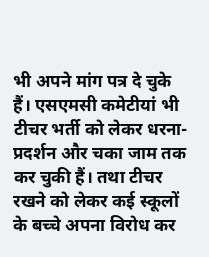भी अपने मांग पत्र दे चुके हैं। एसएमसी कमेटीयां भी टीचर भर्ती को लेकर धरना-प्रदर्शन और चका जाम तक कर चुकी हैं। तथा टीचर रखने को लेकर कई स्कूलों के बच्चे अपना विरोध कर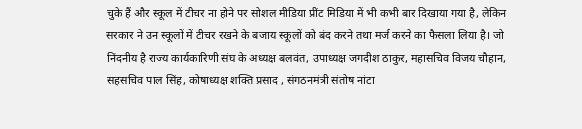चुके हैं और स्कूल में टीचर ना होने पर सोशल मीडिया प्रींट मिडिया में भी कभी बार दिखाया गया है, लेकिन सरकार ने उन स्कूलों में टीचर रखने के बजाय स्कूलों को बंद करने तथा मर्ज करने का फैसला लिया है। जो निंदनीय है राज्य कार्यकारिणी संघ के अध्यक्ष बलवंत, उपाध्यक्ष जगदीश ठाकुर, महासचिव विजय चौहान, सहसचिव पाल सिंह, कोषाध्यक्ष शक्ति प्रसाद , संगठनमंत्री संतोष नांटा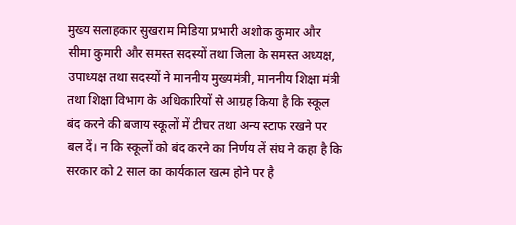मुख्य सलाहकार सुखराम मिडिया प्रभारी अशोक कुमार और सीमा कुमारी और समस्त सदस्यों तथा जिला के समस्त अध्यक्ष, उपाध्यक्ष तथा सदस्यों ने माननीय मुख्यमंत्री, माननीय शिक्षा मंत्री तथा शिक्षा विभाग के अधिकारियों से आग्रह किया है कि स्कूल बंद करने की बजाय स्कूलों में टीचर तथा अन्य स्टाफ रखने पर बल दें। न कि स्कूलों को बंद करने का निर्णय लें संघ ने कहा है कि सरकार को 2 साल का कार्यकाल खत्म होने पर है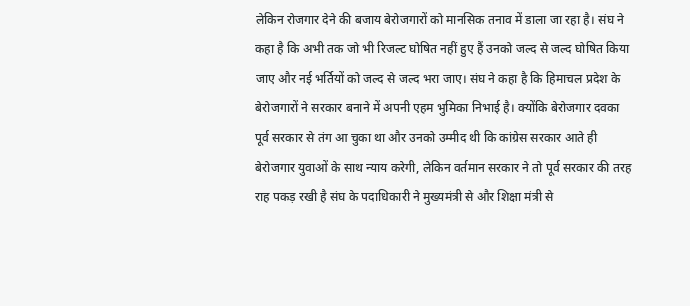लेकिन रोजगार देने की बजाय बेरोजगारों को मानसिक तनाव में डाला जा रहा है। संघ ने कहा है कि अभी तक जो भी रिजल्ट घोषित नहीं हुए हैं उनको जल्द से जल्द घोषित किया जाए और नई भर्तियों को जल्द से जल्द भरा जाए। संघ ने कहा है कि हिमाचल प्रदेश के बेरोजगारों ने सरकार बनाने में अपनी एहम भुमिका निभाई है। क्योंकि बेरोजगार दवका पूर्व सरकार से तंग आ चुका था और उनको उम्मीद थी कि कांग्रेस सरकार आते ही बेरोजगार युवाओं के साथ न्याय करेगी, लेकिन वर्तमान सरकार ने तो पूर्व सरकार की तरह राह पकड़ रखी है संघ के पदाधिकारी ने मुख्यमंत्री से और शिक्षा मंत्री से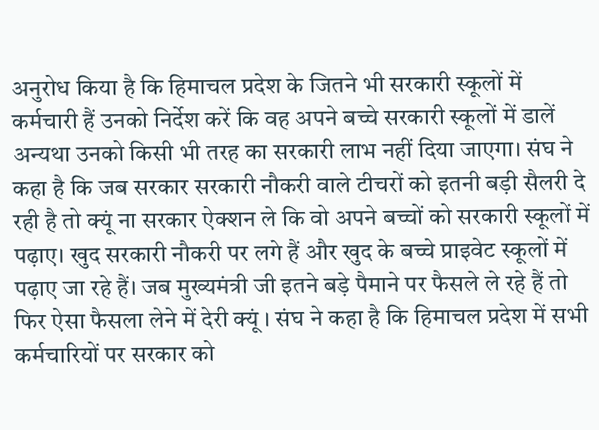अनुरोध किया है कि हिमाचल प्रदेश के जितने भी सरकारी स्कूलों में कर्मचारी हैं उनको निर्देश करें कि वह अपने बच्चे सरकारी स्कूलों में डालें अन्यथा उनको किसी भी तरह का सरकारी लाभ नहीं दिया जाएगा। संघ ने कहा है कि जब सरकार सरकारी नौकरी वाले टीचरों को इतनी बड़ी सैलरी दे रही है तो क्यूं ना सरकार ऐक्शन ले कि वो अपने बच्चों को सरकारी स्कूलों में पढ़ाए। खुद सरकारी नौकरी पर लगे हैं और खुद के बच्चे प्राइवेट स्कूलों में पढ़ाए जा रहे हैं। जब मुख्यमंत्री जी इतने बड़े पैमाने पर फैसले ले रहे हैं तो फिर ऐसा फैसला लेने में देरी क्यूं । संघ ने कहा है कि हिमाचल प्रदेश में सभी कर्मचारियों पर सरकार को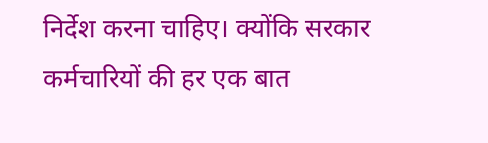निर्देश करना चाहिए। क्योंकि सरकार कर्मचारियों की हर एक बात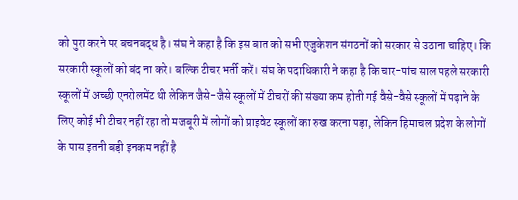को पुरा करने पर बचनबद्ध है। संघ ने कहा है कि इस बात को सभी एजुकेशन संगठनों को सरकार से उठाना चाहिए। कि सरकारी स्कूलों को बंद ना करे। बल्कि टीचर भर्ती करें। संघ के पदाधिकारी ने कहा है कि चार-पांच साल पहले सरकारी स्कूलों में अच्छी एनरोलमेंट थी लेकिन जैसे-जैसे स्कूलों में टीचरों की संख्या कम होती गई वैसे-वैसे स्कूलों में पढ़ाने के लिए कोई भी टीचर नहीं रहा तो मजबूरी में लोगों को प्राइवेट स्कूलों का रुख करना पड़ा, लेकिन हिमाचल प्रदेश के लोगों के पास इतनी बड़ी इनकम नहीं है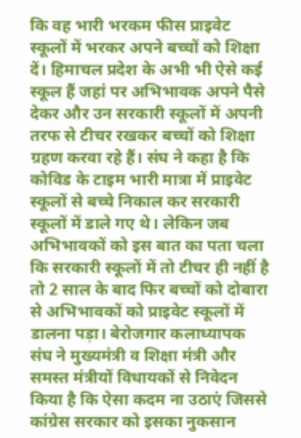कि वह भारी भरकम फीस प्राइवेट स्कूलों में भरकर अपने बच्चों को शिक्षा दें। हिमाचल प्रदेश के अभी भी ऐसे कई स्कूल हैं जहां पर अभिभावक अपने पैसे देकर और उन सरकारी स्कूलों में अपनी तरफ से टीचर रखकर बच्चों को शिक्षा ग्रहण करवा रहे हैं। संघ ने कहा है कि कोविड के टाइम भारी मात्रा में प्राइवेट स्कूलों से बच्चे निकाल कर सरकारी स्कूलों में डाले गए थे। लेकिन जब अभिभावकों को इस बात का पता चला कि सरकारी स्कूलों में तो टीचर ही नहीं है तो 2 साल के बाद फिर बच्चों को दोबारा से अभिभावकों को प्राइवेट स्कूलों में डालना पड़ा। बेरोजगार कलाध्यापक संघ ने मुख्यमंत्री व शिक्षा मंत्री और समस्त मंत्रीयों विधायकों से निवेदन किया है कि ऐसा कदम ना उठाएं जिससे कांग्रेस सरकार को इसका नुकसान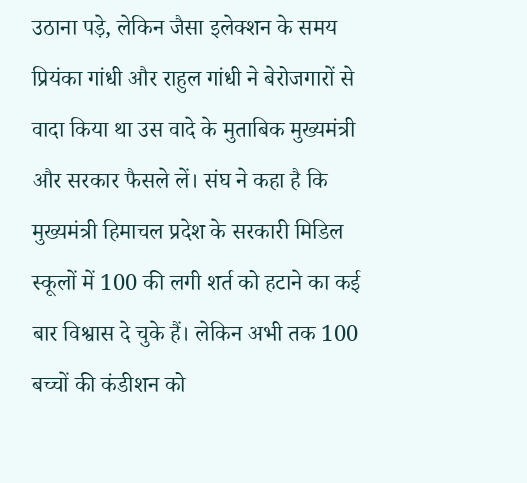उठाना पड़े, लेकिन जैसा इलेक्शन के समय प्रियंका गांधी और राहुल गांधी ने बेरोजगारों से वादा किया था उस वादे के मुताबिक मुख्यमंत्री और सरकार फैसले लें। संघ ने कहा है कि मुख्यमंत्री हिमाचल प्रदेश के सरकारी मिडिल स्कूलों में 100 की लगी शर्त को हटाने का कई बार विश्वास दे चुके हैं। लेकिन अभी तक 100 बच्चों की कंडीशन को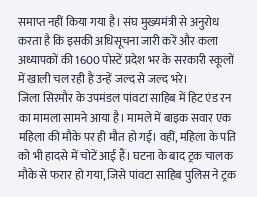समाप्त नहीं किया गया है। संघ मुख्यमंत्री से अनुरोध करता है कि इसकी अधिसूचना जारी करें और कला अध्यापकों की 1600 पोस्टें प्रदेश भर के सरकारी स्कूलों में खाली चल रही है उन्हें जल्द से जल्द भरे।
जिला सिरमौर के उपमंडल पांवटा साहिब में हिट एंड रन का मामला सामने आया है। मामले में बाइक सवार एक महिला की मौके पर ही मौत हो गई। वहीं, महिला के पति को भी हादसे में चोटें आई हैं। घटना के बाद ट्रक चालक मौके से फरार हो गया, जिसे पांवटा साहिब पुलिस ने ट्रक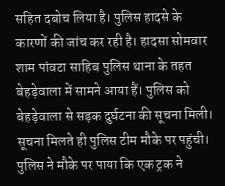सहित दबोच लिया है। पुलिस हादसे के कारणों की जांच कर रही है। हादसा सोमवार शाम पांवटा साहिब पुलिस थाना के तहत बेहड़ेवाला में सामने आया हैं। पुलिस को बेहड़ेवाला से सड़क दुर्घटना की सूचना मिली। सूचना मिलते ही पुलिस टीम मौके पर पहुंची। पुलिस ने मौके पर पाया कि एक ट्रक ने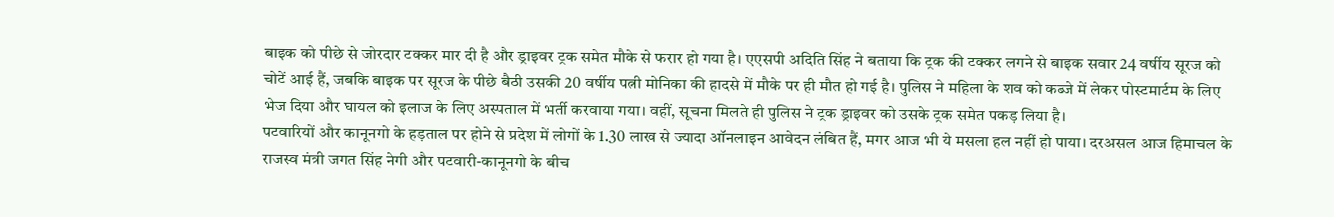बाइक को पीछे से जोरदार टक्कर मार दी है और ड्राइवर ट्रक समेत मौके से फरार हो गया है। एएसपी अदिति सिंह ने बताया कि ट्रक की टक्कर लगने से बाइक सवार 24 वर्षीय सूरज को चोटें आई हैं, जबकि बाइक पर सूरज के पीछे बैठी उसकी 20 वर्षीय पत्नी मोनिका की हादसे में मौके पर ही मौत हो गई है। पुलिस ने महिला के शव को कब्जे में लेकर पोस्टमार्टम के लिए भेज दिया और घायल को इलाज के लिए अस्पताल में भर्ती करवाया गया। वहीं, सूचना मिलते ही पुलिस ने ट्रक ड्राइवर को उसके ट्रक समेत पकड़ लिया है।
पटवारियों और कानूनगो के हड़ताल पर होने से प्रदेश में लोगों के 1.30 लाख से ज्यादा ऑनलाइन आवेदन लंबित हैं, मगर आज भी ये मसला हल नहीं हो पाया। दरअसल आज हिमाचल के राजस्व मंत्री जगत सिंह नेगी और पटवारी-कानूनगो के बीच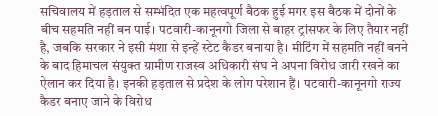सचिवालय में हड़ताल से सम्भंदित एक महत्वपूर्ण बैठक हुई मगर इस बैठक में दोनों के बीच सहमति नहीं बन पाई। पटवारी-कानूनगो जिला से बाहर ट्रांसफर के लिए तैयार नहीं है, जबकि सरकार ने इसी मंशा से इन्हें स्टेट कैडर बनाया है। मीटिंग में सहमति नहीं बनने के बाद हिमाचल संयुक्त ग्रामीण राजस्व अधिकारी संघ ने अपना विरोध जारी रखने का ऐलान कर दिया है। इनकी हड़ताल से प्रदेश के लोग परेशान हैं। पटवारी-कानूनगो राज्य कैडर बनाए जाने के विरोध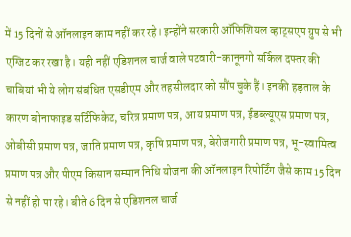में 15 दिनों से ऑनलाइन काम नहीं कर रहे। इन्होंने सरकारी ऑफिशियल व्हाट्सएप ग्रुप से भी एग्जिट कर रखा है। यही नहीं एडिशनल चार्ज वाले पटवारी-कानूनगो सर्किल दफ्तर की चाबियां भी ये लोग संबंधित एसडीएम और तहसीलदार को सौंप चुके हैं। इनकी हड़ताल के कारण बोनाफाइड सर्टिफिकेट, चरित्र प्रमाण पत्र, आय प्रमाण पत्र, ईडब्ल्यूएस प्रमाण पत्र, ओबीसी प्रमाण पत्र, जाति प्रमाण पत्र, कृषि प्रमाण पत्र, बेरोजगारी प्रमाण पत्र, भू-स्वामित्व प्रमाण पत्र और पीएम किसान सम्मान निधि योजना की ऑनलाइन रिपोर्टिंग जैसे काम 15 दिन से नहीं हो पा रहे। बीते 6 दिन से एडिशनल चार्ज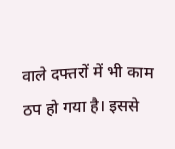वाले दफ्तरों में भी काम ठप हो गया है। इससे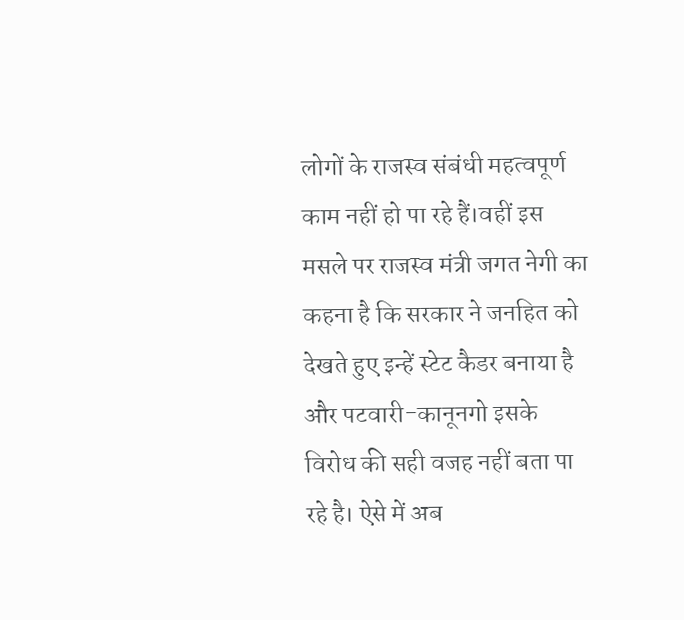लोगों के राजस्व संबंधी महत्वपूर्ण काम नहीं हो पा रहे हैं।वहीं इस मसले पर राजस्व मंत्री जगत नेगी का कहना है कि सरकार ने जनहित को देखते हुए इन्हें स्टेट कैडर बनाया है और पटवारी-कानूनगो इसके विरोध की सही वजह नहीं बता पा रहे है। ऐसे में अब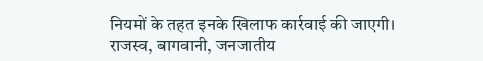नियमों के तहत इनके खिलाफ कार्रवाई की जाएगी।
राजस्व, बागवानी, जनजातीय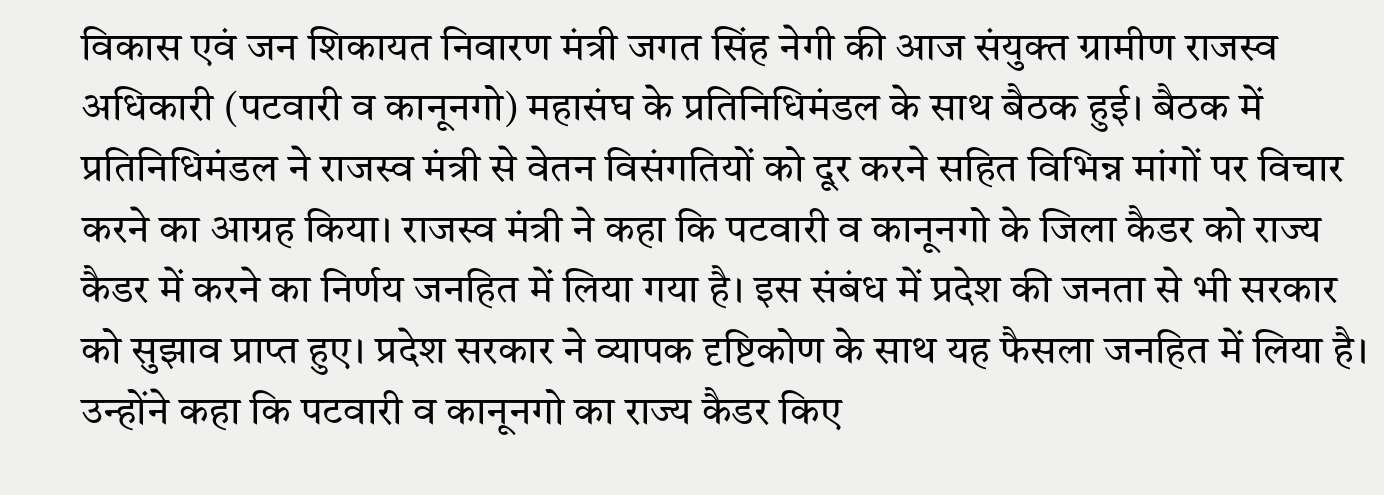विकास एवं जन शिकायत निवारण मंत्री जगत सिंह नेगी की आज संयुक्त ग्रामीण राजस्व अधिकारी (पटवारी व कानूनगो) महासंघ के प्रतिनिधिमंडल के साथ बैठक हुई। बैठक में प्रतिनिधिमंडल ने राजस्व मंत्री से वेतन विसंगतियों को दूर करने सहित विभिन्न मांगों पर विचार करने का आग्रह किया। राजस्व मंत्री ने कहा कि पटवारी व कानूनगो के जिला कैडर को राज्य कैडर में करने का निर्णय जनहित में लिया गया है। इस संबंध में प्रदेश की जनता से भी सरकार को सुझाव प्राप्त हुए। प्रदेश सरकार ने व्यापक दृष्टिकोण के साथ यह फैसला जनहित में लिया है। उन्होंने कहा कि पटवारी व कानूनगो का राज्य कैडर किए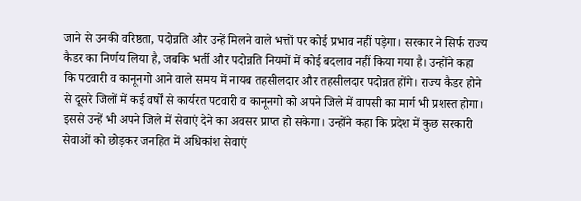जाने से उनकी वरिष्ठता, पदोन्नति और उन्हें मिलने वाले भत्तों पर कोई प्रभाव नहीं पड़ेगा। सरकार ने सिर्फ राज्य कैडर का निर्णय लिया है, जबकि भर्ती और पदोन्नति नियमों में कोई बदलाव नहीं किया गया है। उन्होंने कहा कि पटवारी व कानूनगो आने वाले समय में नायब तहसीलदार और तहसीलदार पदोन्नत होंगे। राज्य कैडर होने से दूसरे जिलों में कई वर्षों से कार्यरत पटवारी व कानूनगो को अपने जिले में वापसी का मार्ग भी प्रशस्त होगा। इससे उन्हें भी अपने जिले में सेवाएं देने का अवसर प्राप्त हो सकेगा। उन्होंने कहा कि प्रदेश में कुछ सरकारी सेवाओं को छोड़कर जनहित में अधिकांश सेवाएं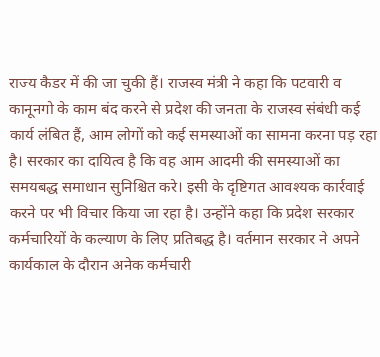राज्य कैडर में की जा चुकी हैं। राजस्व मंत्री ने कहा कि पटवारी व कानूनगो के काम बंद करने से प्रदेश की जनता के राजस्व संबंधी कई कार्य लंबित हैं, आम लोगों को कई समस्याओं का सामना करना पड़ रहा है। सरकार का दायित्व है कि वह आम आदमी की समस्याओं का समयबद्ध समाधान सुनिश्चित करे। इसी के दृष्टिगत आवश्यक कार्रवाई करने पर भी विचार किया जा रहा है। उन्होंने कहा कि प्रदेश सरकार कर्मचारियों के कल्याण के लिए प्रतिबद्ध है। वर्तमान सरकार ने अपने कार्यकाल के दौरान अनेक कर्मचारी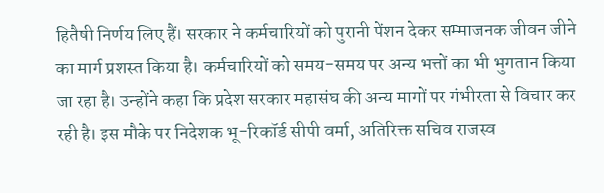हितैषी निर्णय लिए हैं। सरकार ने कर्मचारियों को पुरानी पेंशन देकर सम्माजनक जीवन जीने का मार्ग प्रशस्त किया है। कर्मचारियों को समय-समय पर अन्य भत्तों का भी भुगतान किया जा रहा है। उन्होंने कहा कि प्रदेश सरकार महासंघ की अन्य मागों पर गंभीरता से विचार कर रही है। इस मौके पर निदेशक भू-रिकॉर्ड सीपी वर्मा, अतिरिक्त सचिव राजस्व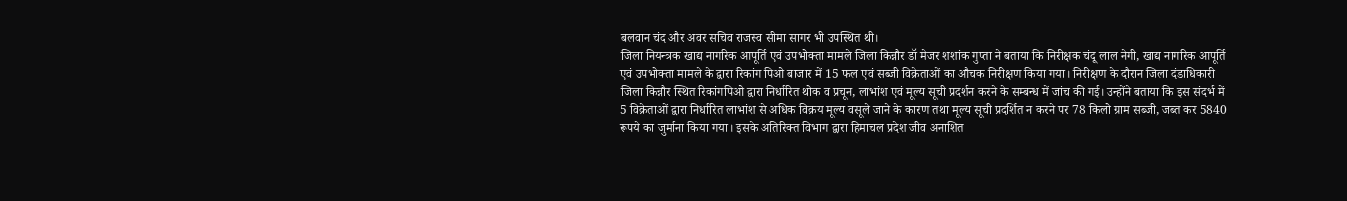बलवान चंद और अवर सचिव राजस्व सीमा सागर भी उपस्थित थी।
जिला नियन्त्रक खाद्य नागरिक आपूर्ति एवं उपभोक्ता मामले जिला किन्नौर डॉ मेजर शशांक गुप्ता ने बताया कि निरीक्षक चंदू लाल नेगी, खाद्य नागरिक आपूर्ति एवं उपभोक्ता मामले के द्वारा रिकांग पिओ बाजार में 15 फल एवं सब्जी विक्रेताओं का औचक निरीक्षण किया गया। निरीक्षण के दौरान जिला दंडाधिकारी जिला किन्नौर स्थित रिकांगपिओ द्वारा निर्धारित थोक व प्रचून, लाभांश एवं मूल्य सूची प्रदर्शन करने के सम्बन्ध में जांच की गई। उन्होंने बताया कि इस संदर्भ में 5 विक्रेताओं द्वारा निर्धारित लाभांश से अधिक विक्रय मूल्य वसूले जाने के कारण तथा मूल्य सूची प्रदर्शित न करने पर 78 किलो ग्राम सब्जी, जब्त कर 5840 रूपये का जुर्माना किया गया। इसके अतिरिक्त विभाग द्वारा हिमाचल प्रदेश जीव अनाशित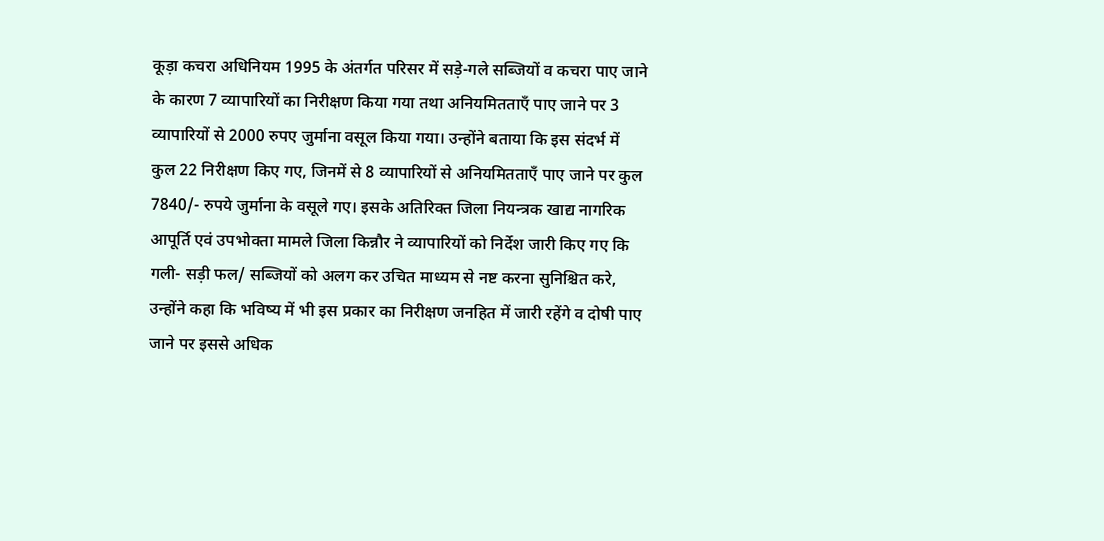कूड़ा कचरा अधिनियम 1995 के अंतर्गत परिसर में सड़े-गले सब्जियों व कचरा पाए जाने के कारण 7 व्यापारियों का निरीक्षण किया गया तथा अनियमितताएँ पाए जाने पर 3 व्यापारियों से 2000 रुपए जुर्माना वसूल किया गया। उन्होंने बताया कि इस संदर्भ में कुल 22 निरीक्षण किए गए, जिनमें से 8 व्यापारियों से अनियमितताएँ पाए जाने पर कुल 7840/- रुपये जुर्माना के वसूले गए। इसके अतिरिक्त जिला नियन्त्रक खाद्य नागरिक आपूर्ति एवं उपभोक्ता मामले जिला किन्नौर ने व्यापारियों को निर्देश जारी किए गए कि गली- सड़ी फल/ सब्जियों को अलग कर उचित माध्यम से नष्ट करना सुनिश्चित करे, उन्होंने कहा कि भविष्य में भी इस प्रकार का निरीक्षण जनहित में जारी रहेंगे व दोषी पाए जाने पर इससे अधिक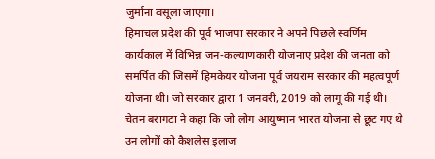जुर्माना वसूला जाएगा।
हिमाचल प्रदेश की पूर्व भाजपा सरकार ने अपने पिछले स्वर्णिम कार्यकाल में विभिन्न जन-कल्याणकारी योजनाए प्रदेश की जनता को समर्पित की जिसमें हिमकेयर योजना पूर्व जयराम सरकार की महत्वपूर्ण योजना थी। जो सरकार द्वारा 1 जनवरी, 2019 को लागू की गई थी। चेतन बरागटा ने कहा कि जो लोग आयुष्मान भारत योजना से छूट गए थे उन लोगों को कैशलेस इलाज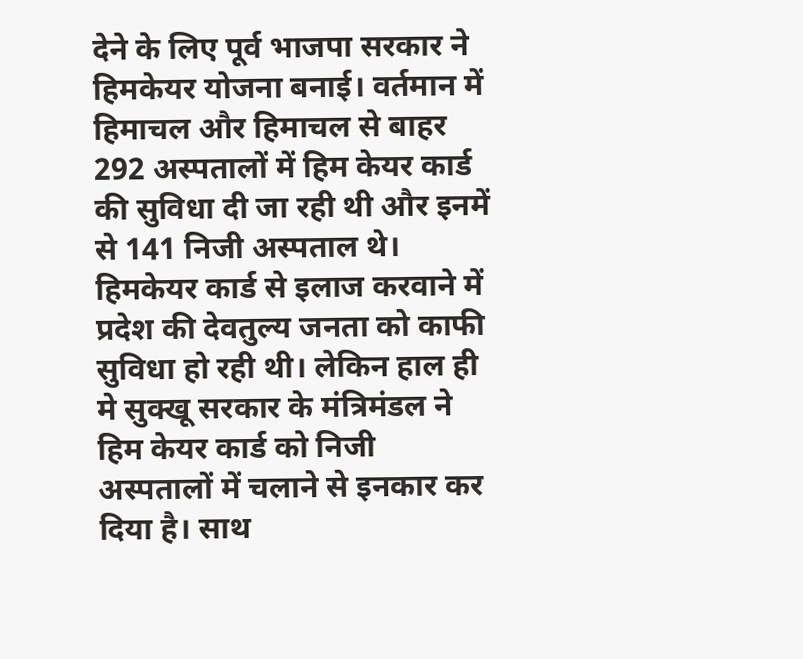देने के लिए पूर्व भाजपा सरकार ने हिमकेयर योजना बनाई। वर्तमान में हिमाचल और हिमाचल से बाहर 292 अस्पतालों में हिम केयर कार्ड की सुविधा दी जा रही थी और इनमें से 141 निजी अस्पताल थे। हिमकेयर कार्ड से इलाज करवाने में प्रदेश की देवतुल्य जनता को काफी सुविधा हो रही थी। लेकिन हाल ही मे सुक्खू सरकार के मंत्रिमंडल ने हिम केयर कार्ड को निजी अस्पतालों में चलाने से इनकार कर दिया है। साथ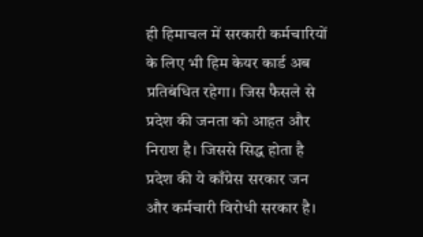ही हिमाचल में सरकारी कर्मचारियों के लिए भी हिम केयर कार्ड अब प्रतिबंधित रहेगा। जिस फैसले से प्रदेश की जनता को आहत और निराश है। जिससे सिद्ध होता है प्रदेश की ये काँग्रेस सरकार जन और कर्मचारी विरोधी सरकार है।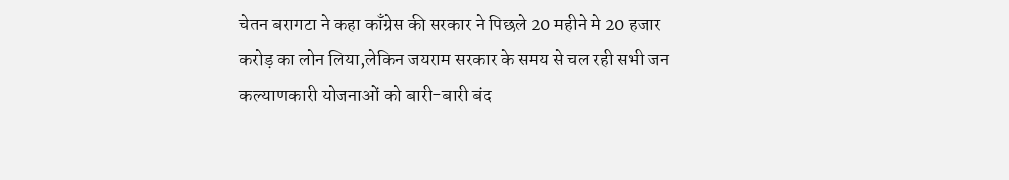चेतन बरागटा ने कहा काँग्रेस की सरकार ने पिछले 20 महीने मे 20 हजार करोड़ का लोन लिया,लेकिन जयराम सरकार के समय से चल रही सभी जन कल्याणकारी योजनाओं को बारी-बारी बंद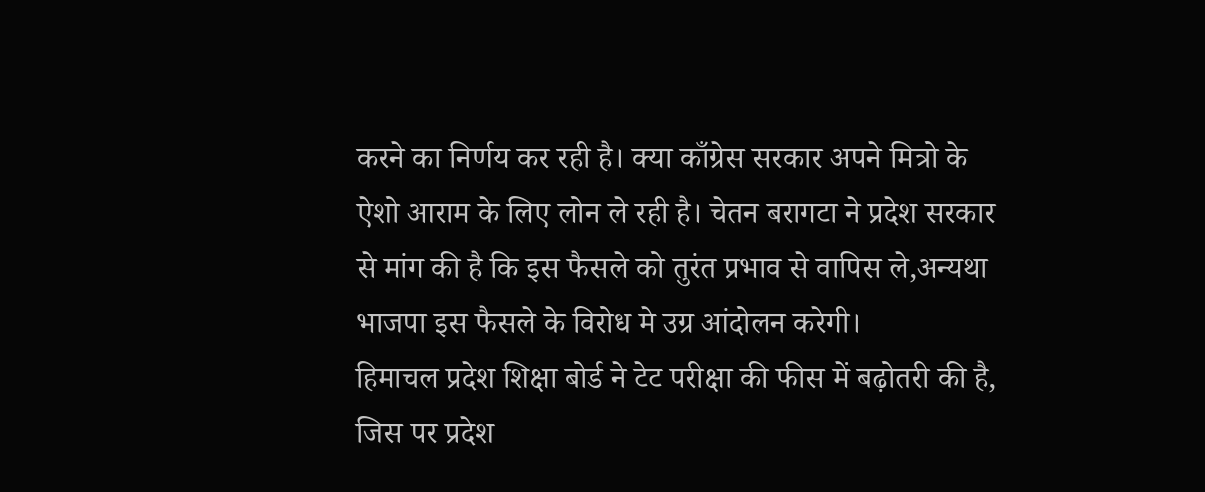करने का निर्णय कर रही है। क्या काँग्रेस सरकार अपने मित्रो के ऐशो आराम के लिए लोन ले रही है। चेतन बरागटा ने प्रदेश सरकार से मांग की है कि इस फैसले को तुरंत प्रभाव से वापिस ले,अन्यथा भाजपा इस फैसले के विरोध मे उग्र आंदोलन करेगी।
हिमाचल प्रदेश शिक्षा बोर्ड ने टेट परीक्षा की फीस में बढ़ोतरी की है, जिस पर प्रदेश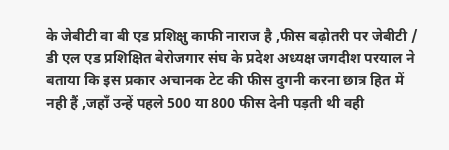के जेबीटी वा बी एड प्रशिक्षु काफी नाराज है ,फीस बढ़ोतरी पर जेबीटी / डी एल एड प्रशिक्षित बेरोजगार संघ के प्रदेश अध्यक्ष जगदीश परयाल ने बताया कि इस प्रकार अचानक टेट की फीस दुगनी करना छात्र हित में नही हैं ,जहाँ उन्हें पहले 500 या 800 फीस देनी पड़ती थी वही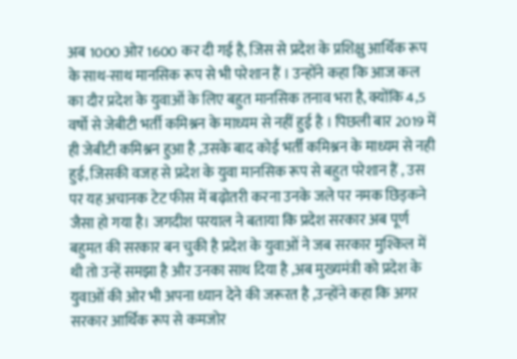अब 1000 ओर 1600 कर दी गई है, जिस से प्रदेश के प्रशिक्षु आर्थिक रूप के साथ-साथ मानसिक रूप से भी परेशान हैं । उन्होंने कहा कि आज कल का दौर प्रदेश के युवाओं के लिए बहुत मानसिक तनाव भरा है, क्योंकि 4,5 वर्षो से जेबीटी भर्ती कमिश्नन के माध्यम से नहीं हुई है । पिछली बार 2019 में ही जेबीटी कमिश्नन हुआ है ,उसके बाद कोई भर्ती कमिश्नन के माध्यम से नही हुई, जिसकी वजह से प्रदेश के युवा मानसिक रूप से बहुत परेशान हैं , उस पर यह अचानक टेट फीस में बढ़ोतरी करना उनके जले पर नमक छिड़कने जैसा हो गया है। जगदीश परयाल ने बताया कि प्रदेश सरकार अब पूर्ण बहुमत की सरकार बन चुकी है प्रदेश के युवाओं ने जब सरकार मुश्किल में थी तो उन्हें समझा है और उनका साथ दिया है ,अब मुख्यमंत्री को प्रदेश के युवाओं की ओर भी अपना ध्यान देने की जरूरत है ,उन्होंने कहा कि अगर सरकार आर्थिक रूप से कमजोर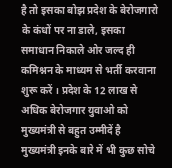है तो इसका बोझ प्रदेश के बेरोजगारो के कंधों पर ना डाले, इसका समाधान निकाले ओर जल्द ही कमिश्नन के माध्यम से भर्ती करवाना शुरू करें । प्रदेश के 12 लाख से अधिक बेरोजगार युवाओ को मुख्यमंत्री से बहुत उम्मीदें है मुख्यमंत्री इनके बारे में भी कुछ सोचे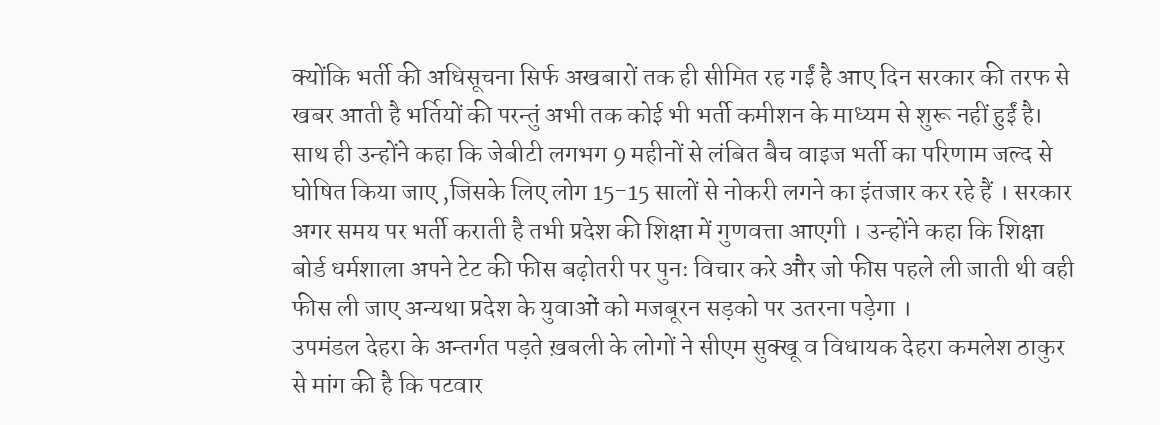क्योंकि भर्ती की अधिसूचना सिर्फ अखबारों तक ही सीमित रह गईं है आए दिन सरकार की तरफ से खबर आती है भर्तियों की परन्तुं अभी तक कोई भी भर्ती कमीशन के माध्यम से शुरू नहीं हुईं है। साथ ही उन्होंने कहा कि जेबीटी लगभग 9 महीनों से लंबित बैच वाइज भर्ती का परिणाम जल्द से घोषित किया जाए ,जिसके लिए लोग 15-15 सालों से नोकरी लगने का इंतजार कर रहे हैं । सरकार अगर समय पर भर्ती कराती है तभी प्रदेश की शिक्षा में गुणवत्ता आएगी । उन्होंने कहा कि शिक्षा बोर्ड धर्मशाला अपने टेट की फीस बढ़ोतरी पर पुनः विचार करे और जो फीस पहले ली जाती थी वही फीस ली जाए अन्यथा प्रदेश के युवाओं को मजबूरन सड़को पर उतरना पड़ेगा ।
उपमंडल देहरा के अन्तर्गत पड़ते ख़बली के लोगों ने सीएम सुक्खू व विधायक देहरा कमलेश ठाकुर से मांग की है कि पटवार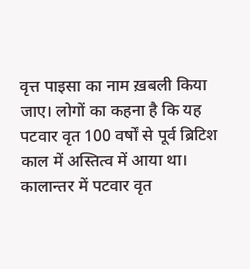वृत्त पाइसा का नाम ख़बली किया जाए। लोगों का कहना है कि यह पटवार वृत 100 वर्षों से पूर्व ब्रिटिश काल में अस्तित्व में आया था। कालान्तर में पटवार वृत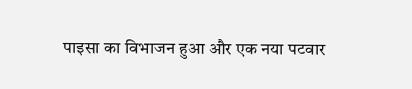पाइसा का विभाजन हुआ और एक नया पटवार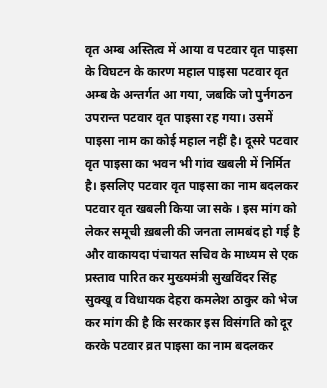वृत अम्ब अस्तित्व में आया व पटवार वृत पाइसा के विघटन के कारण महाल पाइसा पटवार वृत अम्ब के अन्तर्गत आ गया, जबकि जो पुर्नगठन उपरान्त पटवार वृत पाइसा रह गया। उसमें पाइसा नाम का कोई महाल नहीं है। दूसरे पटवार वृत पाइसा का भवन भी गांव खबली में निर्मित है। इसलिए पटवार वृत पाइसा का नाम बदलकर पटवार वृत खबली किया जा सके । इस मांग को लेकर समूची ख़बली की जनता लामबंद हो गई है और वाकायदा पंचायत सचिव के माध्यम से एक प्रस्ताव पारित कर मुख्यमंत्री सुखविंदर सिंह सुक्खू व विधायक देहरा कमलेश ठाकुर को भेज कर मांग की है कि सरकार इस विसंगति को दूर करके पटवार व्रत पाइसा का नाम बदलकर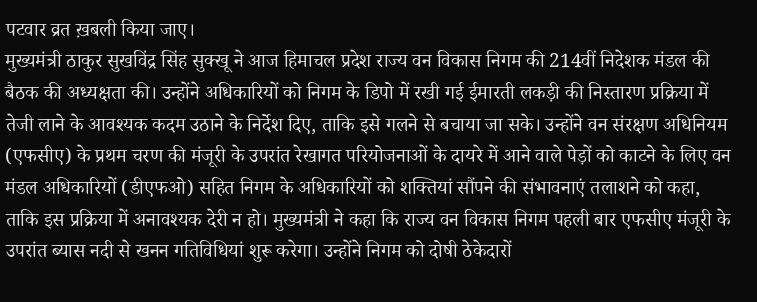पटवार व्रत ख़बली किया जाए।
मुख्यमंत्री ठाकुर सुखविंद्र सिंह सुक्खू ने आज हिमाचल प्रदेश राज्य वन विकास निगम की 214वीं निदेशक मंडल की बैठक की अध्यक्षता की। उन्होंने अधिकारियों को निगम के डिपो में रखी गई ईमारती लकड़ी की निस्तारण प्रक्रिया में तेजी लाने के आवश्यक कदम उठाने के निर्देश दिए, ताकि इसे गलने से बचाया जा सके। उन्होंने वन संरक्षण अधिनियम (एफसीए) के प्रथम चरण की मंजूरी के उपरांत रेखागत परियोजनाओं के दायरे में आने वाले पेड़ों को काटने के लिए वन मंडल अधिकारियों (डीएफओ) सहित निगम के अधिकारियों को शक्तियां सौंपने की संभावनाएं तलाशने को कहा, ताकि इस प्रक्रिया में अनावश्यक देरी न हो। मुख्यमंत्री ने कहा कि राज्य वन विकास निगम पहली बार एफसीए मंजूरी के उपरांत ब्यास नदी से खनन गतिविधियां शुरू करेगा। उन्होंने निगम को दोषी ठेकेदारों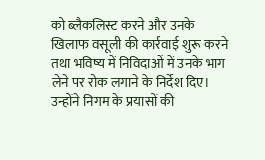को ब्लैकलिस्ट करने और उनके खिलाफ वसूली की कार्रवाई शुरू करने तथा भविष्य में निविदाओं में उनके भाग लेने पर रोक लगाने के निर्देश दिए। उन्होंने निगम के प्रयासों की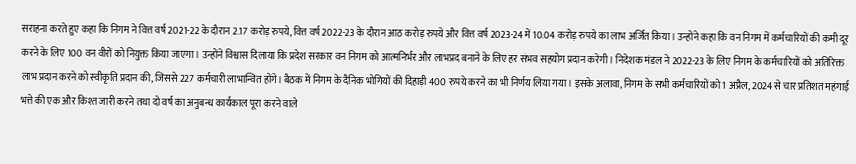सराहना करते हुए कहा कि निगम ने वित्त वर्ष 2021-22 के दौरान 2.17 करोड़ रुपये, वित्त वर्ष 2022-23 के दौरान आठ करोड़ रुपये और वित्त वर्ष 2023-24 में 10.04 करोड़ रुपये का लाभ अर्जित किया। उन्होंने कहा कि वन निगम में कर्मचारियों की कमी दूर करने के लिए 100 वन वीरों को नियुक्त किया जाएगा। उन्होंने विश्वास दिलाया कि प्रदेश सरकार वन निगम को आत्मनिर्भर और लाभप्रद बनाने के लिए हर संभव सहयोग प्रदान करेगी। निदेशक मंडल ने 2022-23 के लिए निगम के कर्मचारियों को अतिरिक्त लाभ प्रदान करने को स्वीकृति प्रदान की, जिससे 227 कर्मचारी लाभान्वित होंगे। बैठक में निगम के दैनिक भोगियों की दिहाड़ी 400 रुपये करने का भी निर्णय लिया गया। इसके अलावा, निगम के सभी कर्मचारियों को 1 अप्रैल, 2024 से चार प्रतिशत महंगाई भत्ते की एक और किश्त जारी करने तथा दो वर्ष का अनुबन्ध कार्यकाल पूरा करने वाले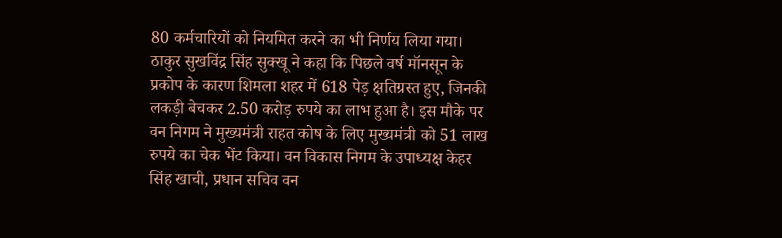80 कर्मचारियों को नियमित करने का भी निर्णय लिया गया। ठाकुर सुखविंद्र सिंह सुक्खू ने कहा कि पिछले वर्ष मॉनसून के प्रकोप के कारण शिमला शहर में 618 पेड़ क्षतिग्रस्त हुए, जिनकी लकड़ी बेचकर 2.50 करोड़ रुपये का लाभ हुआ है। इस मौके पर वन निगम ने मुख्यमंत्री राहत कोष के लिए मुख्यमंत्री को 51 लाख रुपये का चेक भेंट किया। वन विकास निगम के उपाध्यक्ष केहर सिंह खाची, प्रधान सचिव वन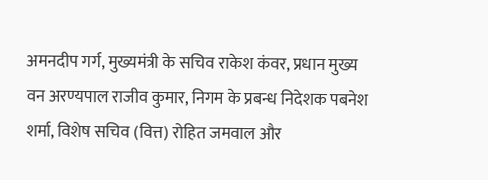अमनदीप गर्ग, मुख्यमंत्री के सचिव राकेश कंवर, प्रधान मुख्य वन अरण्यपाल राजीव कुमार, निगम के प्रबन्ध निदेशक पबनेश शर्मा, विशेष सचिव (वित्त) रोहित जमवाल और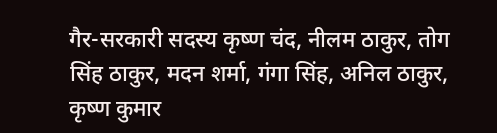गैर-सरकारी सदस्य कृष्ण चंद, नीलम ठाकुर, तोग सिंह ठाकुर, मदन शर्मा, गंगा सिंह, अनिल ठाकुर, कृष्ण कुमार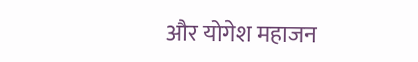और योगेश महाजन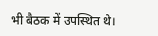भी बैठक में उपस्थित थे।